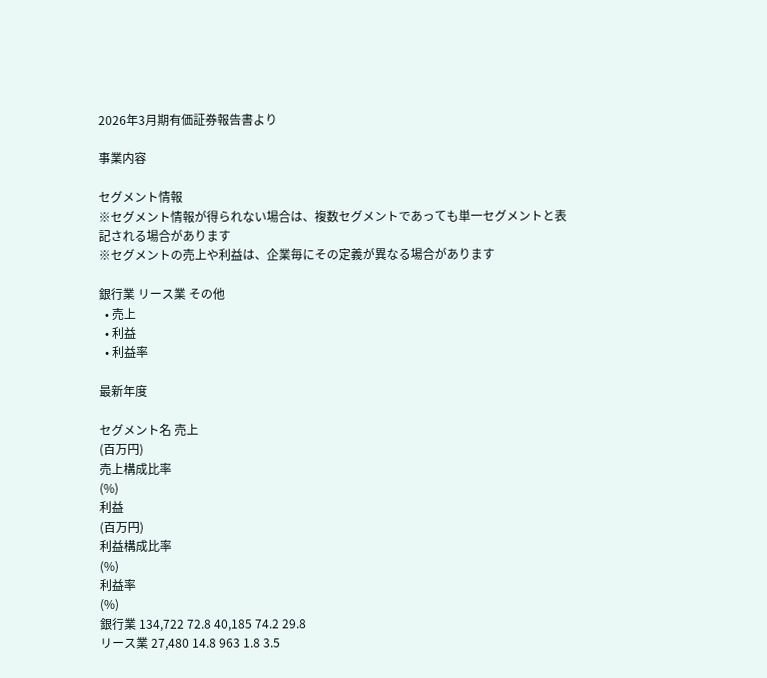2026年3月期有価証券報告書より

事業内容

セグメント情報
※セグメント情報が得られない場合は、複数セグメントであっても単一セグメントと表記される場合があります
※セグメントの売上や利益は、企業毎にその定義が異なる場合があります

銀行業 リース業 その他
  • 売上
  • 利益
  • 利益率

最新年度

セグメント名 売上
(百万円)
売上構成比率
(%)
利益
(百万円)
利益構成比率
(%)
利益率
(%)
銀行業 134,722 72.8 40,185 74.2 29.8
リース業 27,480 14.8 963 1.8 3.5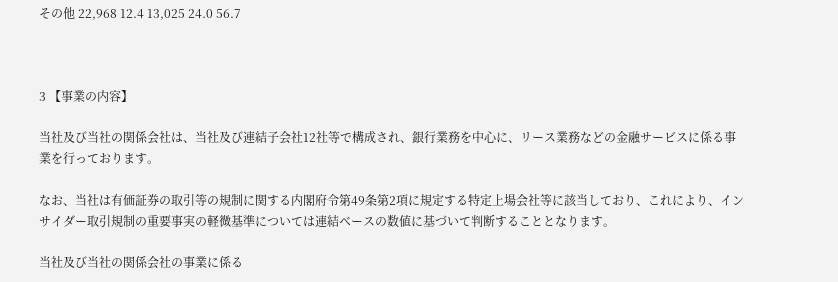その他 22,968 12.4 13,025 24.0 56.7



3 【事業の内容】

当社及び当社の関係会社は、当社及び連結子会社12社等で構成され、銀行業務を中心に、リース業務などの金融サービスに係る事業を行っております。

なお、当社は有価証券の取引等の規制に関する内閣府令第49条第2項に規定する特定上場会社等に該当しており、これにより、インサイダー取引規制の重要事実の軽微基準については連結ベースの数値に基づいて判断することとなります。

当社及び当社の関係会社の事業に係る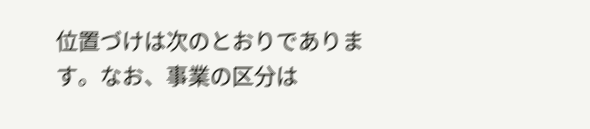位置づけは次のとおりであります。なお、事業の区分は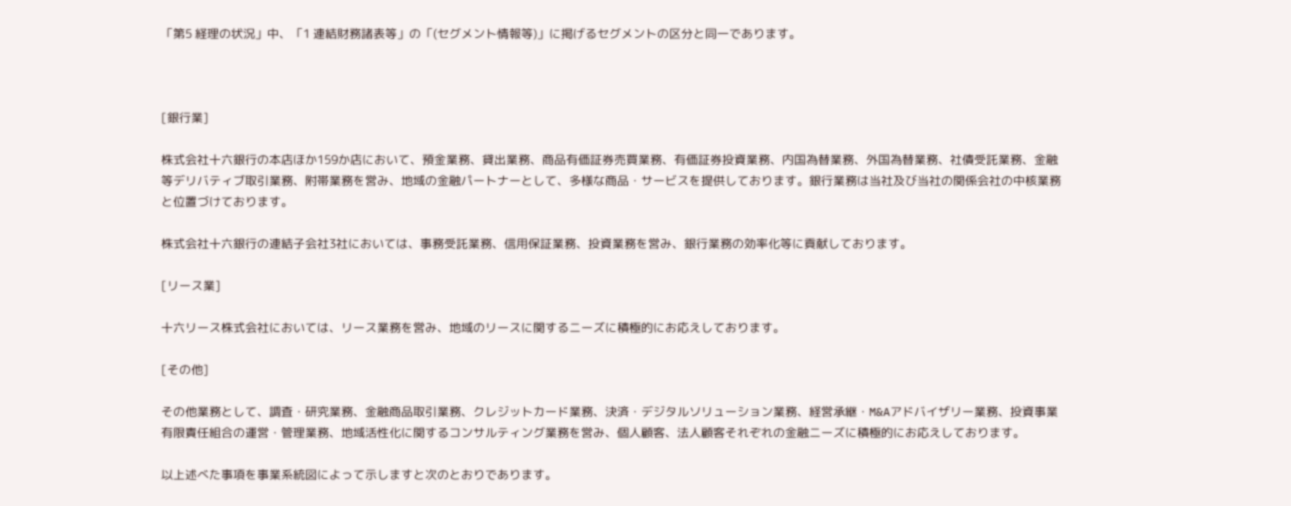「第5 経理の状況」中、「1 連結財務諸表等」の「(セグメント情報等)」に掲げるセグメントの区分と同一であります。



[銀行業]

株式会社十六銀行の本店ほか159か店において、預金業務、貸出業務、商品有価証券売買業務、有価証券投資業務、内国為替業務、外国為替業務、社債受託業務、金融等デリバティブ取引業務、附帯業務を営み、地域の金融パートナーとして、多様な商品・サービスを提供しております。銀行業務は当社及び当社の関係会社の中核業務と位置づけております。

株式会社十六銀行の連結子会社3社においては、事務受託業務、信用保証業務、投資業務を営み、銀行業務の効率化等に貢献しております。

[リース業]

十六リース株式会社においては、リース業務を営み、地域のリースに関するニーズに積極的にお応えしております。

[その他]

その他業務として、調査・研究業務、金融商品取引業務、クレジットカード業務、決済・デジタルソリューション業務、経営承継・M&Aアドバイザリー業務、投資事業有限責任組合の運営・管理業務、地域活性化に関するコンサルティング業務を営み、個人顧客、法人顧客それぞれの金融ニーズに積極的にお応えしております。

以上述べた事項を事業系統図によって示しますと次のとおりであります。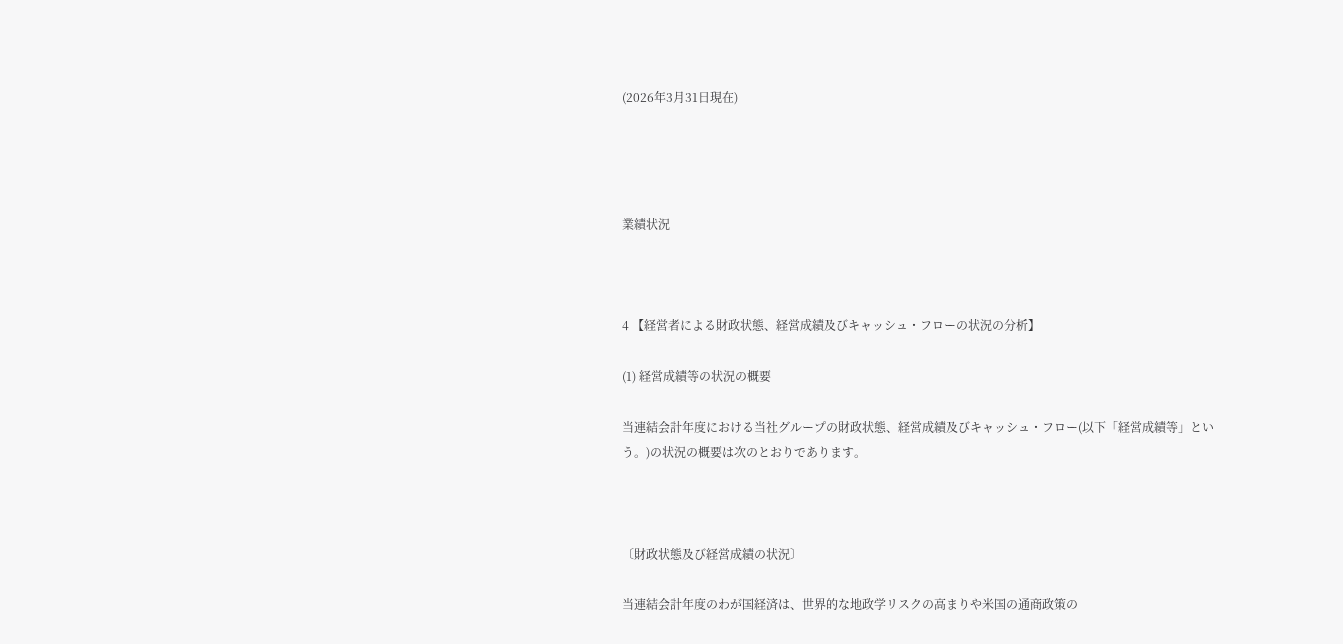(2026年3月31日現在)




業績状況



4 【経営者による財政状態、経営成績及びキャッシュ・フローの状況の分析】

(1) 経営成績等の状況の概要

当連結会計年度における当社グループの財政状態、経営成績及びキャッシュ・フロー(以下「経営成績等」という。)の状況の概要は次のとおりであります。



〔財政状態及び経営成績の状況〕

当連結会計年度のわが国経済は、世界的な地政学リスクの高まりや米国の通商政策の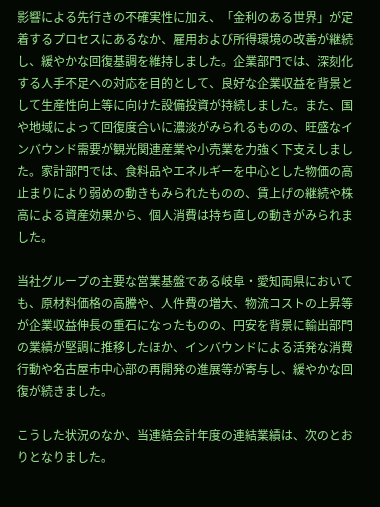影響による先行きの不確実性に加え、「金利のある世界」が定着するプロセスにあるなか、雇用および所得環境の改善が継続し、緩やかな回復基調を維持しました。企業部門では、深刻化する人手不足への対応を目的として、良好な企業収益を背景として生産性向上等に向けた設備投資が持続しました。また、国や地域によって回復度合いに濃淡がみられるものの、旺盛なインバウンド需要が観光関連産業や小売業を力強く下支えしました。家計部門では、食料品やエネルギーを中心とした物価の高止まりにより弱めの動きもみられたものの、賃上げの継続や株高による資産効果から、個人消費は持ち直しの動きがみられました。

当社グループの主要な営業基盤である岐阜・愛知両県においても、原材料価格の高騰や、人件費の増大、物流コストの上昇等が企業収益伸長の重石になったものの、円安を背景に輸出部門の業績が堅調に推移したほか、インバウンドによる活発な消費行動や名古屋市中心部の再開発の進展等が寄与し、緩やかな回復が続きました。

こうした状況のなか、当連結会計年度の連結業績は、次のとおりとなりました。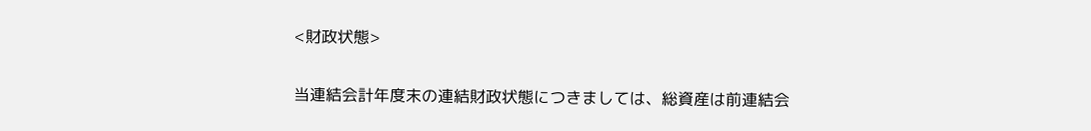<財政状態>

当連結会計年度末の連結財政状態につきましては、総資産は前連結会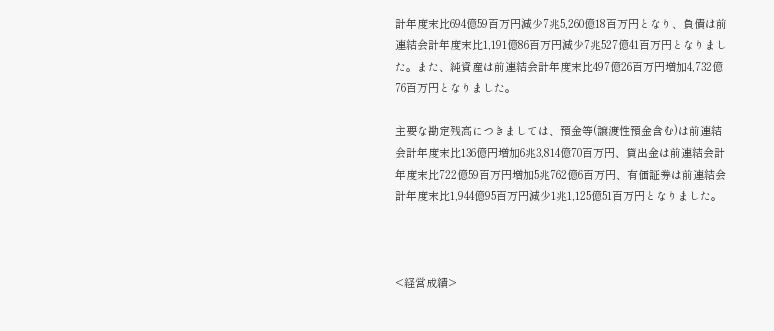計年度末比694億59百万円減少7兆5,260億18百万円となり、負債は前連結会計年度末比1,191億86百万円減少7兆527億41百万円となりました。また、純資産は前連結会計年度末比497億26百万円増加4,732億76百万円となりました。

主要な勘定残高につきましては、預金等(譲渡性預金含む)は前連結会計年度末比136億円増加6兆3,814億70百万円、貸出金は前連結会計年度末比722億59百万円増加5兆762億6百万円、有価証券は前連結会計年度末比1,944億95百万円減少1兆1,125億51百万円となりました。



<経営成績>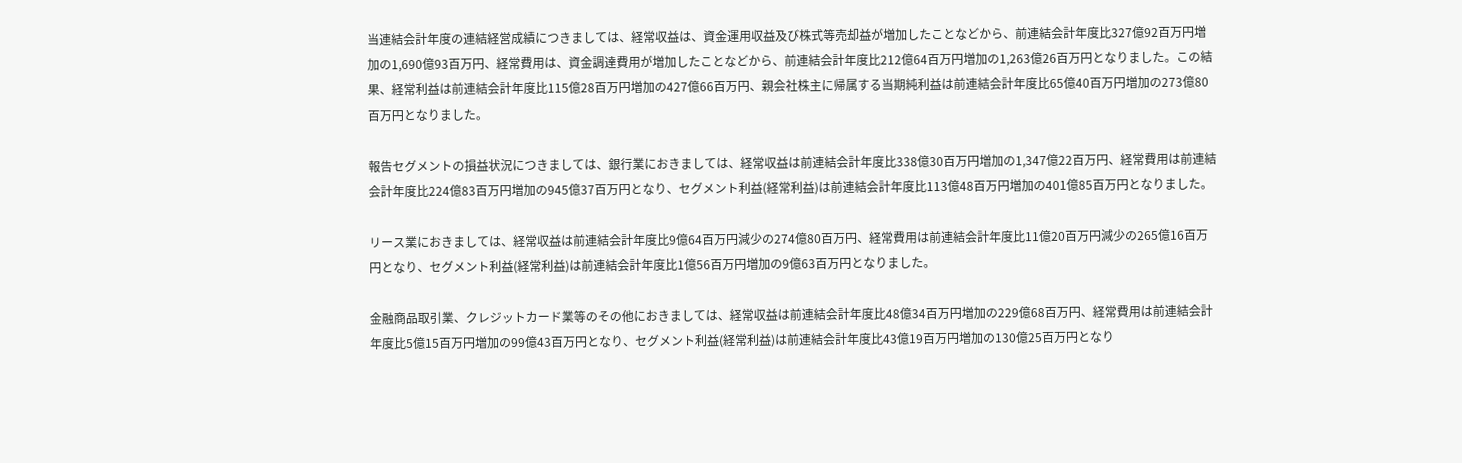当連結会計年度の連結経営成績につきましては、経常収益は、資金運用収益及び株式等売却益が増加したことなどから、前連結会計年度比327億92百万円増加の1,690億93百万円、経常費用は、資金調達費用が増加したことなどから、前連結会計年度比212億64百万円増加の1,263億26百万円となりました。この結果、経常利益は前連結会計年度比115億28百万円増加の427億66百万円、親会社株主に帰属する当期純利益は前連結会計年度比65億40百万円増加の273億80百万円となりました。

報告セグメントの損益状況につきましては、銀行業におきましては、経常収益は前連結会計年度比338億30百万円増加の1,347億22百万円、経常費用は前連結会計年度比224億83百万円増加の945億37百万円となり、セグメント利益(経常利益)は前連結会計年度比113億48百万円増加の401億85百万円となりました。

リース業におきましては、経常収益は前連結会計年度比9億64百万円減少の274億80百万円、経常費用は前連結会計年度比11億20百万円減少の265億16百万円となり、セグメント利益(経常利益)は前連結会計年度比1億56百万円増加の9億63百万円となりました。

金融商品取引業、クレジットカード業等のその他におきましては、経常収益は前連結会計年度比48億34百万円増加の229億68百万円、経常費用は前連結会計年度比5億15百万円増加の99億43百万円となり、セグメント利益(経常利益)は前連結会計年度比43億19百万円増加の130億25百万円となり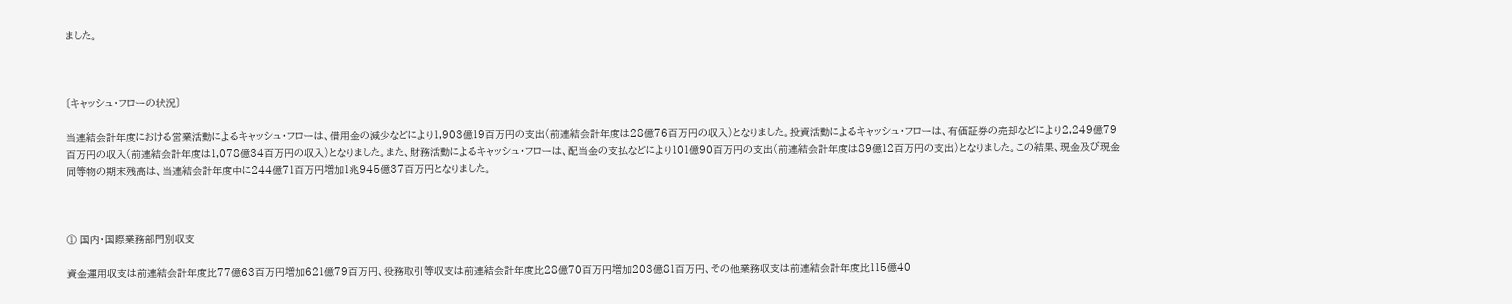ました。



〔キャッシュ・フローの状況〕

当連結会計年度における営業活動によるキャッシュ・フローは、借用金の減少などにより1,903億19百万円の支出(前連結会計年度は28億76百万円の収入)となりました。投資活動によるキャッシュ・フローは、有価証券の売却などにより2,249億79百万円の収入(前連結会計年度は1,078億34百万円の収入)となりました。また、財務活動によるキャッシュ・フローは、配当金の支払などにより101億90百万円の支出(前連結会計年度は89億12百万円の支出)となりました。この結果、現金及び現金同等物の期末残高は、当連結会計年度中に244億71百万円増加1兆945億37百万円となりました。



① 国内・国際業務部門別収支

資金運用収支は前連結会計年度比77億63百万円増加621億79百万円、役務取引等収支は前連結会計年度比28億70百万円増加203億81百万円、その他業務収支は前連結会計年度比115億40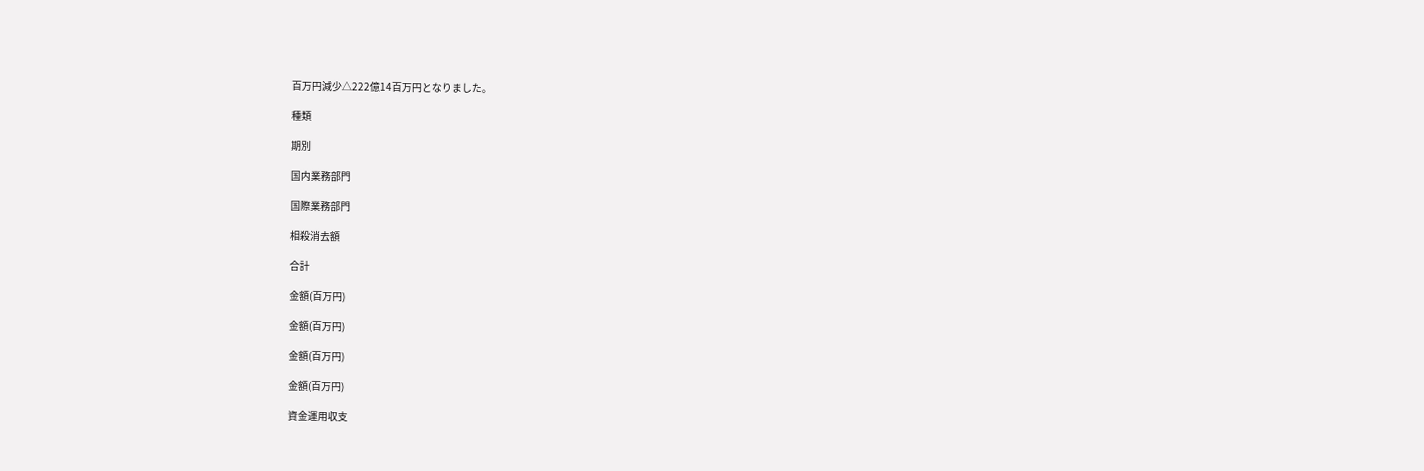百万円減少△222億14百万円となりました。

種類

期別

国内業務部門

国際業務部門

相殺消去額

合計

金額(百万円)

金額(百万円)

金額(百万円)

金額(百万円)

資金運用収支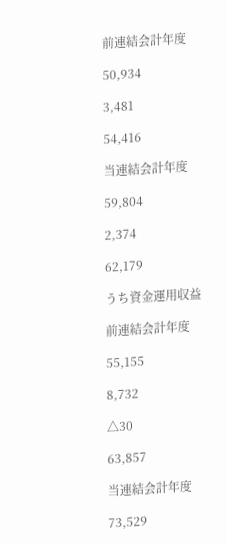前連結会計年度

50,934

3,481

54,416

当連結会計年度

59,804

2,374

62,179

うち資金運用収益

前連結会計年度

55,155

8,732

△30

63,857

当連結会計年度

73,529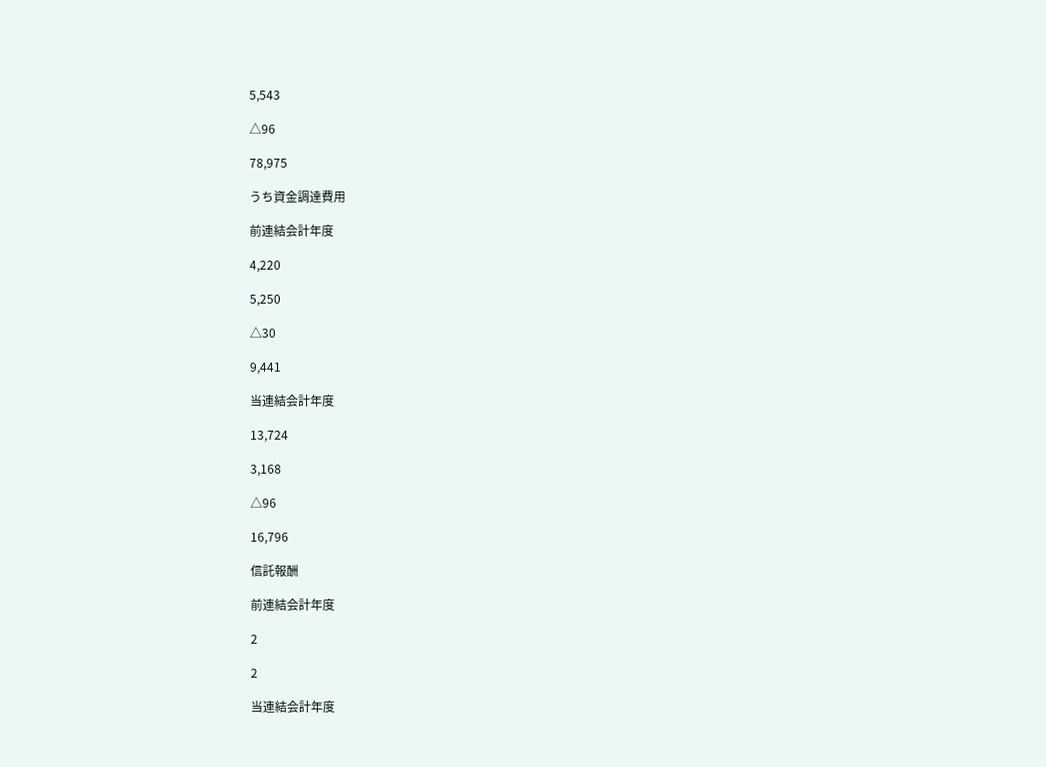5,543

△96

78,975

うち資金調達費用

前連結会計年度

4,220

5,250

△30

9,441

当連結会計年度

13,724

3,168

△96

16,796

信託報酬

前連結会計年度

2

2

当連結会計年度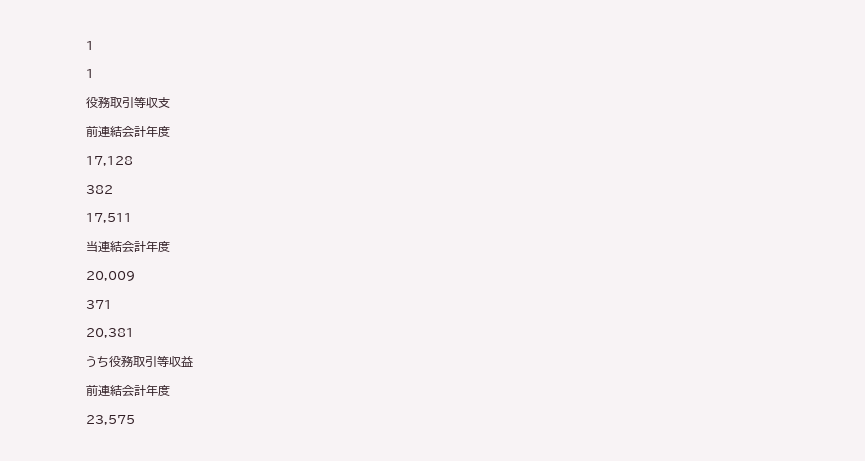1

1

役務取引等収支

前連結会計年度

17,128

382

17,511

当連結会計年度

20,009

371

20,381

うち役務取引等収益

前連結会計年度

23,575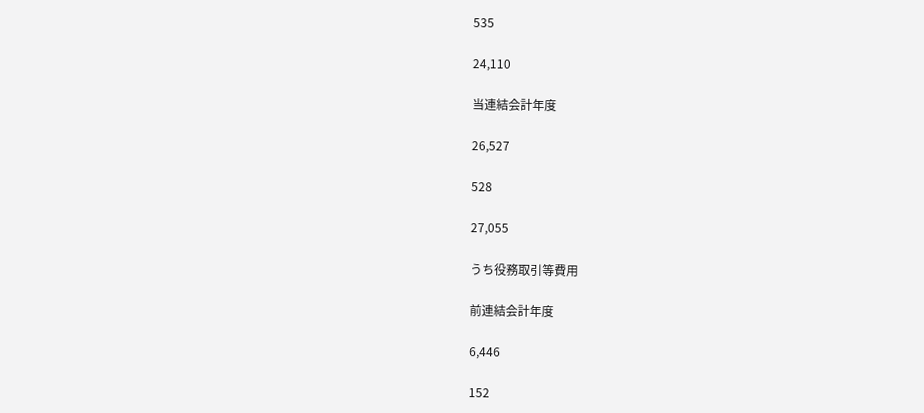535

24,110

当連結会計年度

26,527

528

27,055

うち役務取引等費用

前連結会計年度

6,446

152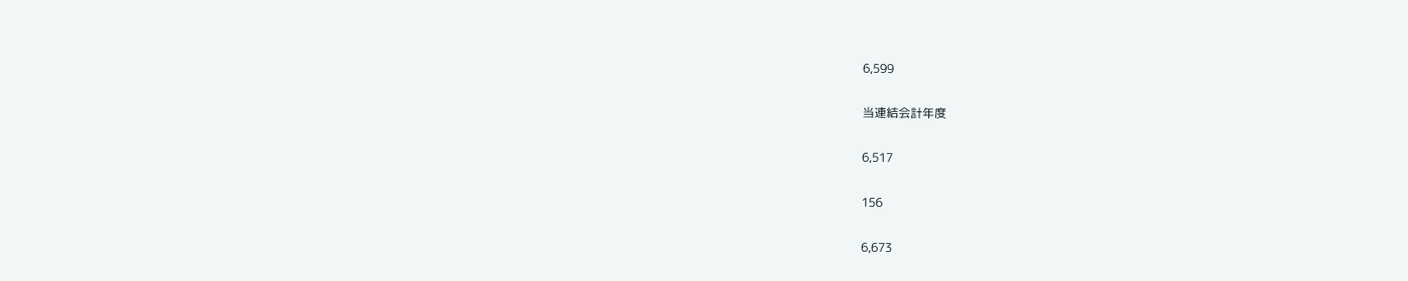6,599

当連結会計年度

6,517

156

6,673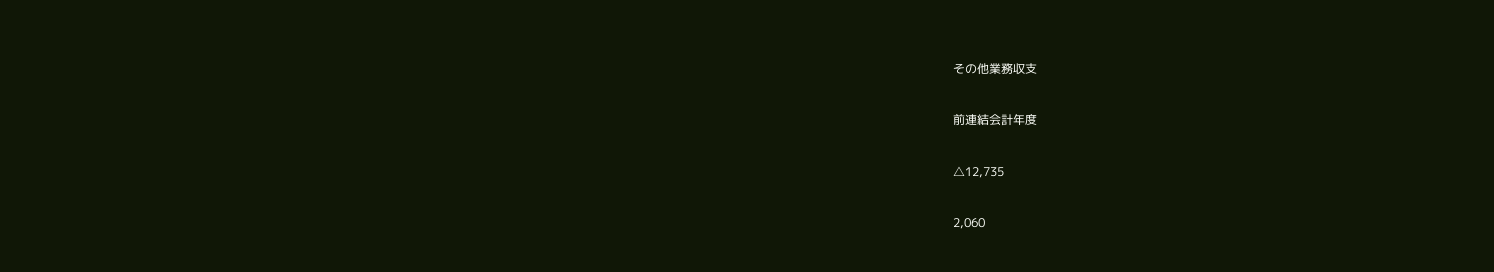その他業務収支

前連結会計年度

△12,735

2,060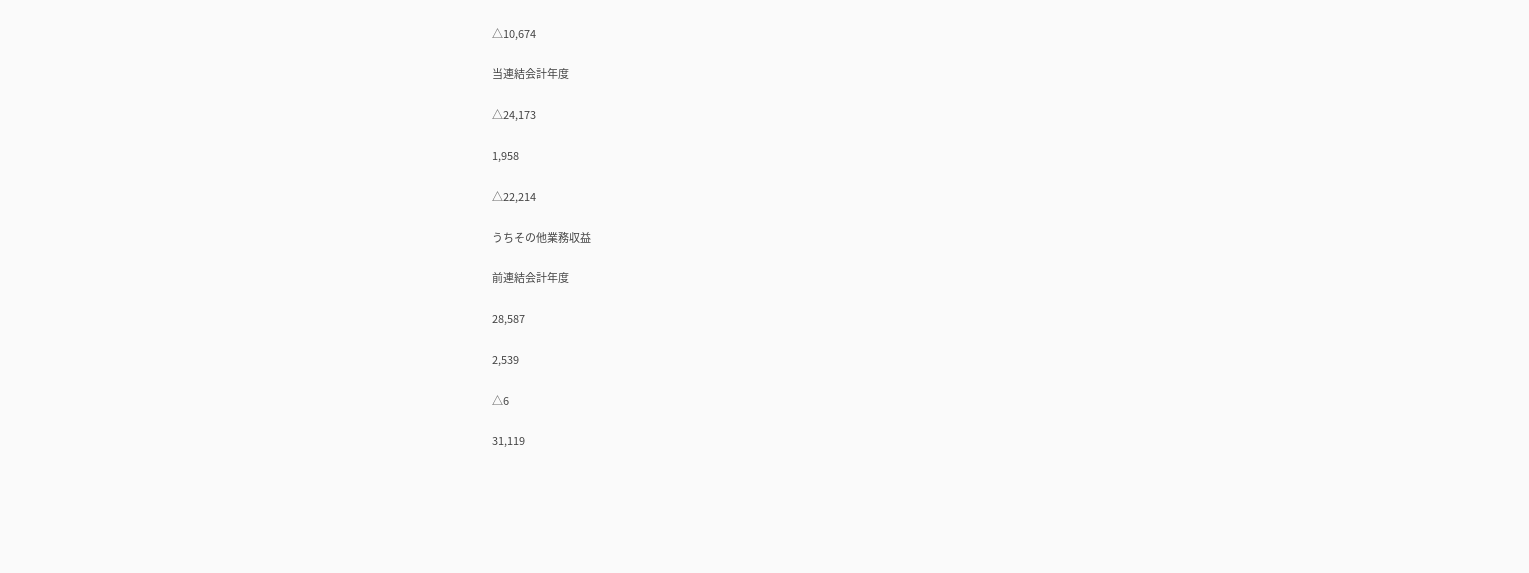△10,674

当連結会計年度

△24,173

1,958

△22,214

うちその他業務収益

前連結会計年度

28,587

2,539

△6

31,119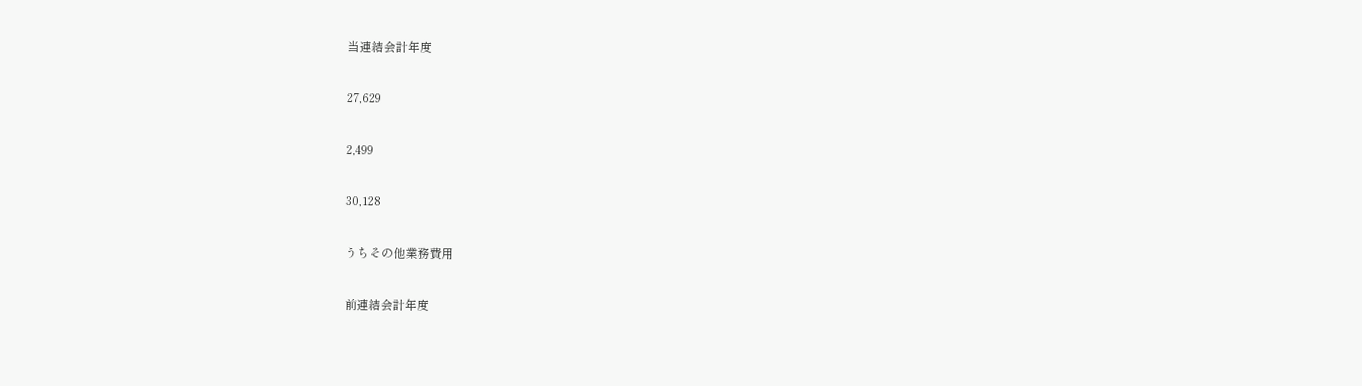当連結会計年度

27,629

2,499

30,128

うちその他業務費用

前連結会計年度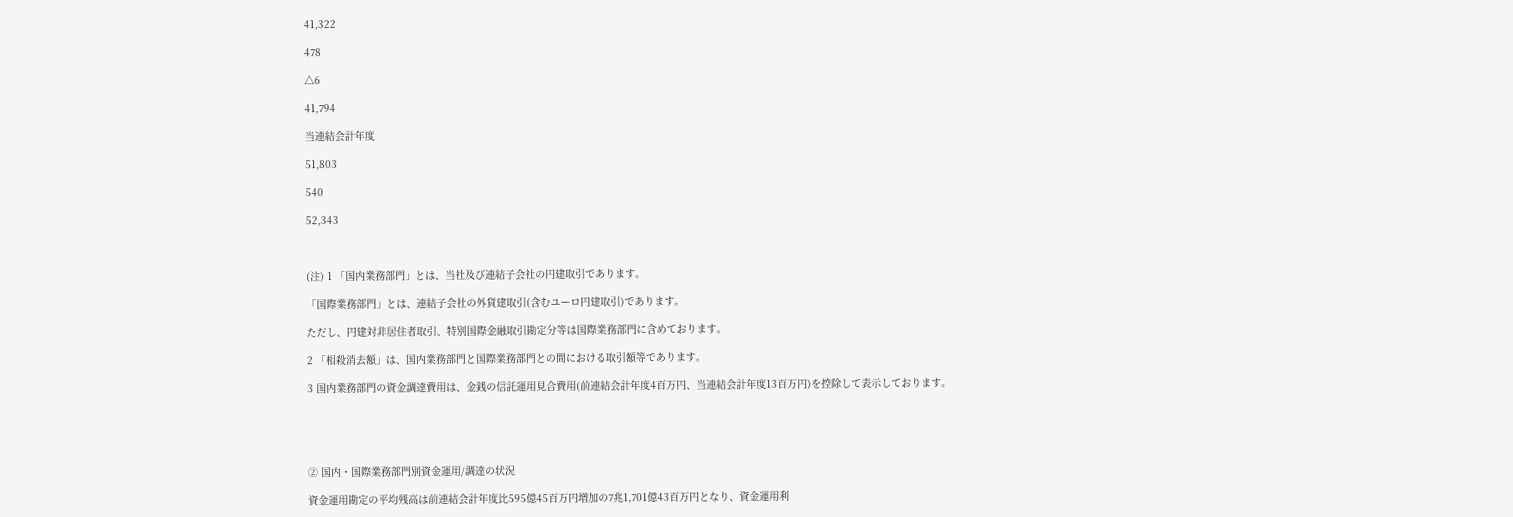41,322

478

△6

41,794

当連結会計年度

51,803

540

52,343



(注) 1 「国内業務部門」とは、当社及び連結子会社の円建取引であります。

「国際業務部門」とは、連結子会社の外貨建取引(含むユーロ円建取引)であります。

ただし、円建対非居住者取引、特別国際金融取引勘定分等は国際業務部門に含めております。

2 「相殺消去額」は、国内業務部門と国際業務部門との間における取引額等であります。

3 国内業務部門の資金調達費用は、金銭の信託運用見合費用(前連結会計年度4百万円、当連結会計年度13百万円)を控除して表示しております。





② 国内・国際業務部門別資金運用/調達の状況

資金運用勘定の平均残高は前連結会計年度比595億45百万円増加の7兆1,701億43百万円となり、資金運用利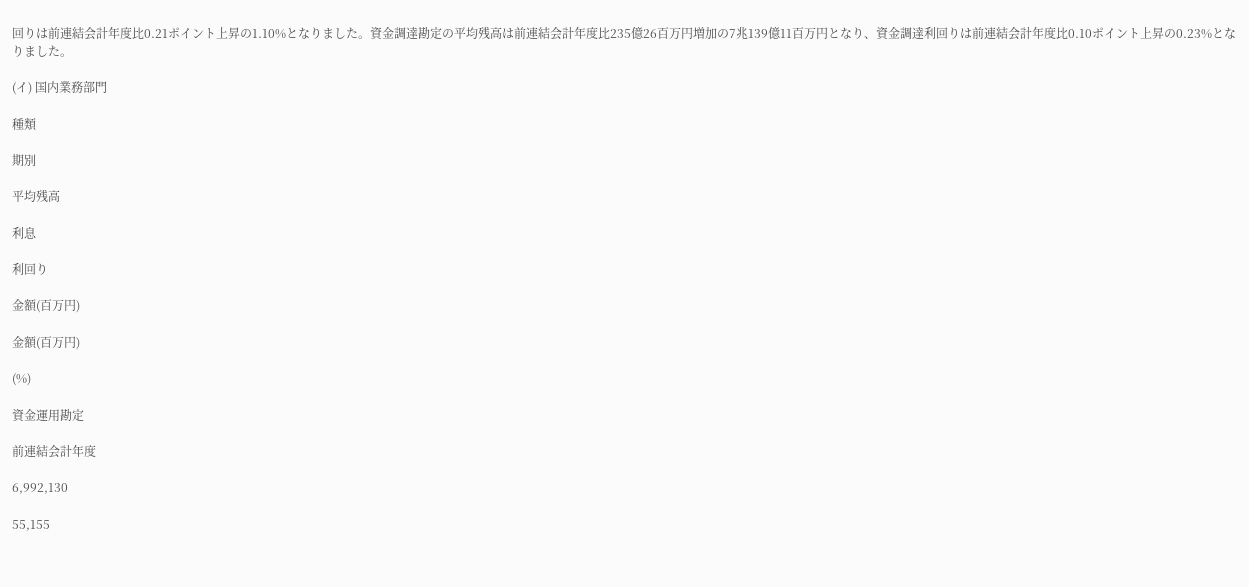回りは前連結会計年度比0.21ポイント上昇の1.10%となりました。資金調達勘定の平均残高は前連結会計年度比235億26百万円増加の7兆139億11百万円となり、資金調達利回りは前連結会計年度比0.10ポイント上昇の0.23%となりました。

(イ) 国内業務部門

種類

期別

平均残高

利息

利回り

金額(百万円)

金額(百万円)

(%)

資金運用勘定

前連結会計年度

6,992,130

55,155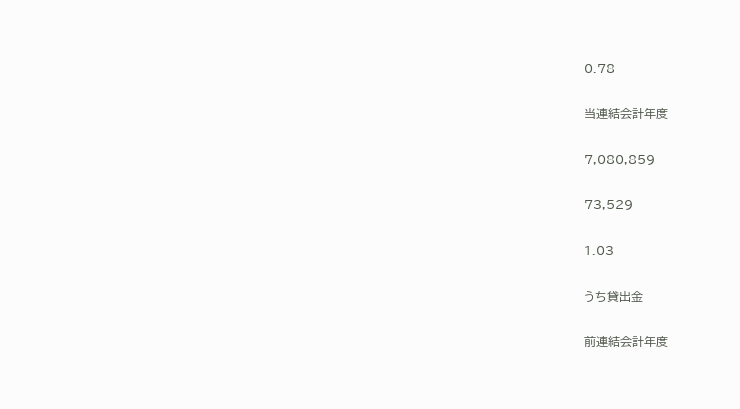0.78

当連結会計年度

7,080,859

73,529

1.03

うち貸出金

前連結会計年度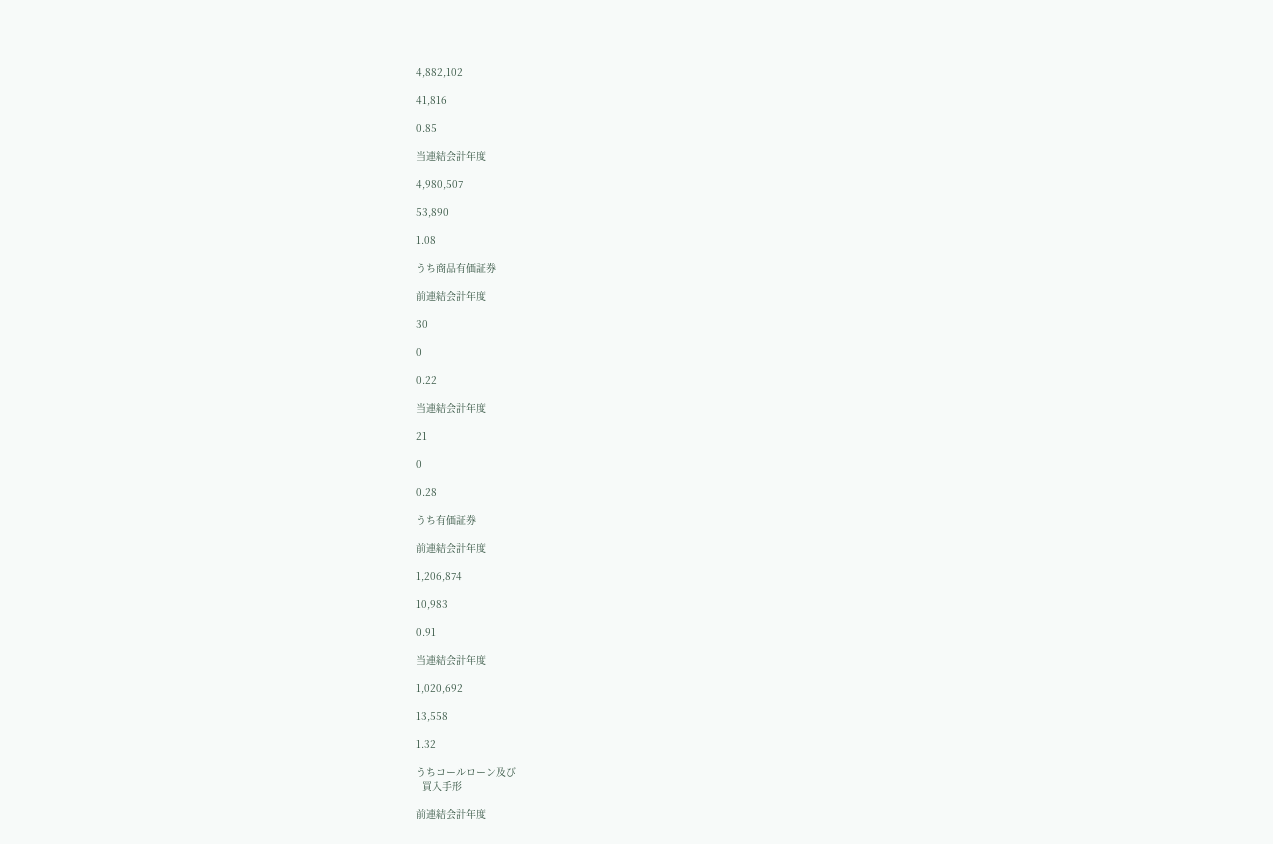4,882,102

41,816

0.85

当連結会計年度

4,980,507

53,890

1.08

うち商品有価証券

前連結会計年度

30

0

0.22

当連結会計年度

21

0

0.28

うち有価証券

前連結会計年度

1,206,874

10,983

0.91

当連結会計年度

1,020,692

13,558

1.32

うちコールローン及び
  買入手形

前連結会計年度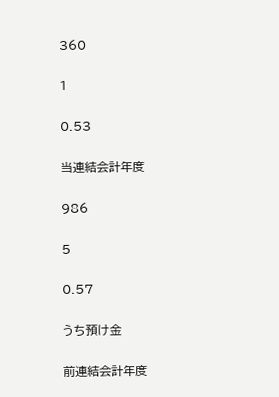360

1

0.53

当連結会計年度

986

5

0.57

うち預け金

前連結会計年度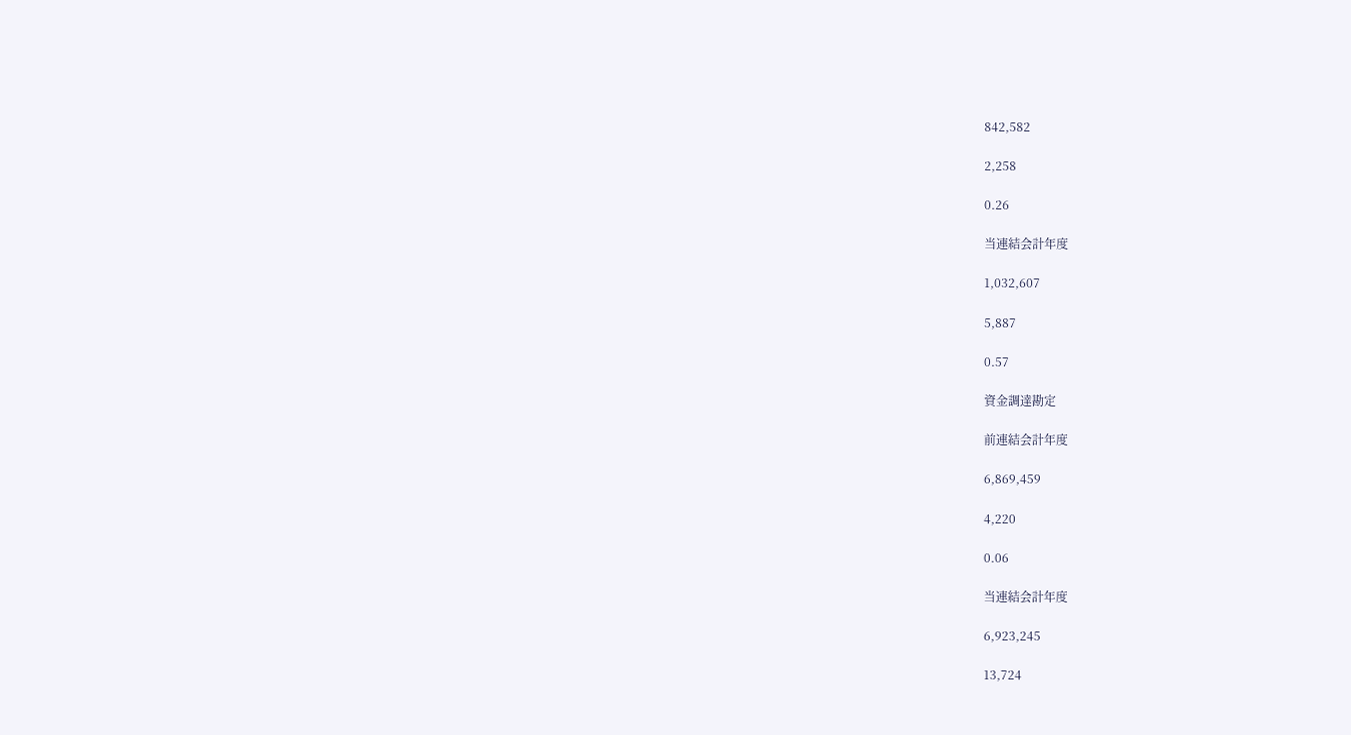842,582

2,258

0.26

当連結会計年度

1,032,607

5,887

0.57

資金調達勘定

前連結会計年度

6,869,459

4,220

0.06

当連結会計年度

6,923,245

13,724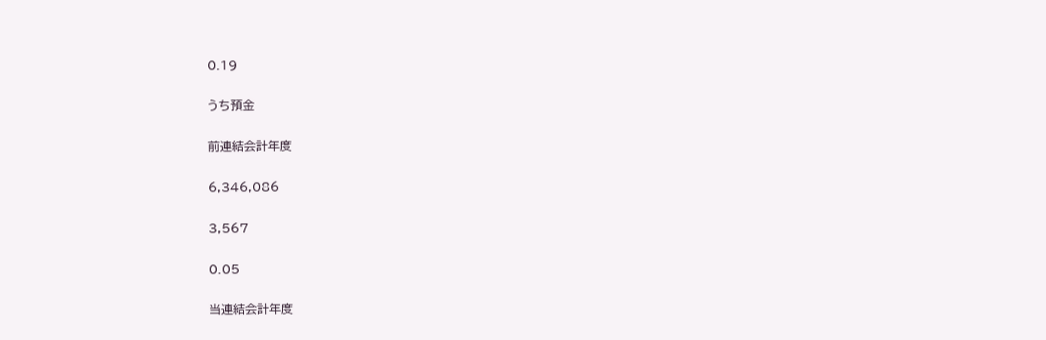0.19

うち預金

前連結会計年度

6,346,086

3,567

0.05

当連結会計年度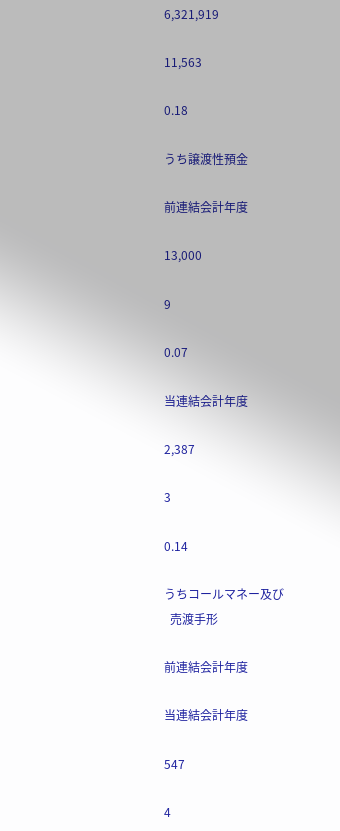6,321,919

11,563

0.18

うち譲渡性預金

前連結会計年度

13,000

9

0.07

当連結会計年度

2,387

3

0.14

うちコールマネー及び
  売渡手形

前連結会計年度

当連結会計年度

547

4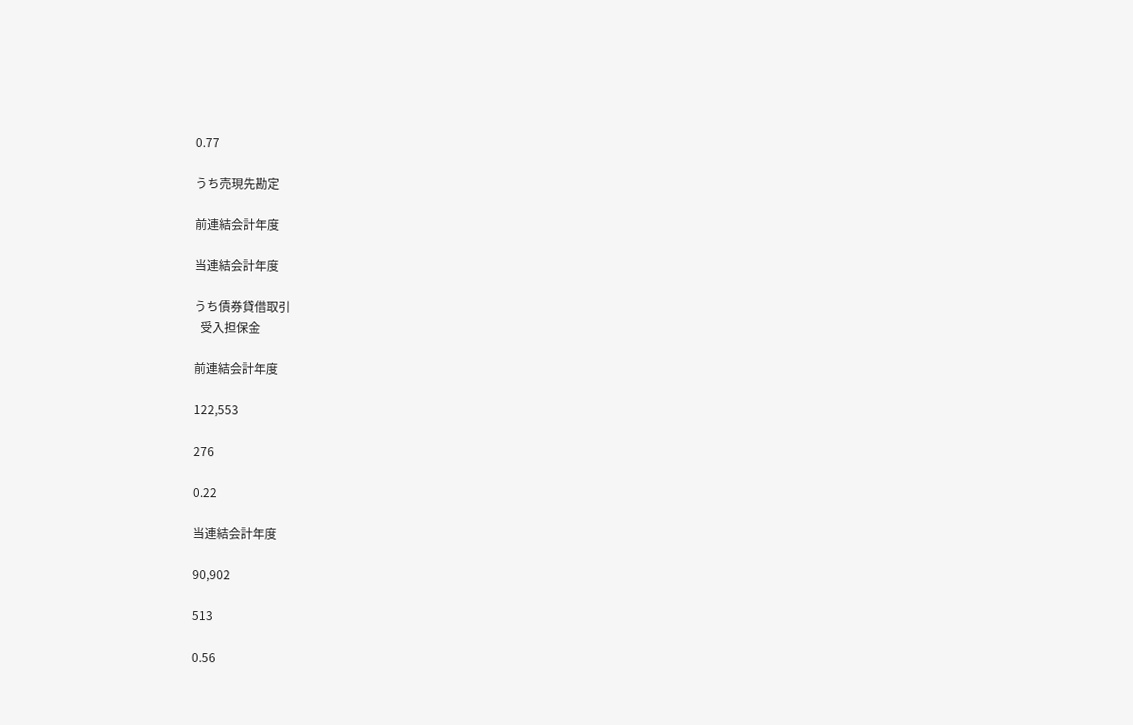0.77

うち売現先勘定

前連結会計年度

当連結会計年度

うち債券貸借取引
  受入担保金

前連結会計年度

122,553

276

0.22

当連結会計年度

90,902

513

0.56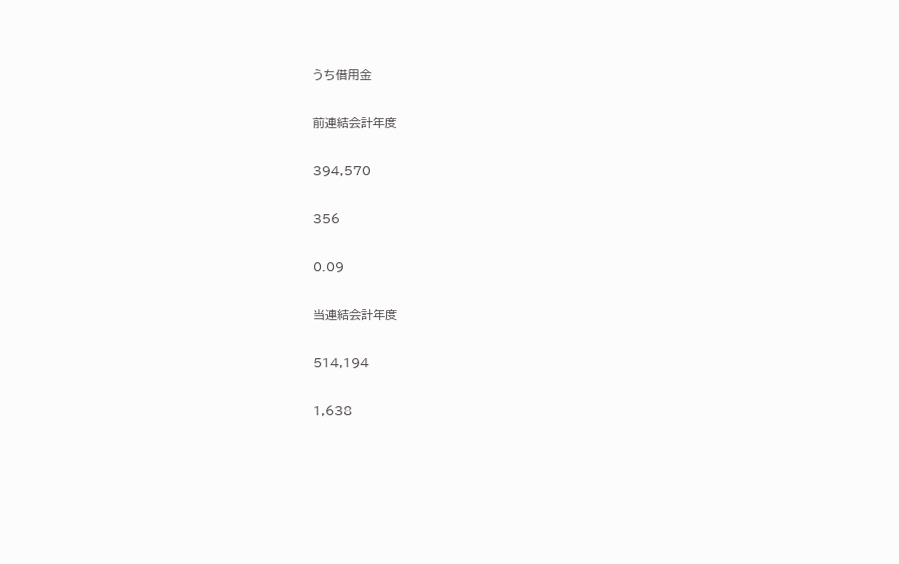うち借用金

前連結会計年度

394,570

356

0.09

当連結会計年度

514,194

1,638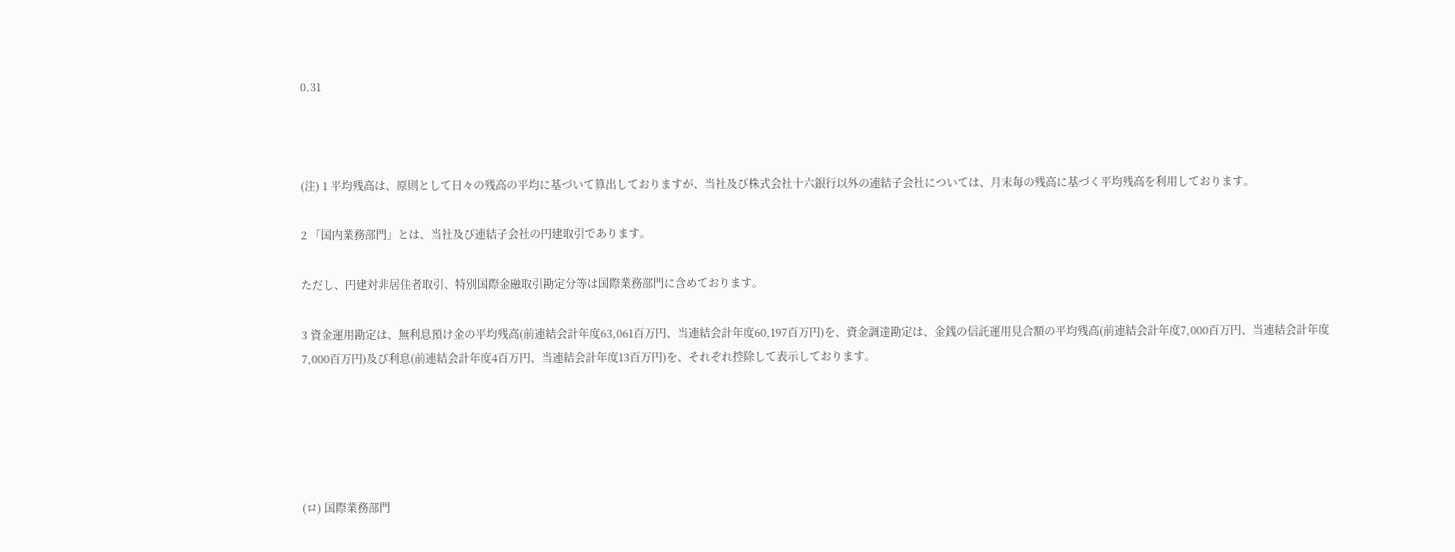0.31



(注) 1 平均残高は、原則として日々の残高の平均に基づいて算出しておりますが、当社及び株式会社十六銀行以外の連結子会社については、月末毎の残高に基づく平均残高を利用しております。

2 「国内業務部門」とは、当社及び連結子会社の円建取引であります。

ただし、円建対非居住者取引、特別国際金融取引勘定分等は国際業務部門に含めております。

3 資金運用勘定は、無利息預け金の平均残高(前連結会計年度63,061百万円、当連結会計年度60,197百万円)を、資金調達勘定は、金銭の信託運用見合額の平均残高(前連結会計年度7,000百万円、当連結会計年度7,000百万円)及び利息(前連結会計年度4百万円、当連結会計年度13百万円)を、それぞれ控除して表示しております。





(ロ) 国際業務部門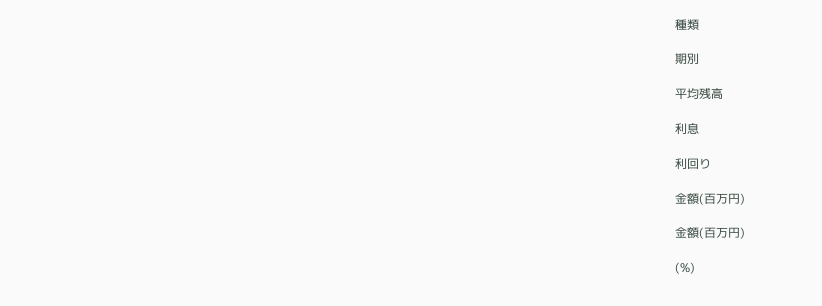種類

期別

平均残高

利息

利回り

金額(百万円)

金額(百万円)

(%)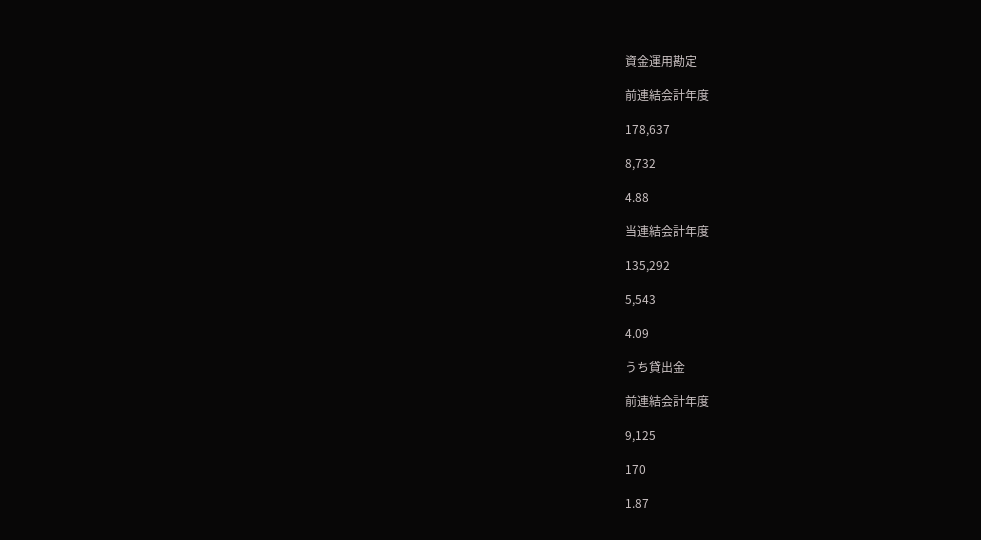資金運用勘定

前連結会計年度

178,637

8,732

4.88

当連結会計年度

135,292

5,543

4.09

うち貸出金

前連結会計年度

9,125

170

1.87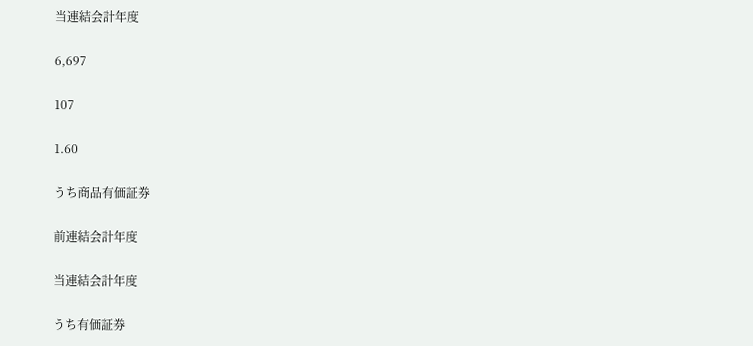当連結会計年度

6,697

107

1.60

うち商品有価証券

前連結会計年度

当連結会計年度

うち有価証券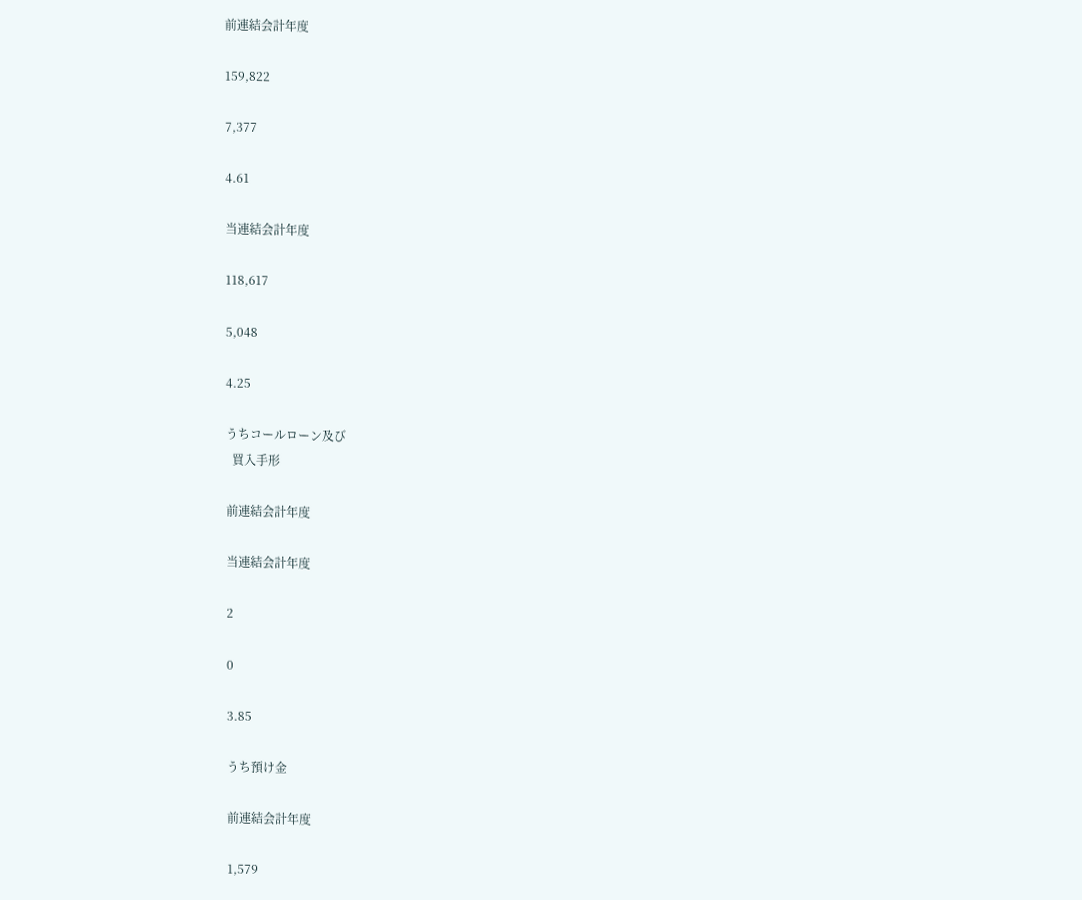前連結会計年度

159,822

7,377

4.61

当連結会計年度

118,617

5,048

4.25

うちコールローン及び
  買入手形

前連結会計年度

当連結会計年度

2

0

3.85

うち預け金

前連結会計年度

1,579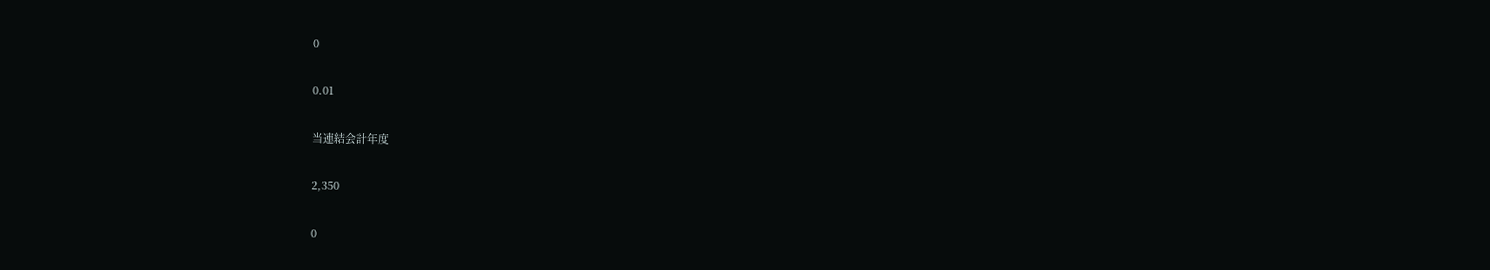0

0.01

当連結会計年度

2,350

0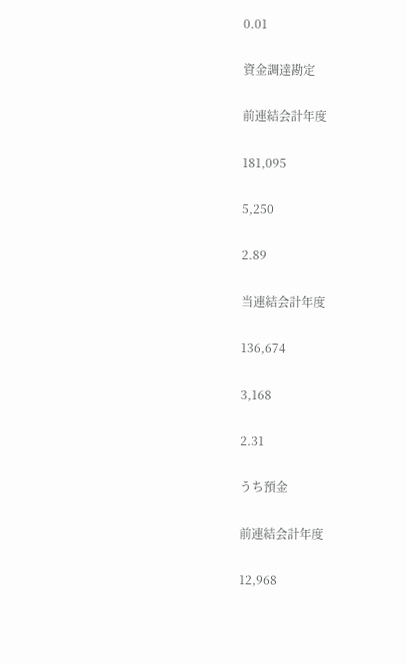0.01

資金調達勘定

前連結会計年度

181,095

5,250

2.89

当連結会計年度

136,674

3,168

2.31

うち預金

前連結会計年度

12,968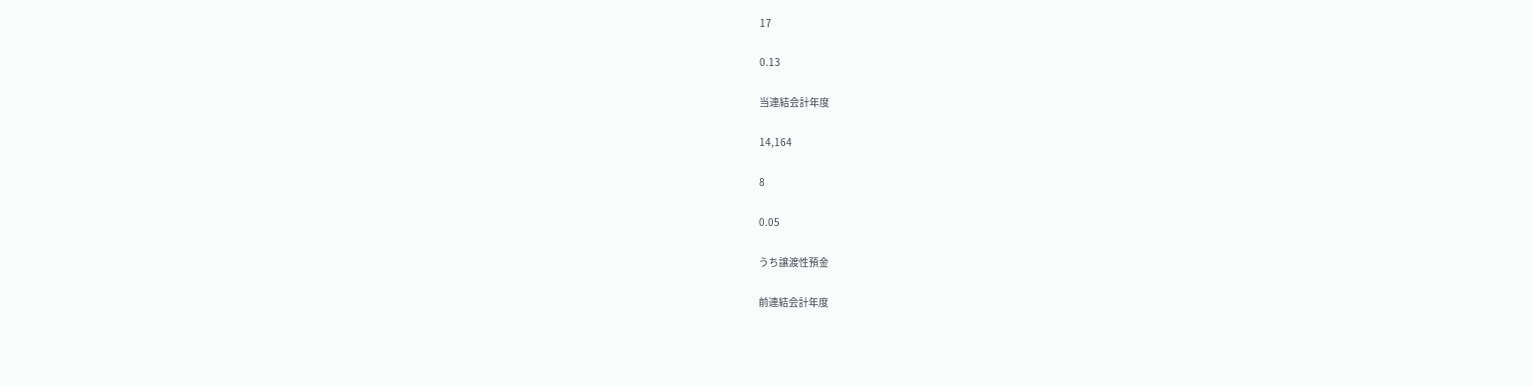17

0.13

当連結会計年度

14,164

8

0.05

うち譲渡性預金

前連結会計年度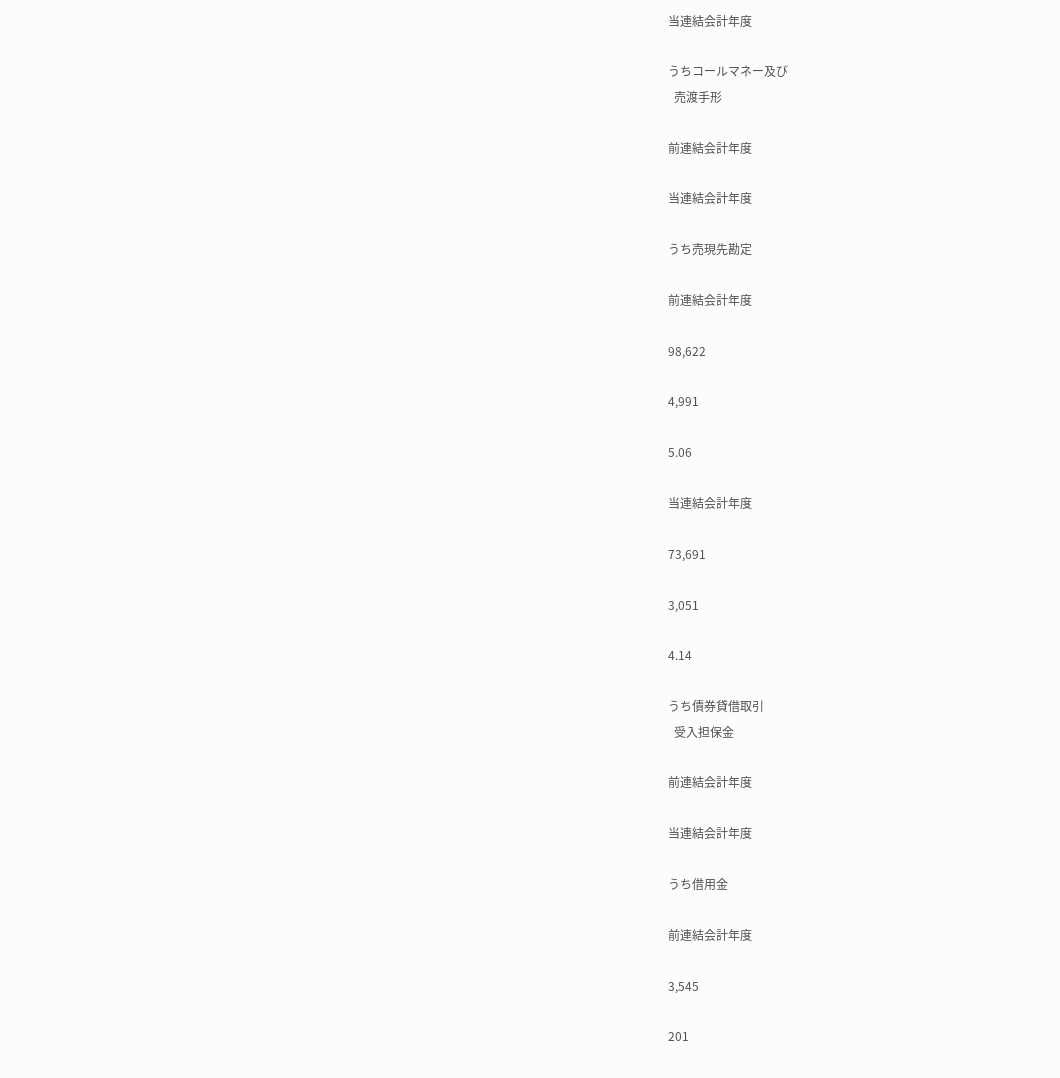当連結会計年度

うちコールマネー及び
  売渡手形

前連結会計年度

当連結会計年度

うち売現先勘定

前連結会計年度

98,622

4,991

5.06

当連結会計年度

73,691

3,051

4.14

うち債券貸借取引
  受入担保金

前連結会計年度

当連結会計年度

うち借用金

前連結会計年度

3,545

201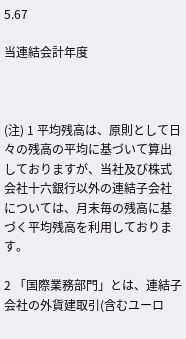5.67

当連結会計年度



(注) 1 平均残高は、原則として日々の残高の平均に基づいて算出しておりますが、当社及び株式会社十六銀行以外の連結子会社については、月末毎の残高に基づく平均残高を利用しております。

2 「国際業務部門」とは、連結子会社の外貨建取引(含むユーロ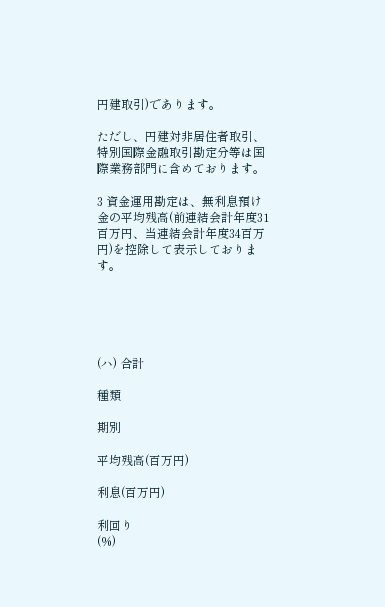円建取引)であります。

ただし、円建対非居住者取引、特別国際金融取引勘定分等は国際業務部門に含めております。

3 資金運用勘定は、無利息預け金の平均残高(前連結会計年度31百万円、当連結会計年度34百万円)を控除して表示しております。





(ハ) 合計

種類

期別

平均残高(百万円)

利息(百万円)

利回り
(%)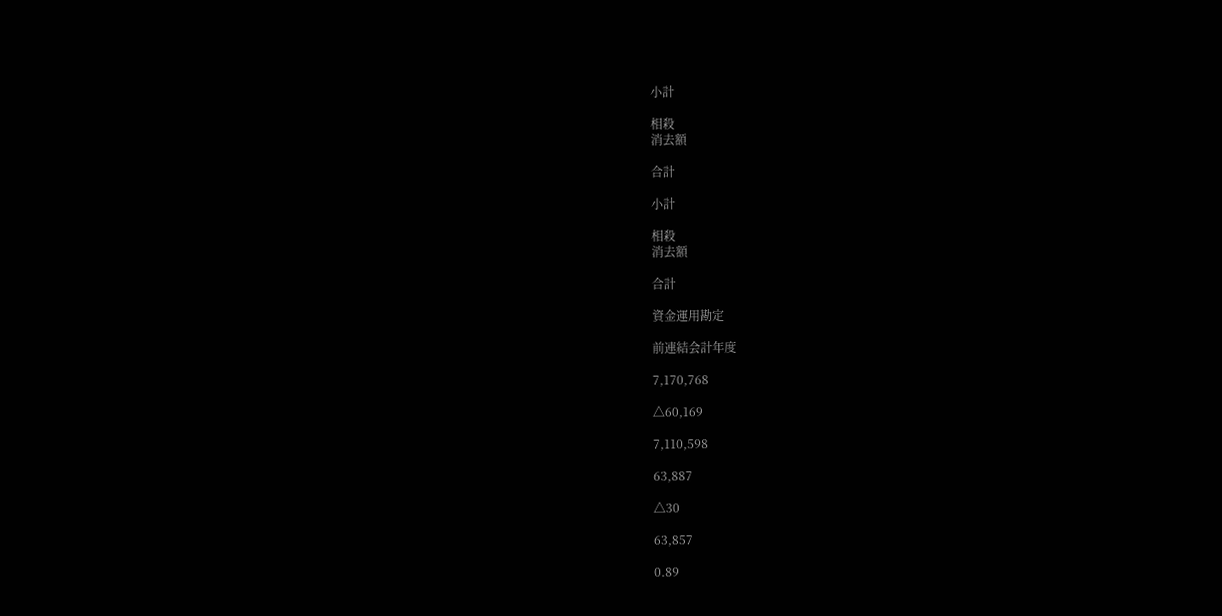小計

相殺
消去額

合計

小計

相殺
消去額

合計

資金運用勘定

前連結会計年度

7,170,768

△60,169

7,110,598

63,887

△30

63,857

0.89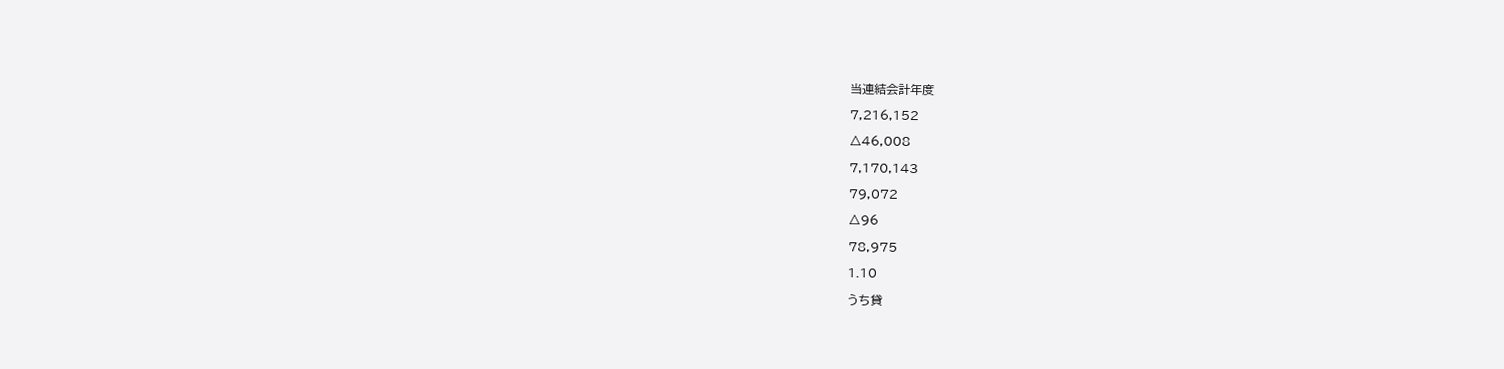当連結会計年度

7,216,152

△46,008

7,170,143

79,072

△96

78,975

1.10

うち貸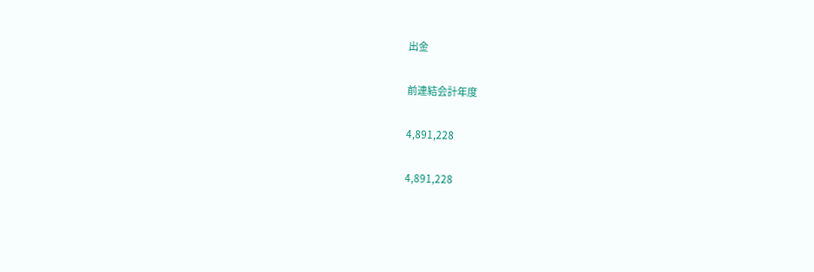出金

前連結会計年度

4,891,228

4,891,228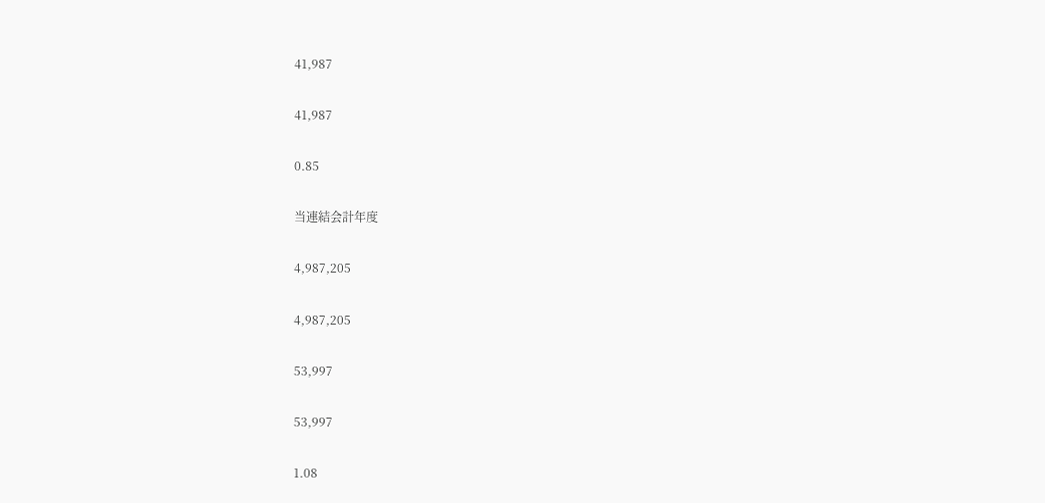41,987

41,987

0.85

当連結会計年度

4,987,205

4,987,205

53,997

53,997

1.08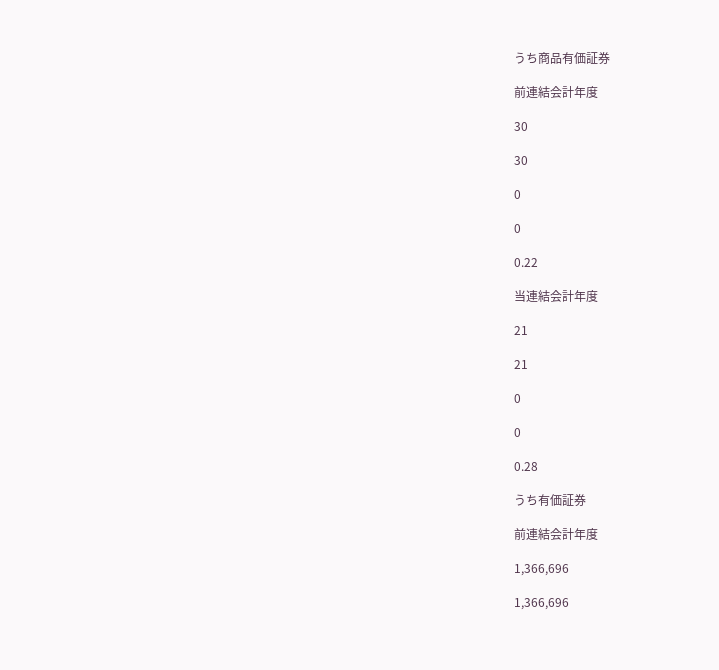うち商品有価証券

前連結会計年度

30

30

0

0

0.22

当連結会計年度

21

21

0

0

0.28

うち有価証券

前連結会計年度

1,366,696

1,366,696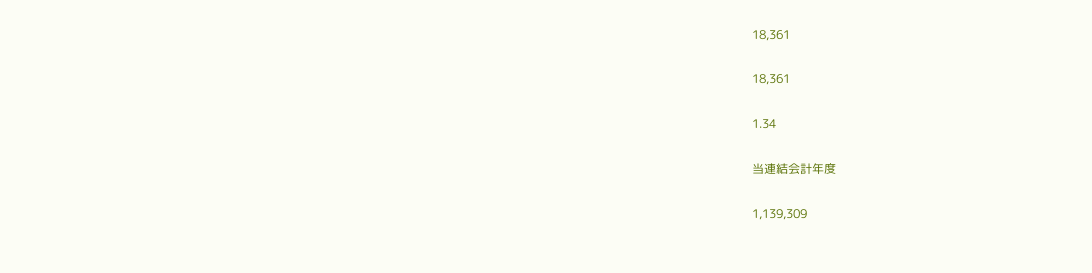18,361

18,361

1.34

当連結会計年度

1,139,309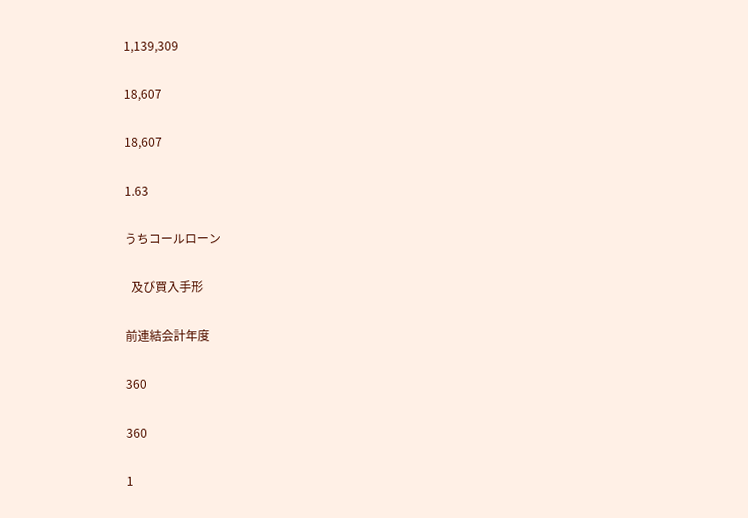1,139,309

18,607

18,607

1.63

うちコールローン

  及び買入手形

前連結会計年度

360

360

1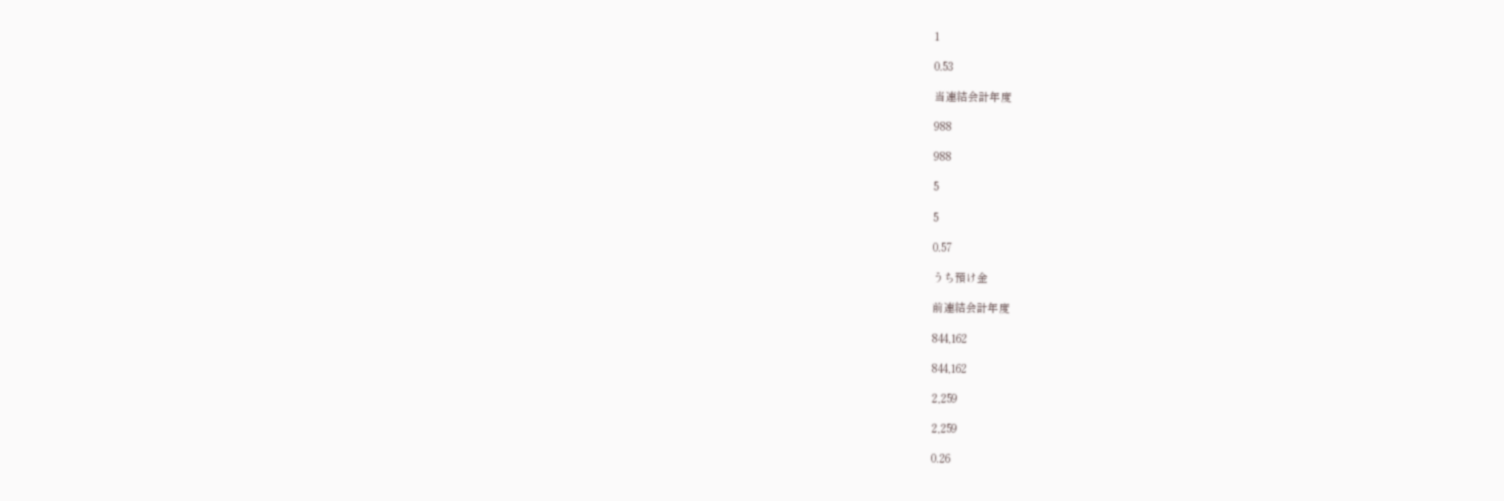1

0.53

当連結会計年度

988

988

5

5

0.57

うち預け金

前連結会計年度

844,162

844,162

2,259

2,259

0.26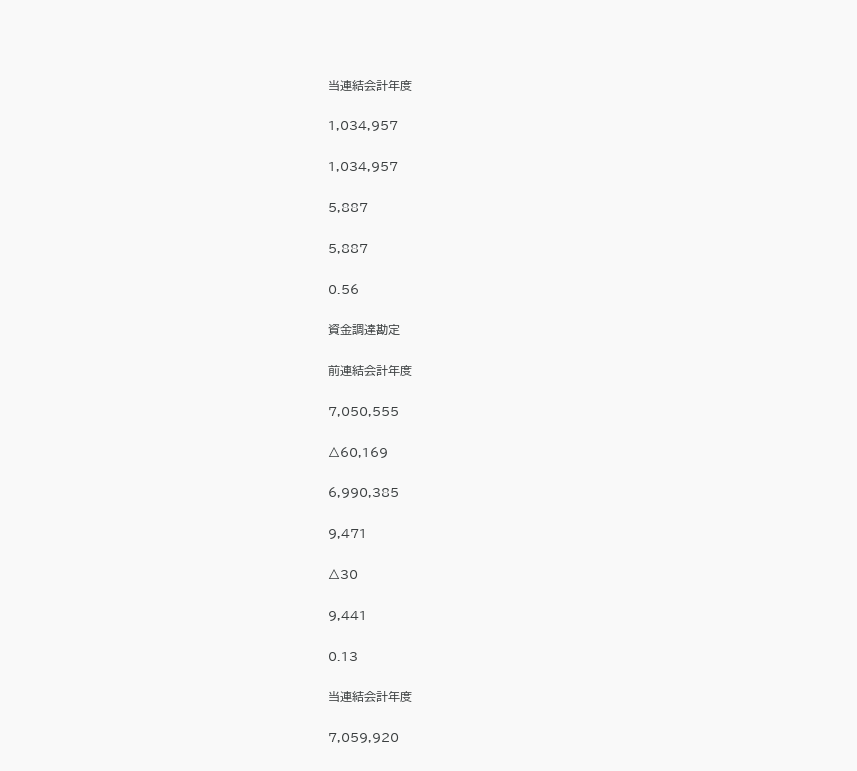当連結会計年度

1,034,957

1,034,957

5,887

5,887

0.56

資金調達勘定

前連結会計年度

7,050,555

△60,169

6,990,385

9,471

△30

9,441

0.13

当連結会計年度

7,059,920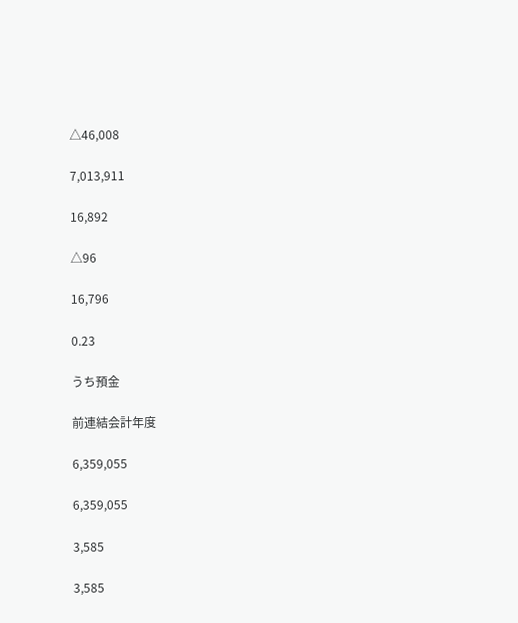△46,008

7,013,911

16,892

△96

16,796

0.23

うち預金

前連結会計年度

6,359,055

6,359,055

3,585

3,585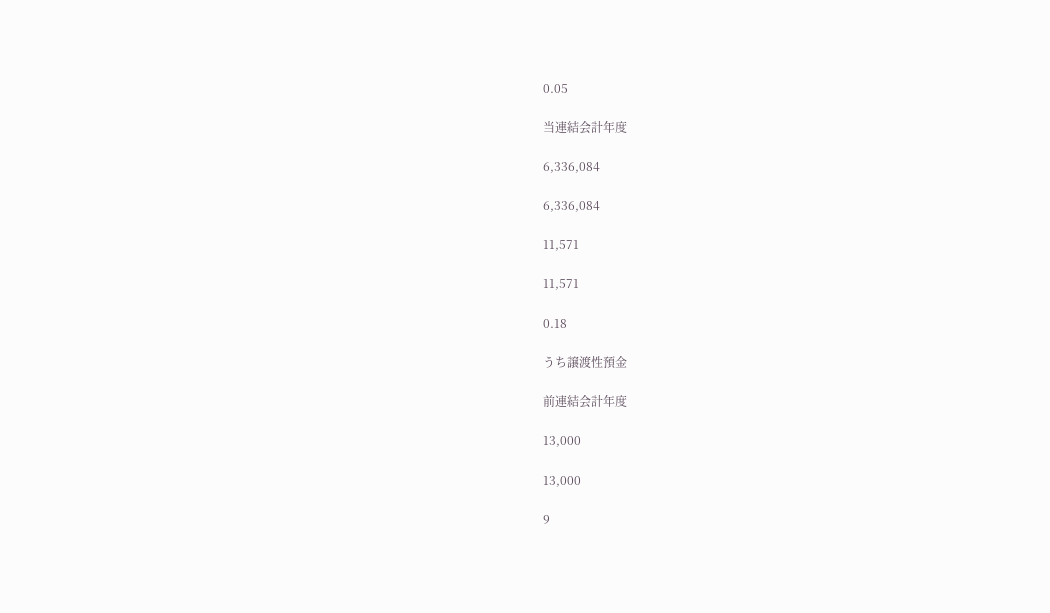0.05

当連結会計年度

6,336,084

6,336,084

11,571

11,571

0.18

うち譲渡性預金

前連結会計年度

13,000

13,000

9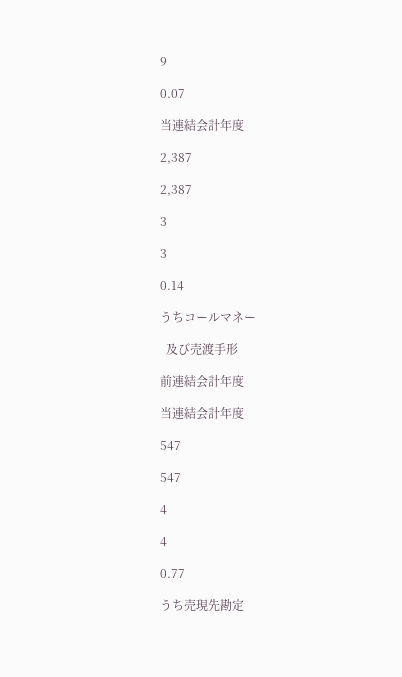9

0.07

当連結会計年度

2,387

2,387

3

3

0.14

うちコールマネー

  及び売渡手形

前連結会計年度

当連結会計年度

547

547

4

4

0.77

うち売現先勘定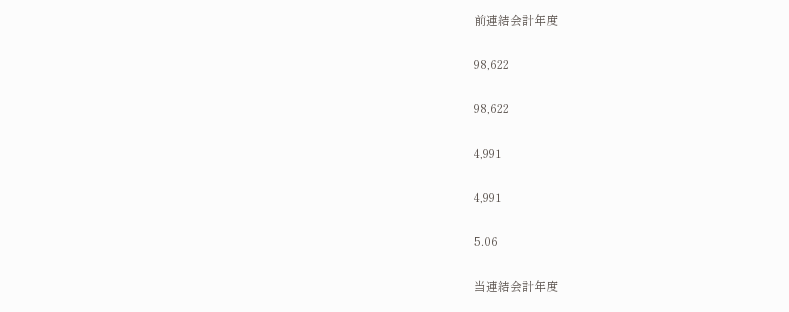前連結会計年度

98,622

98,622

4,991

4,991

5.06

当連結会計年度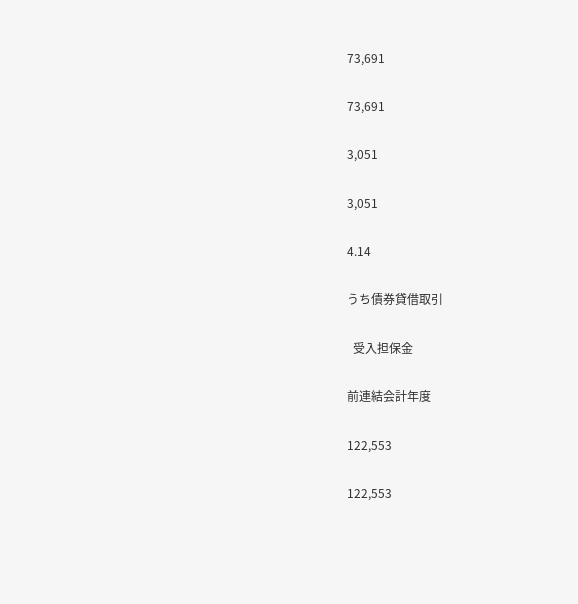73,691

73,691

3,051

3,051

4.14

うち債券貸借取引

  受入担保金

前連結会計年度

122,553

122,553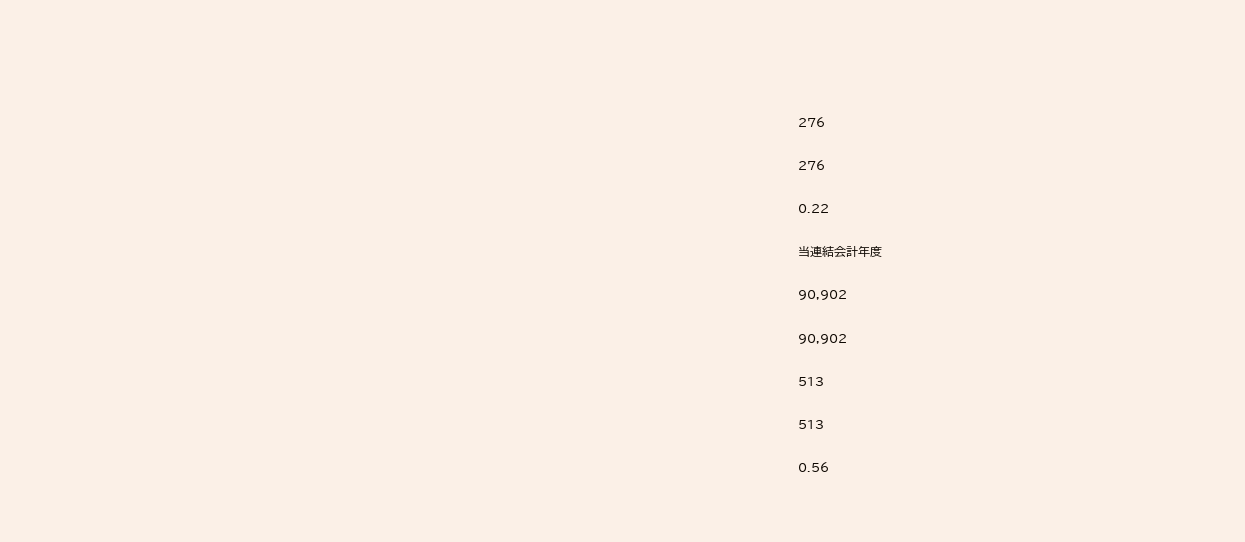276

276

0.22

当連結会計年度

90,902

90,902

513

513

0.56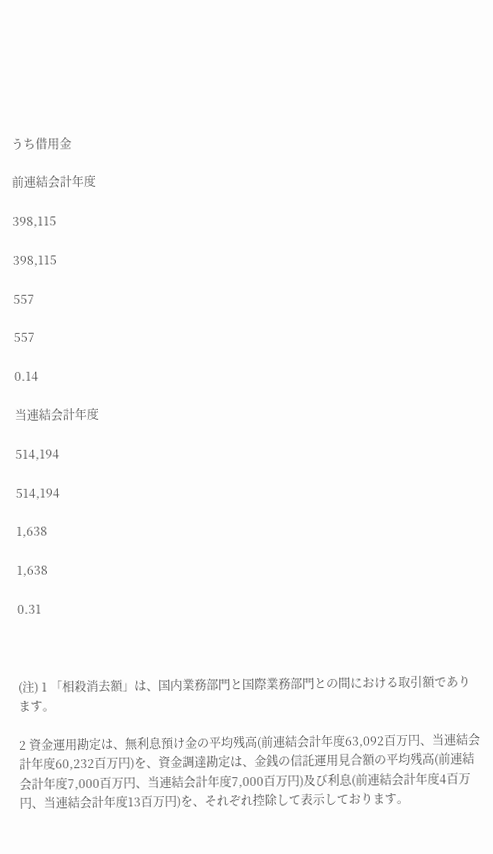うち借用金

前連結会計年度

398,115

398,115

557

557

0.14

当連結会計年度

514,194

514,194

1,638

1,638

0.31



(注) 1 「相殺消去額」は、国内業務部門と国際業務部門との間における取引額であります。

2 資金運用勘定は、無利息預け金の平均残高(前連結会計年度63,092百万円、当連結会計年度60,232百万円)を、資金調達勘定は、金銭の信託運用見合額の平均残高(前連結会計年度7,000百万円、当連結会計年度7,000百万円)及び利息(前連結会計年度4百万円、当連結会計年度13百万円)を、それぞれ控除して表示しております。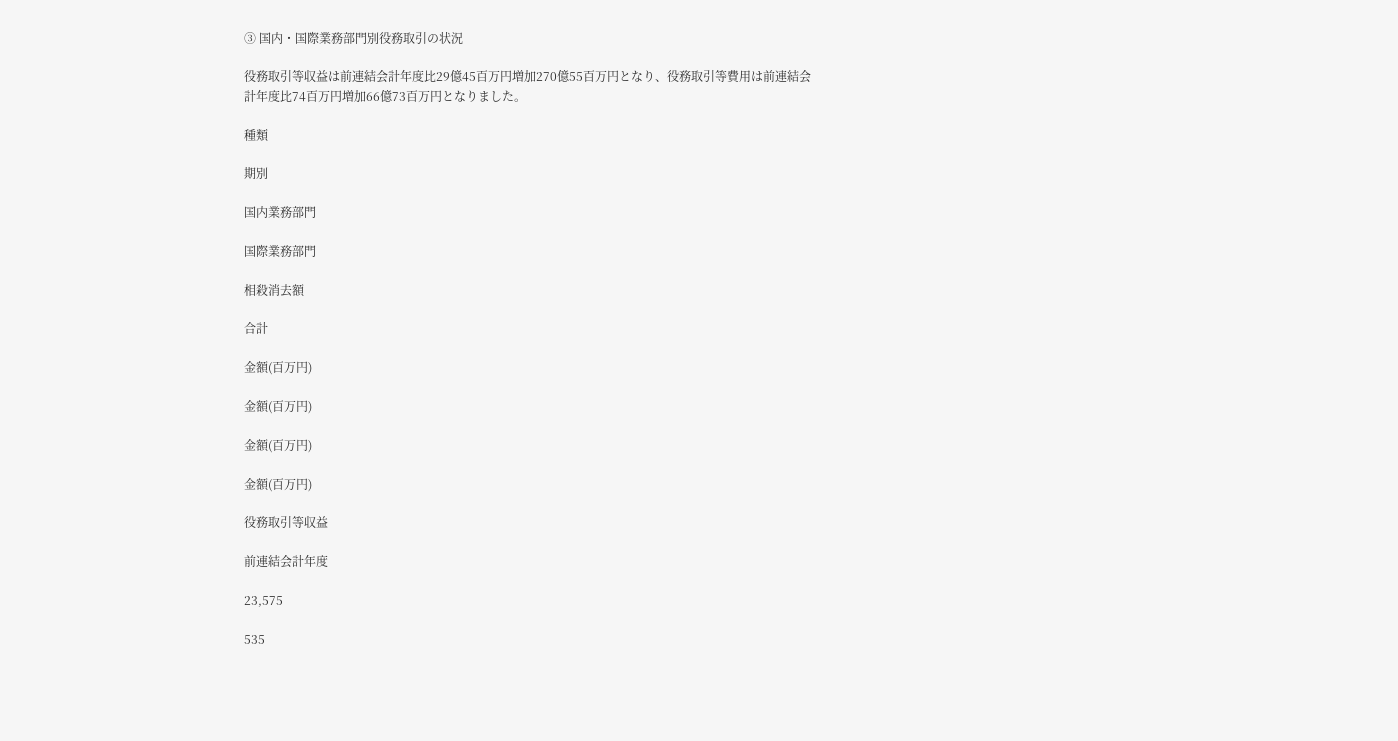③ 国内・国際業務部門別役務取引の状況

役務取引等収益は前連結会計年度比29億45百万円増加270億55百万円となり、役務取引等費用は前連結会計年度比74百万円増加66億73百万円となりました。

種類

期別

国内業務部門

国際業務部門

相殺消去額

合計

金額(百万円)

金額(百万円)

金額(百万円)

金額(百万円)

役務取引等収益

前連結会計年度

23,575

535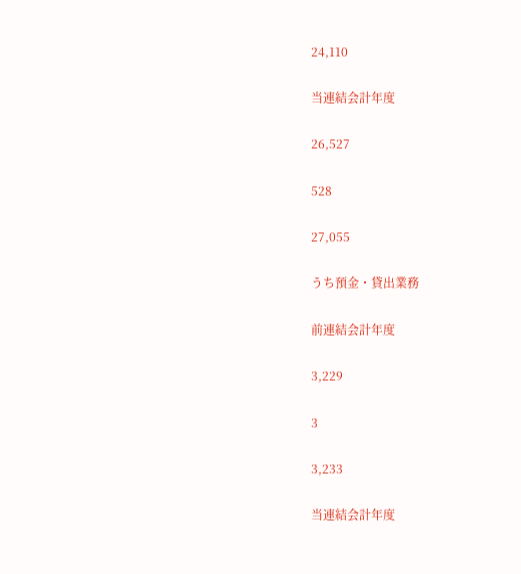24,110

当連結会計年度

26,527

528

27,055

うち預金・貸出業務

前連結会計年度

3,229

3

3,233

当連結会計年度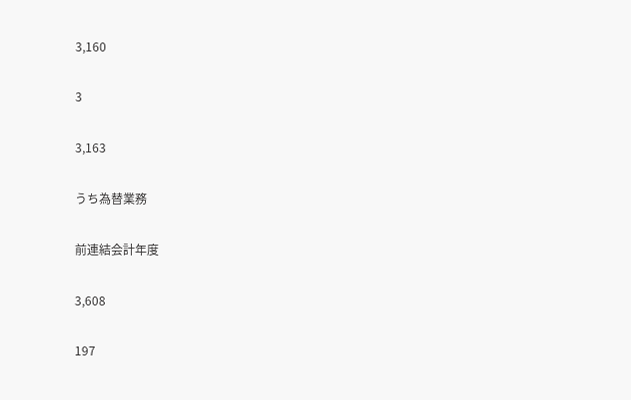3,160

3

3,163

うち為替業務

前連結会計年度

3,608

197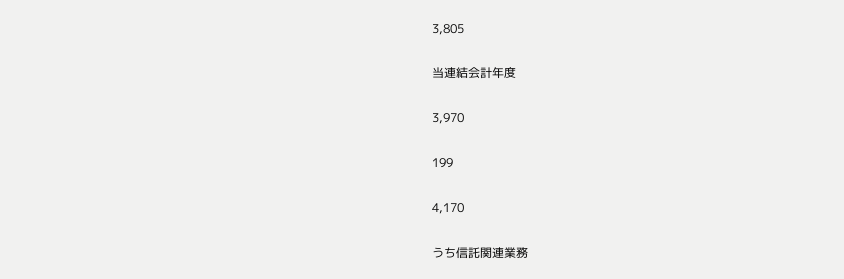3,805

当連結会計年度

3,970

199

4,170

うち信託関連業務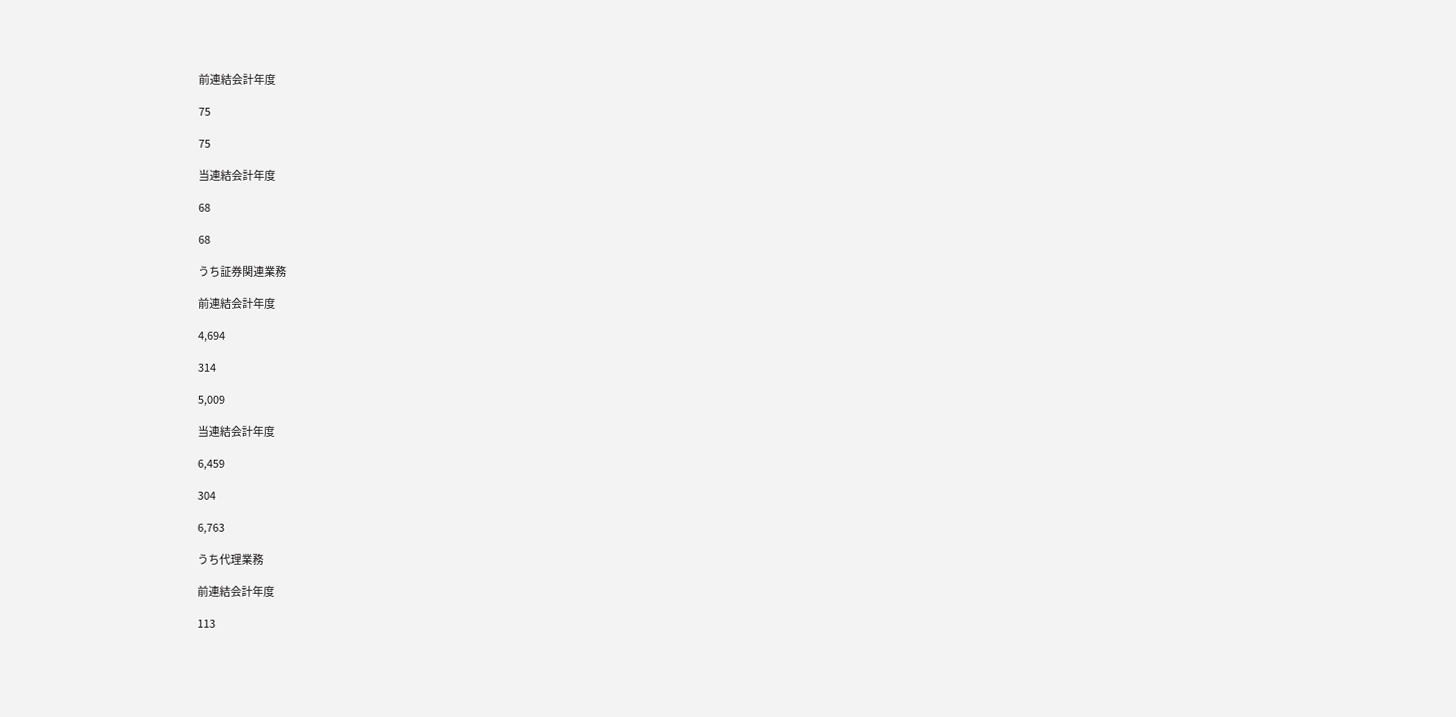前連結会計年度

75

75

当連結会計年度

68

68

うち証券関連業務

前連結会計年度

4,694

314

5,009

当連結会計年度

6,459

304

6,763

うち代理業務

前連結会計年度

113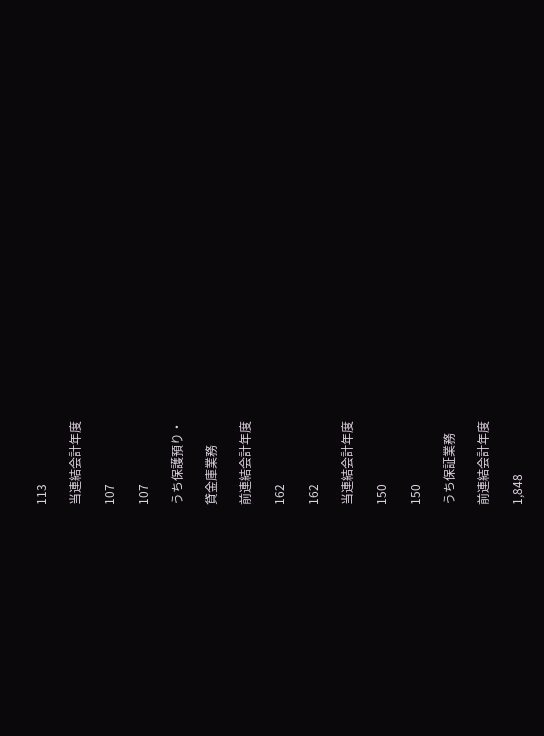113

当連結会計年度

107

107

うち保護預り・

貸金庫業務

前連結会計年度

162

162

当連結会計年度

150

150

うち保証業務

前連結会計年度

1,848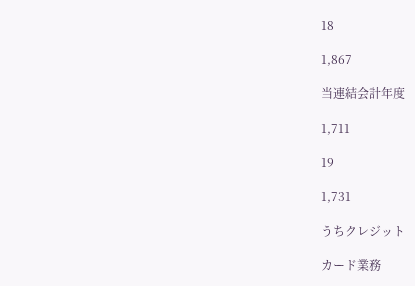18

1,867

当連結会計年度

1,711

19

1,731

うちクレジット

カード業務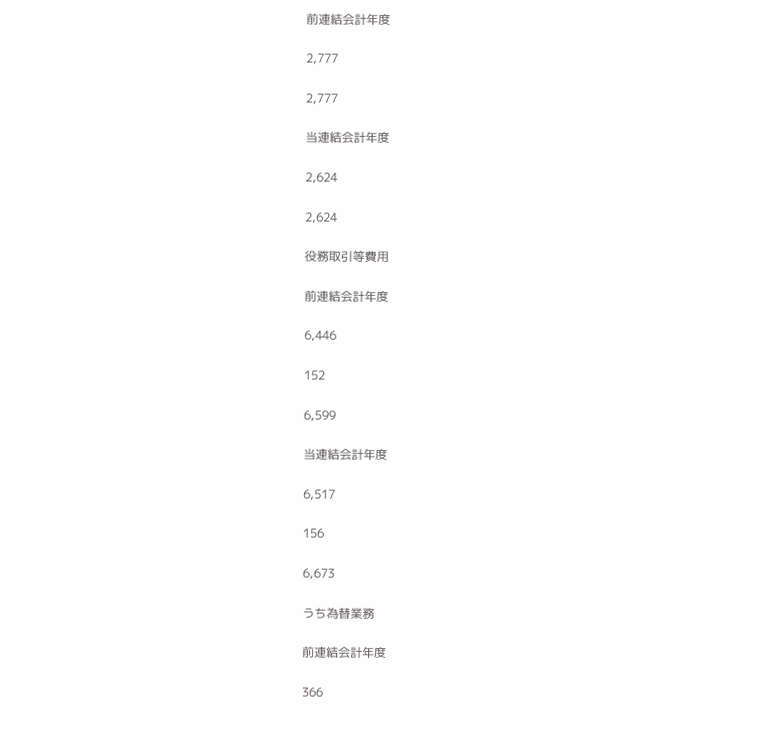前連結会計年度

2,777

2,777

当連結会計年度

2,624

2,624

役務取引等費用

前連結会計年度

6,446

152

6,599

当連結会計年度

6,517

156

6,673

うち為替業務

前連結会計年度

366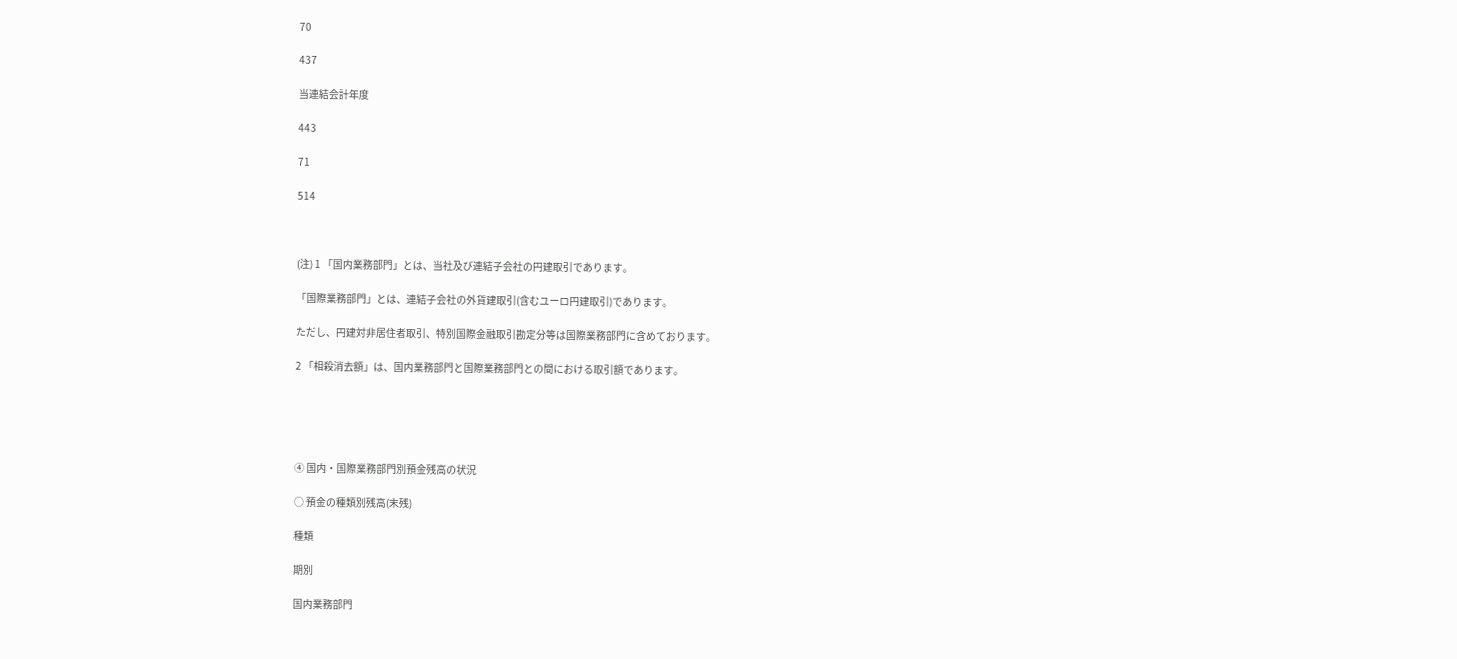70

437

当連結会計年度

443

71

514



(注) 1 「国内業務部門」とは、当社及び連結子会社の円建取引であります。

「国際業務部門」とは、連結子会社の外貨建取引(含むユーロ円建取引)であります。

ただし、円建対非居住者取引、特別国際金融取引勘定分等は国際業務部門に含めております。

2 「相殺消去額」は、国内業務部門と国際業務部門との間における取引額であります。





④ 国内・国際業務部門別預金残高の状況

○ 預金の種類別残高(末残)

種類

期別

国内業務部門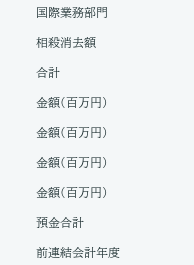国際業務部門

相殺消去額

合計

金額(百万円)

金額(百万円)

金額(百万円)

金額(百万円)

預金合計

前連結会計年度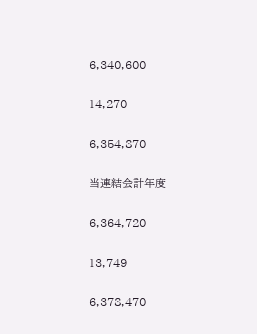6,340,600

14,270

6,354,870

当連結会計年度

6,364,720

13,749

6,378,470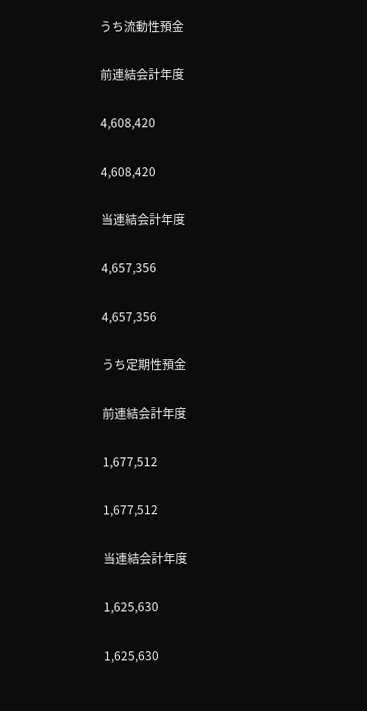うち流動性預金

前連結会計年度

4,608,420

4,608,420

当連結会計年度

4,657,356

4,657,356

うち定期性預金

前連結会計年度

1,677,512

1,677,512

当連結会計年度

1,625,630

1,625,630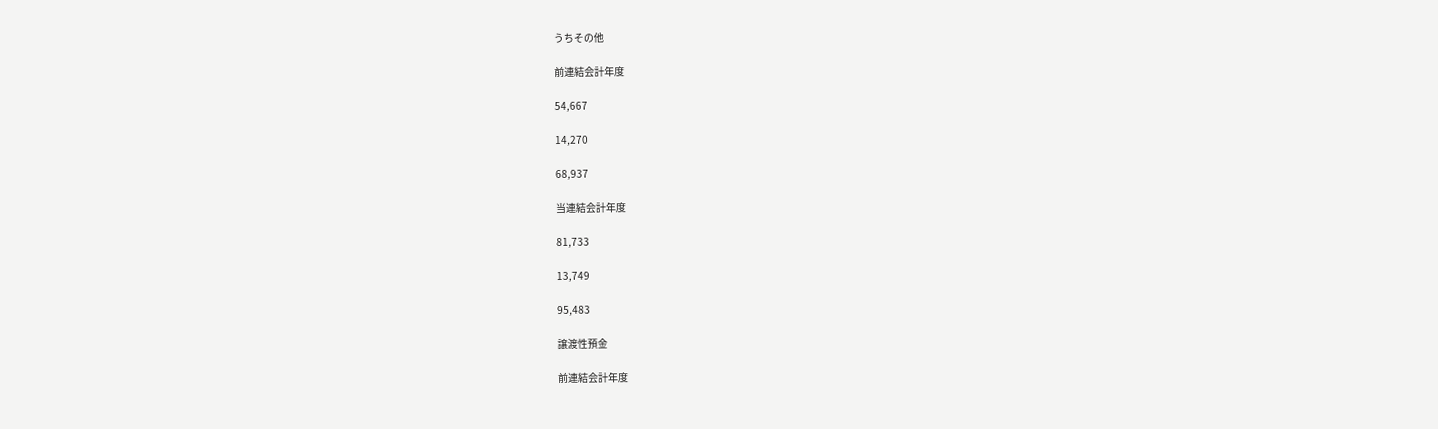うちその他

前連結会計年度

54,667

14,270

68,937

当連結会計年度

81,733

13,749

95,483

譲渡性預金

前連結会計年度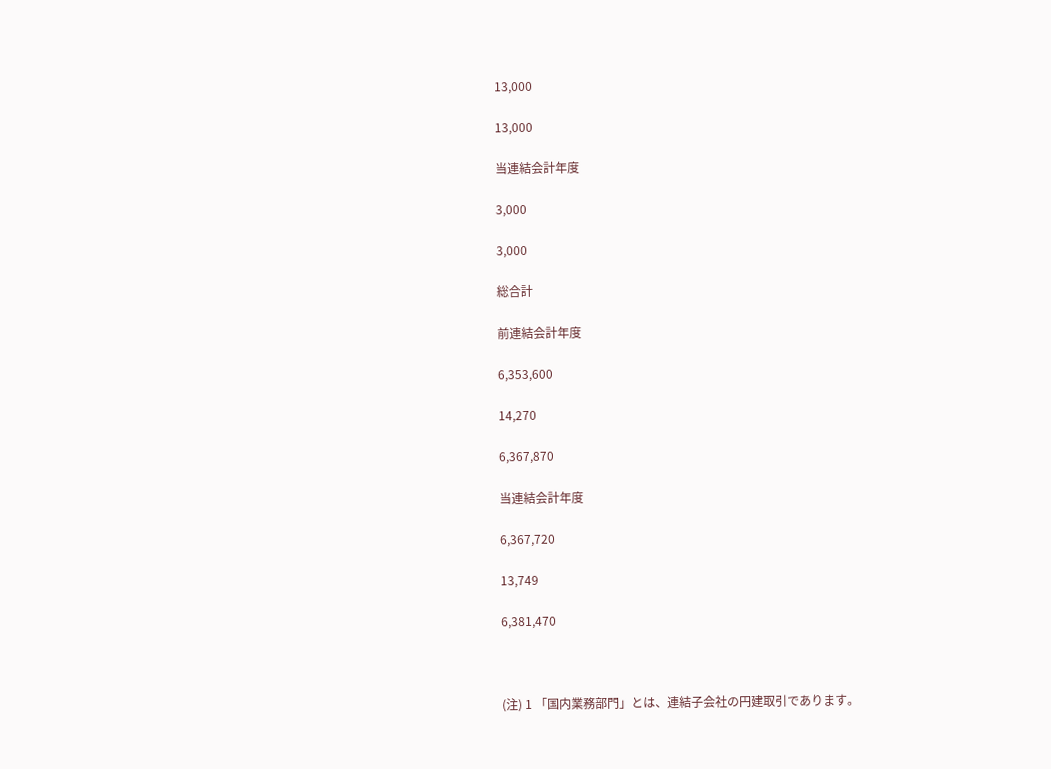13,000

13,000

当連結会計年度

3,000

3,000

総合計

前連結会計年度

6,353,600

14,270

6,367,870

当連結会計年度

6,367,720

13,749

6,381,470



(注) 1 「国内業務部門」とは、連結子会社の円建取引であります。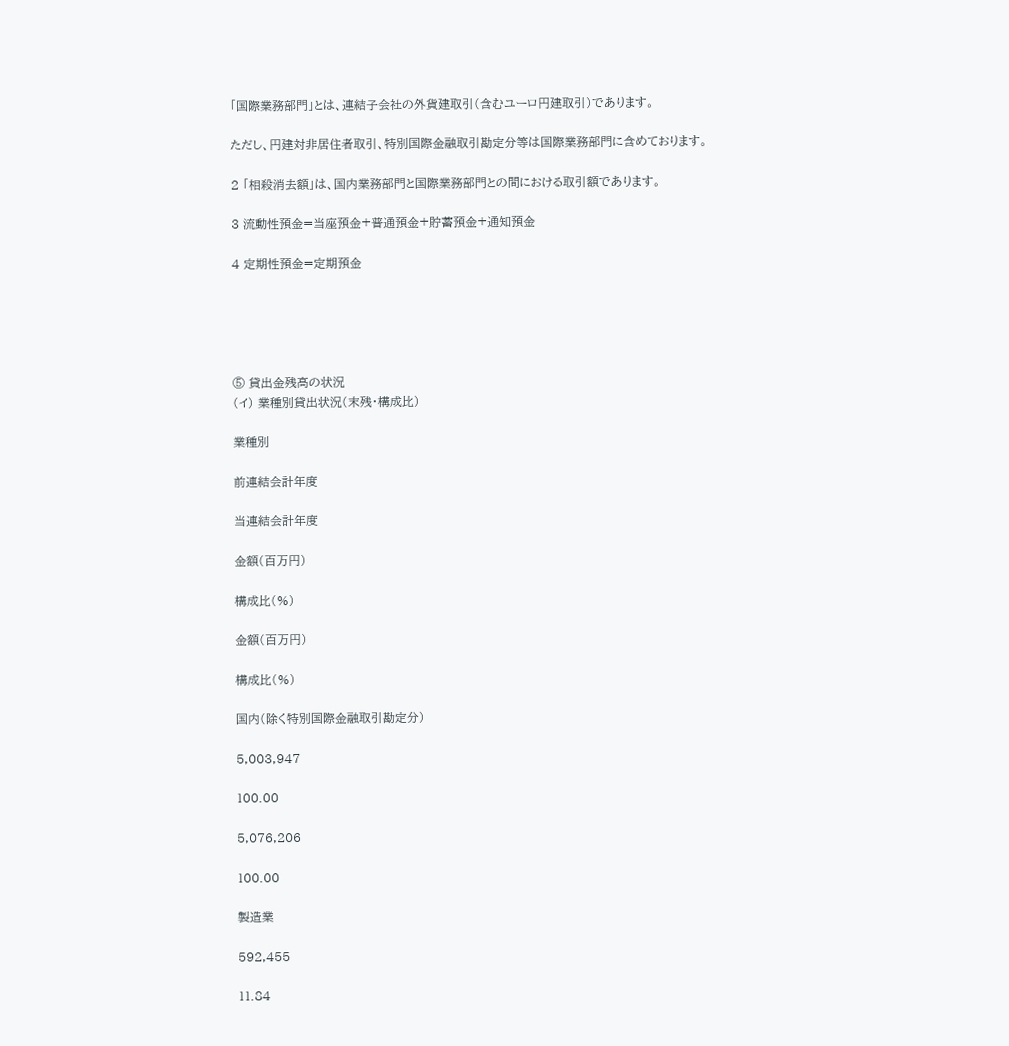「国際業務部門」とは、連結子会社の外貨建取引(含むユーロ円建取引)であります。

ただし、円建対非居住者取引、特別国際金融取引勘定分等は国際業務部門に含めております。

2 「相殺消去額」は、国内業務部門と国際業務部門との間における取引額であります。

3 流動性預金=当座預金+普通預金+貯蓄預金+通知預金

4 定期性預金=定期預金





⑤ 貸出金残高の状況
(イ) 業種別貸出状況(末残・構成比)

業種別

前連結会計年度

当連結会計年度

金額(百万円)

構成比(%)

金額(百万円)

構成比(%)

国内(除く特別国際金融取引勘定分)

5,003,947

100.00

5,076,206

100.00

製造業

592,455

11.84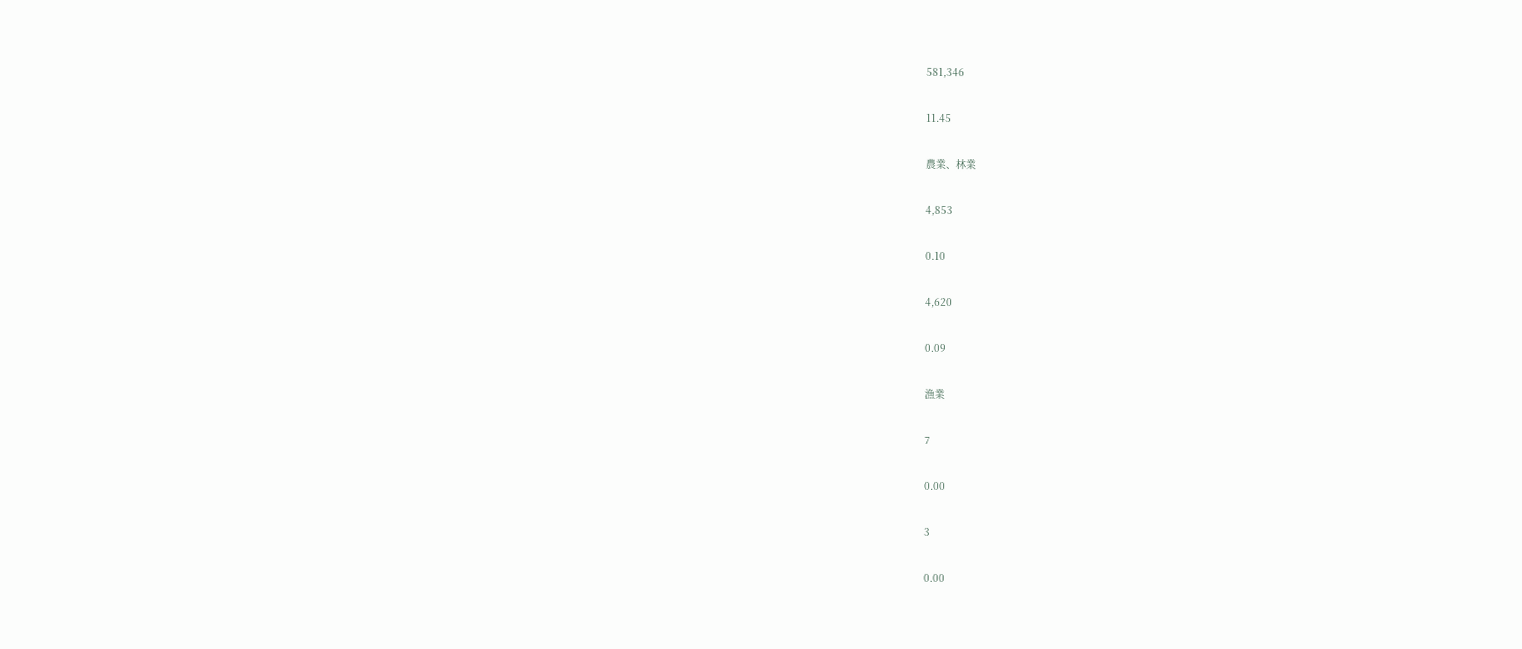581,346

11.45

農業、林業

4,853

0.10

4,620

0.09

漁業

7

0.00

3

0.00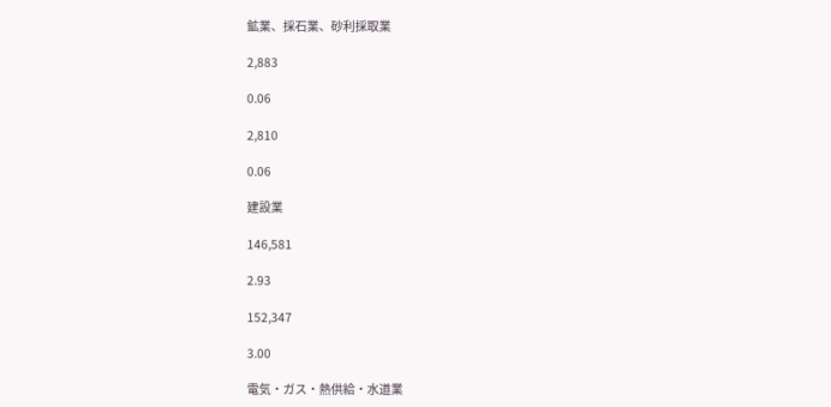鉱業、採石業、砂利採取業

2,883

0.06

2,810

0.06

建設業

146,581

2.93

152,347

3.00

電気・ガス・熱供給・水道業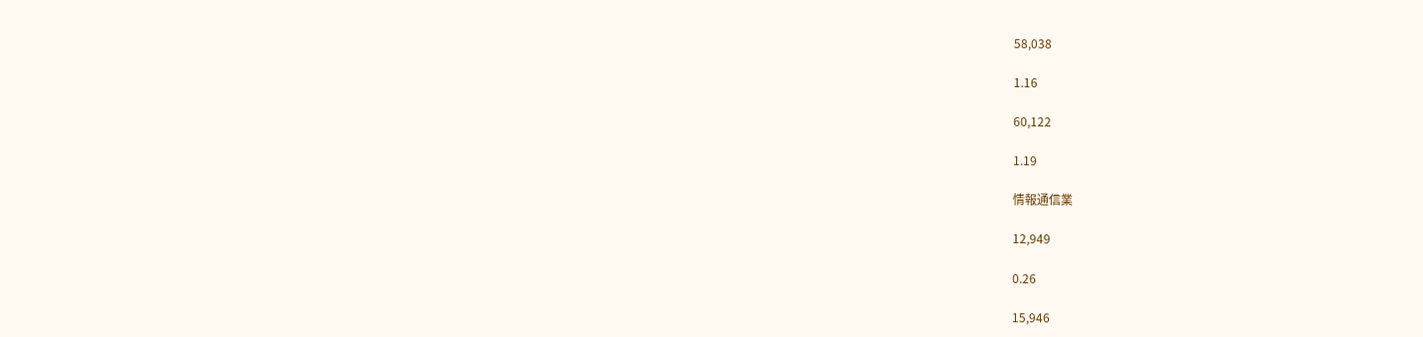58,038

1.16

60,122

1.19

情報通信業

12,949

0.26

15,946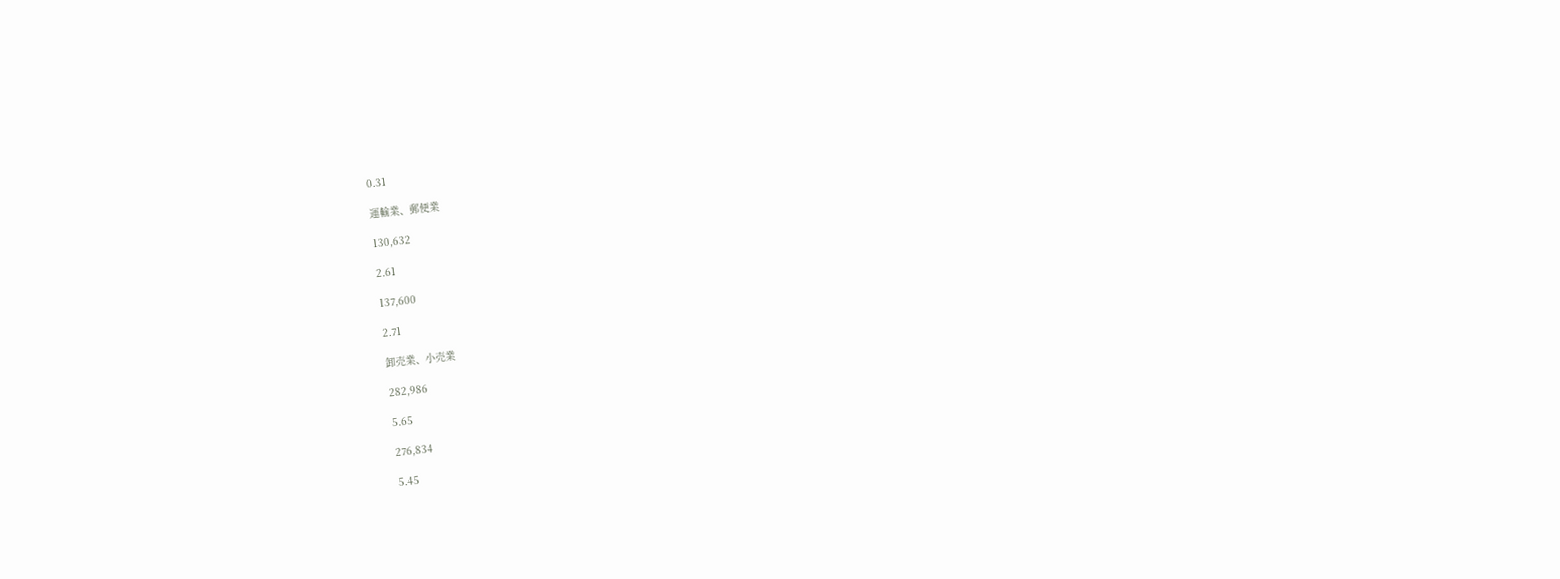0.31

運輸業、郵便業

130,632

2.61

137,600

2.71

卸売業、小売業

282,986

5.65

276,834

5.45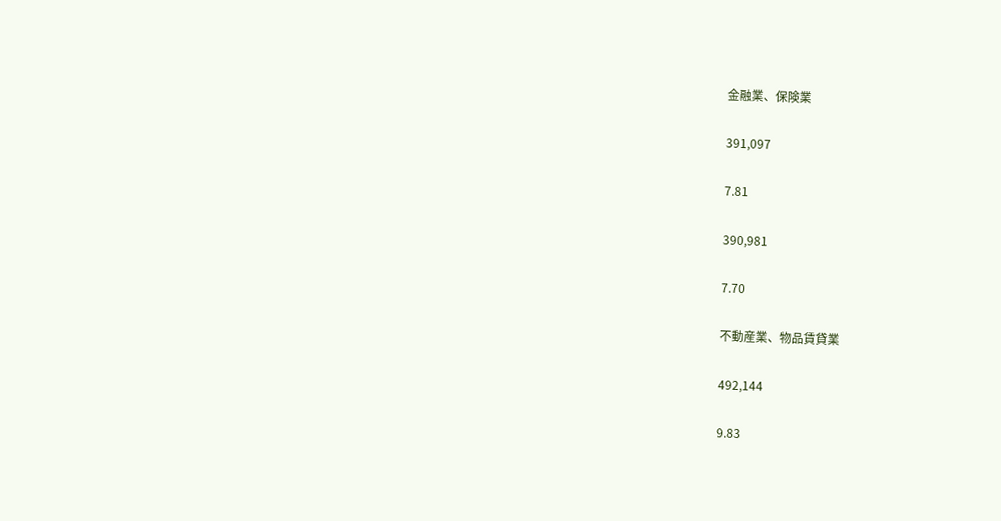金融業、保険業

391,097

7.81

390,981

7.70

不動産業、物品賃貸業

492,144

9.83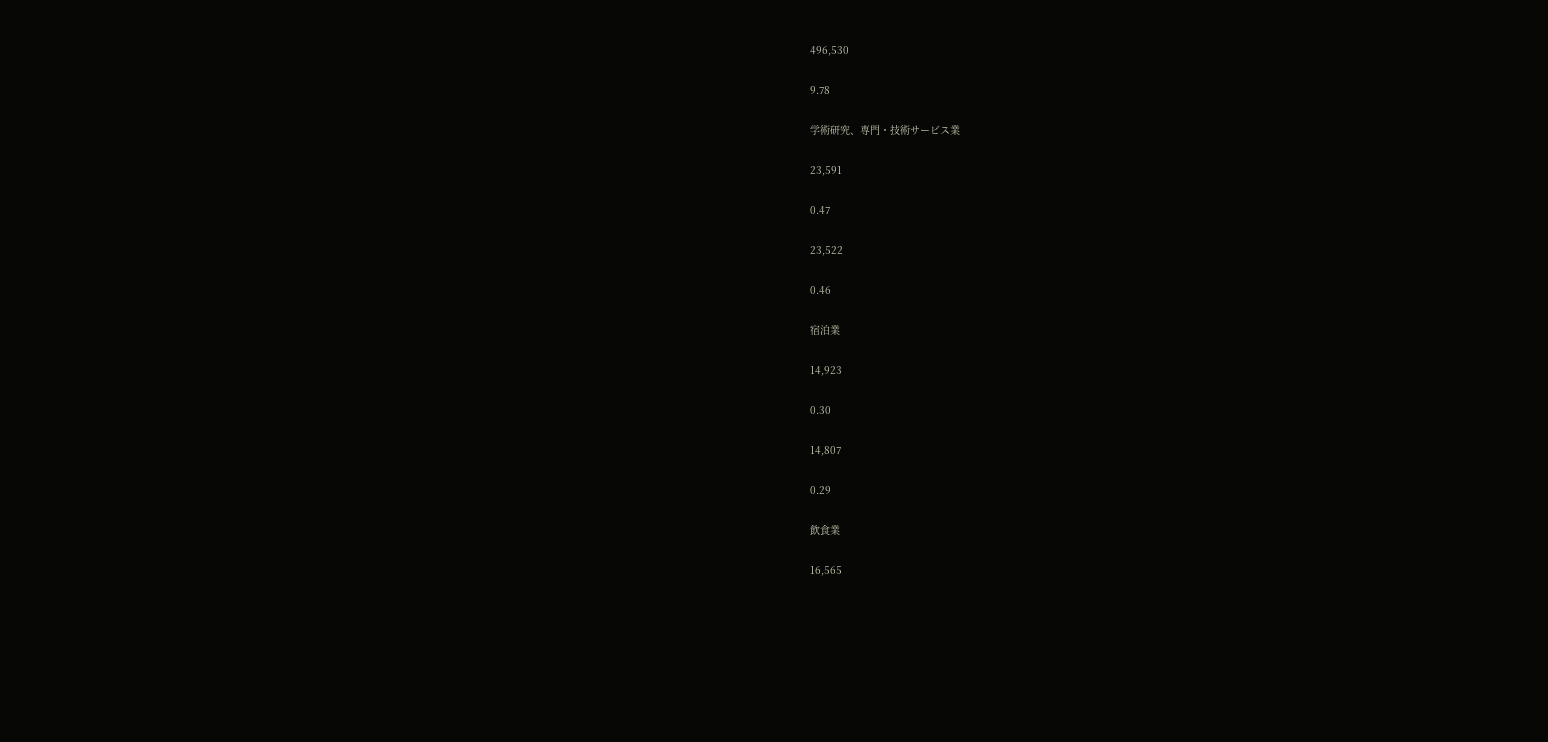496,530

9.78

学術研究、専門・技術サービス業

23,591

0.47

23,522

0.46

宿泊業

14,923

0.30

14,807

0.29

飲食業

16,565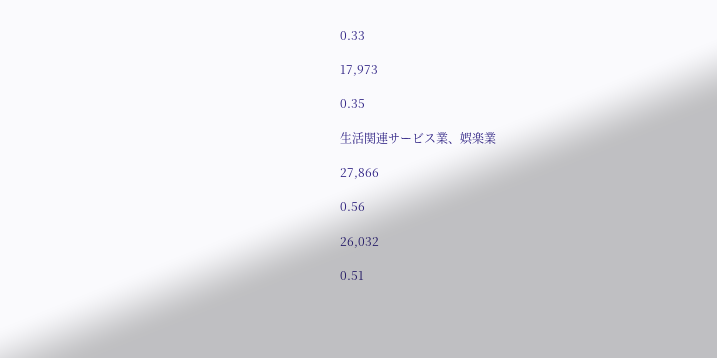0.33

17,973

0.35

生活関連サービス業、娯楽業

27,866

0.56

26,032

0.51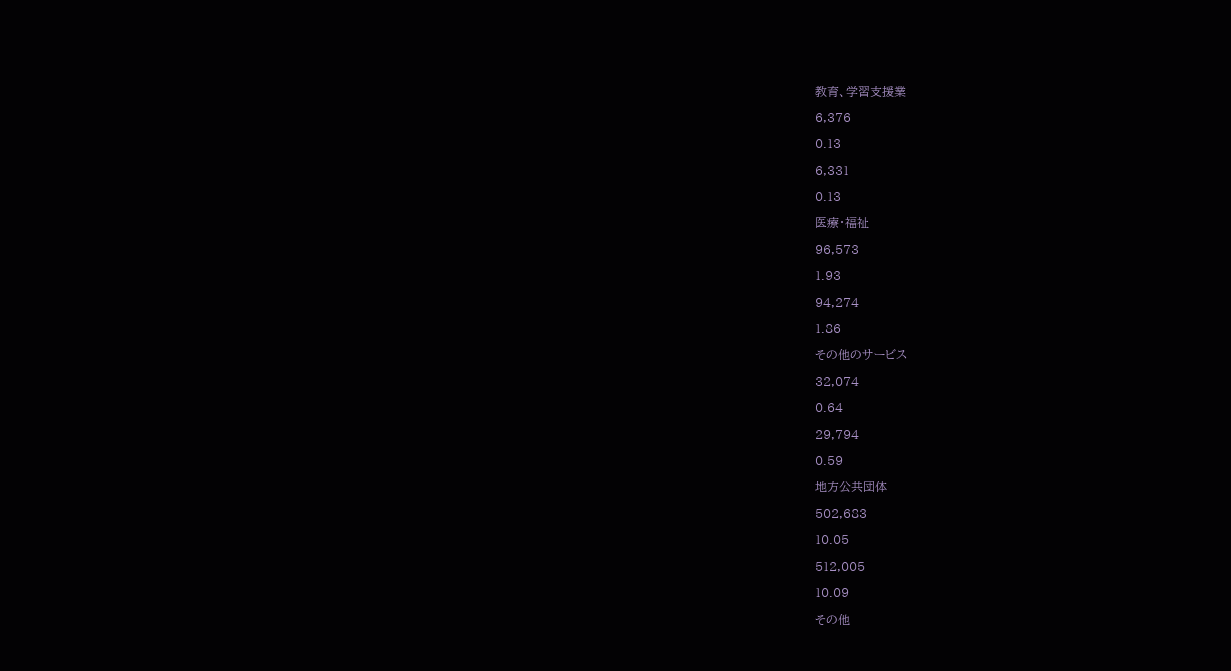教育、学習支援業

6,376

0.13

6,331

0.13

医療・福祉

96,573

1.93

94,274

1.86

その他のサービス

32,074

0.64

29,794

0.59

地方公共団体

502,683

10.05

512,005

10.09

その他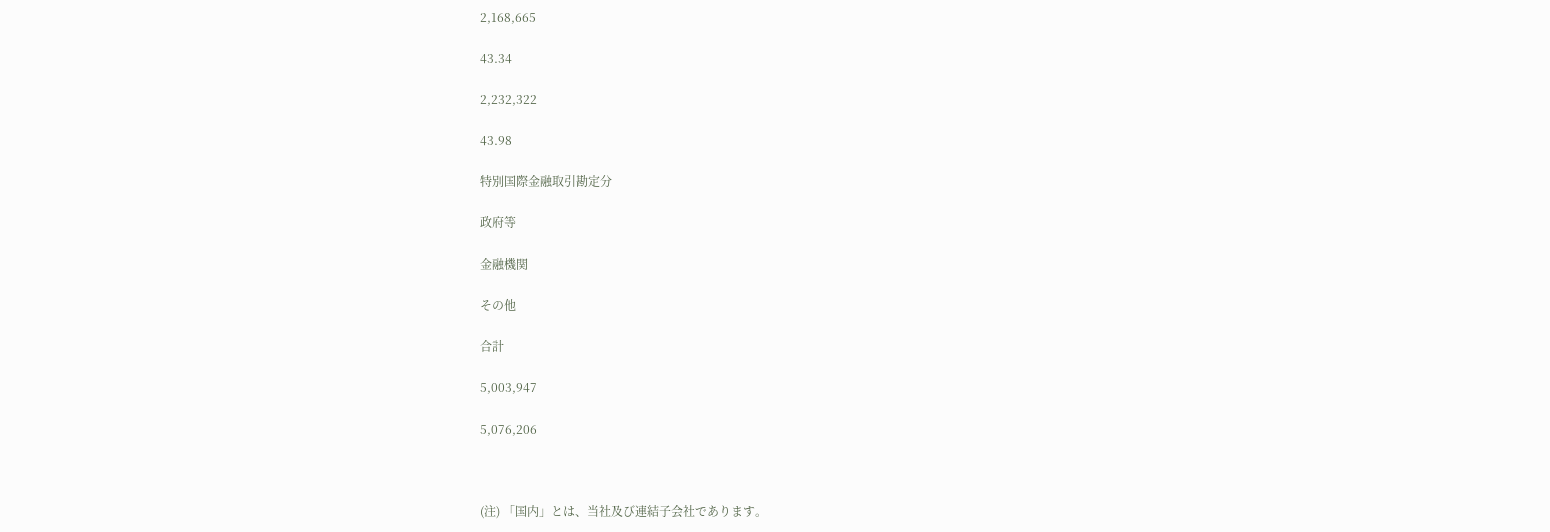2,168,665

43.34

2,232,322

43.98

特別国際金融取引勘定分

政府等

金融機関

その他

合計

5,003,947

5,076,206



(注) 「国内」とは、当社及び連結子会社であります。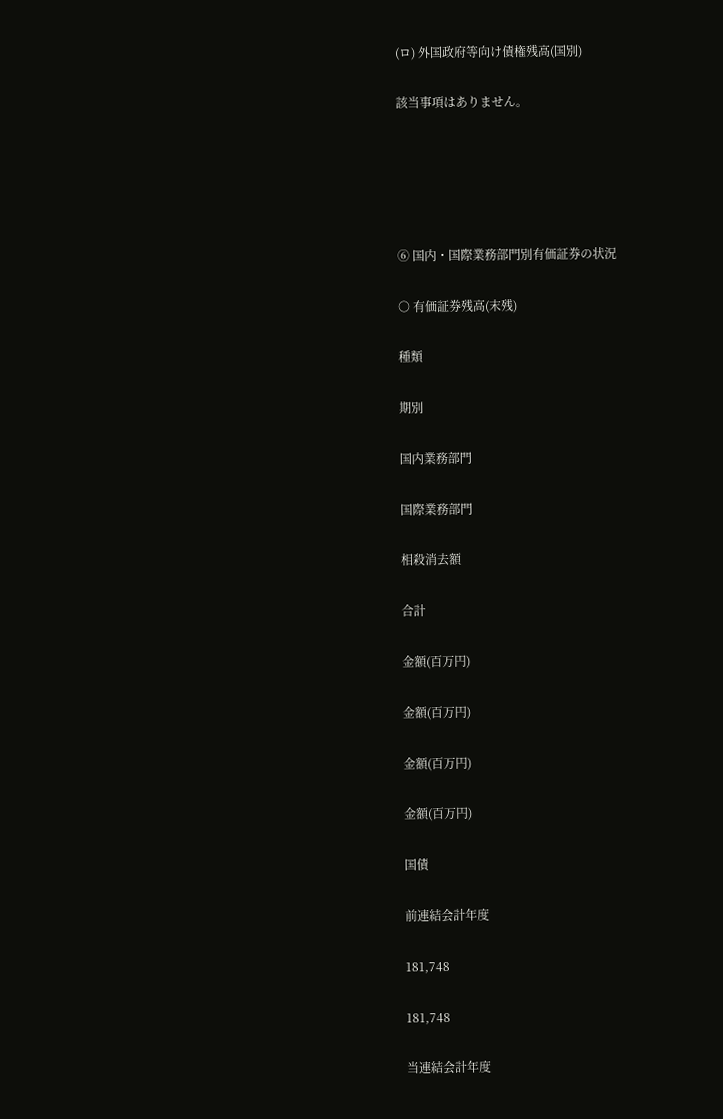(ロ) 外国政府等向け債権残高(国別)

該当事項はありません。





⑥ 国内・国際業務部門別有価証券の状況

○ 有価証券残高(末残)

種類

期別

国内業務部門

国際業務部門

相殺消去額

合計

金額(百万円)

金額(百万円)

金額(百万円)

金額(百万円)

国債

前連結会計年度

181,748

181,748

当連結会計年度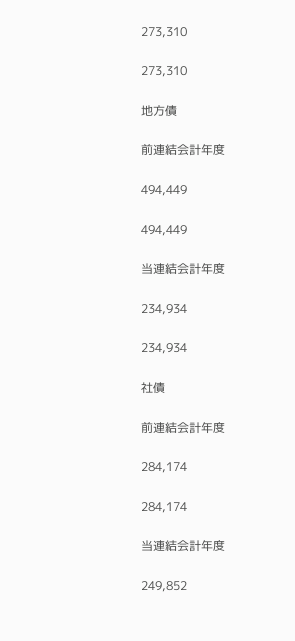273,310

273,310

地方債

前連結会計年度

494,449

494,449

当連結会計年度

234,934

234,934

社債

前連結会計年度

284,174

284,174

当連結会計年度

249,852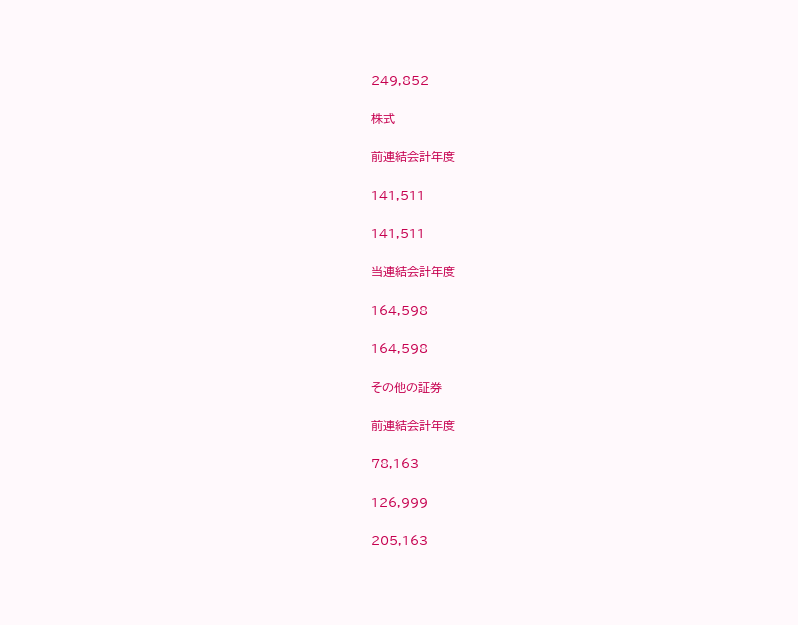249,852

株式

前連結会計年度

141,511

141,511

当連結会計年度

164,598

164,598

その他の証券

前連結会計年度

78,163

126,999

205,163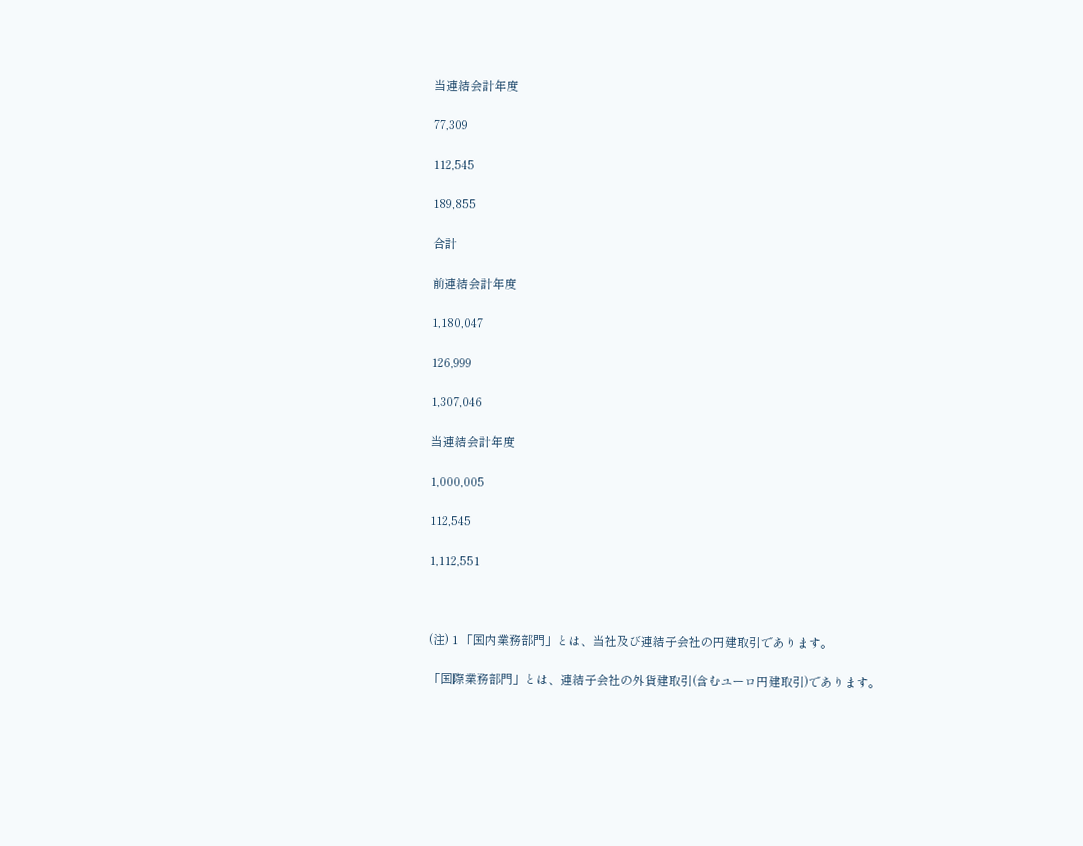当連結会計年度

77,309

112,545

189,855

合計

前連結会計年度

1,180,047

126,999

1,307,046

当連結会計年度

1,000,005

112,545

1,112,551



(注) 1 「国内業務部門」とは、当社及び連結子会社の円建取引であります。

「国際業務部門」とは、連結子会社の外貨建取引(含むユーロ円建取引)であります。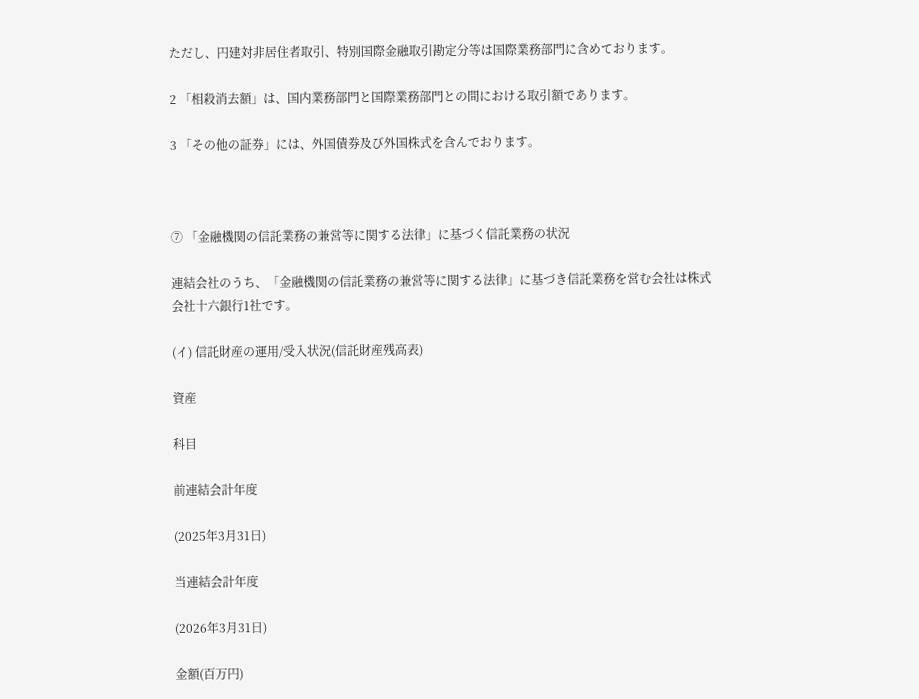ただし、円建対非居住者取引、特別国際金融取引勘定分等は国際業務部門に含めております。

2 「相殺消去額」は、国内業務部門と国際業務部門との間における取引額であります。

3 「その他の証券」には、外国債券及び外国株式を含んでおります。



⑦ 「金融機関の信託業務の兼営等に関する法律」に基づく信託業務の状況

連結会社のうち、「金融機関の信託業務の兼営等に関する法律」に基づき信託業務を営む会社は株式会社十六銀行1社です。

(イ) 信託財産の運用/受入状況(信託財産残高表)

資産

科目

前連結会計年度

(2025年3月31日)

当連結会計年度

(2026年3月31日)

金額(百万円)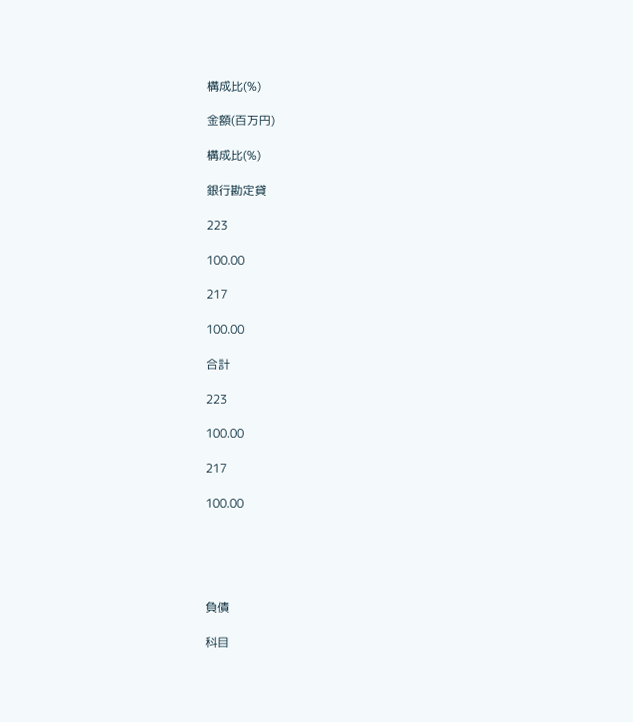構成比(%)

金額(百万円)

構成比(%)

銀行勘定貸

223

100.00

217

100.00

合計

223

100.00

217

100.00





負債

科目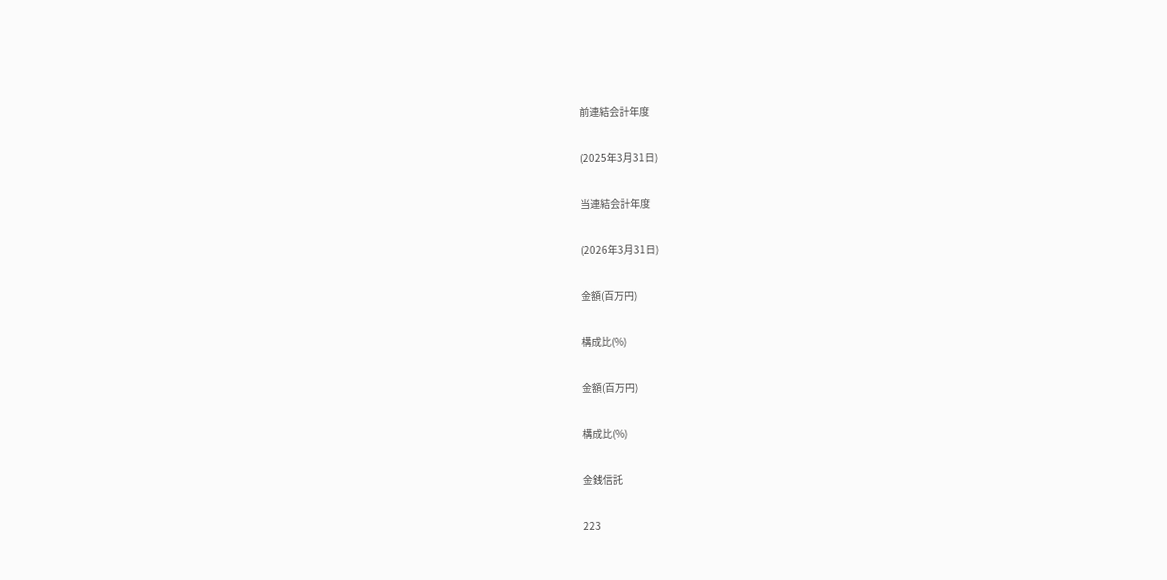前連結会計年度

(2025年3月31日)

当連結会計年度

(2026年3月31日)

金額(百万円)

構成比(%)

金額(百万円)

構成比(%)

金銭信託

223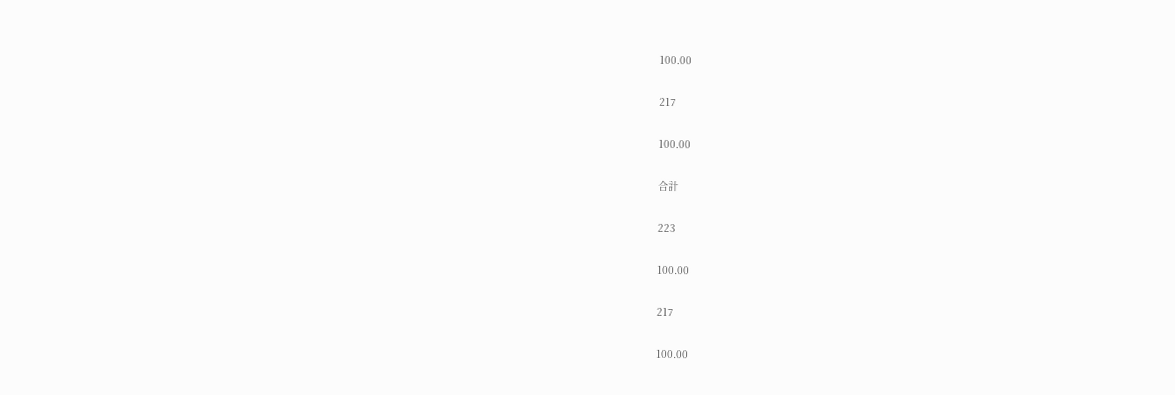100.00

217

100.00

合計

223

100.00

217

100.00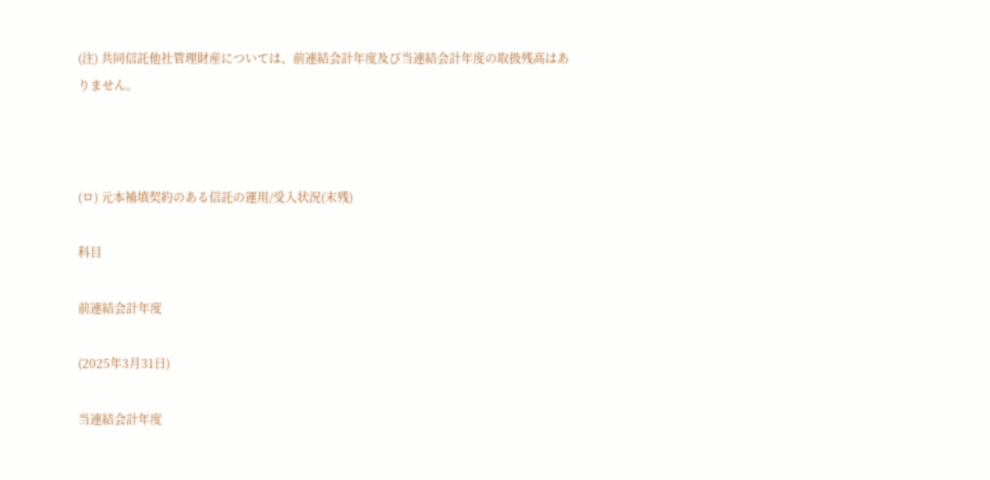(注) 共同信託他社管理財産については、前連結会計年度及び当連結会計年度の取扱残高はありません。



(ロ) 元本補填契約のある信託の運用/受入状況(末残)

科目

前連結会計年度

(2025年3月31日)

当連結会計年度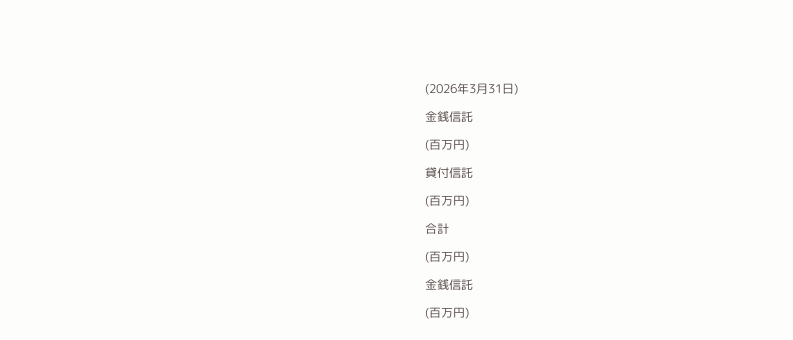(2026年3月31日)

金銭信託

(百万円)

貸付信託

(百万円)

合計

(百万円)

金銭信託

(百万円)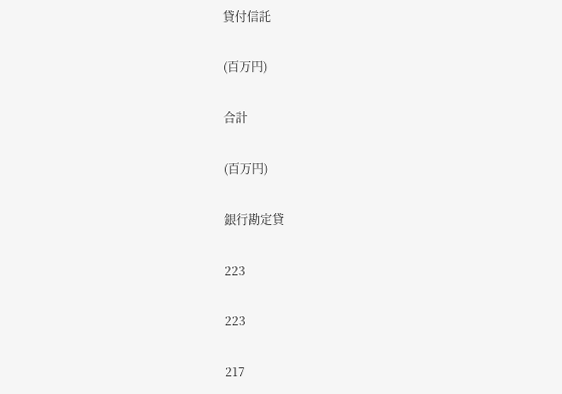貸付信託

(百万円)

合計

(百万円)

銀行勘定貸

223

223

217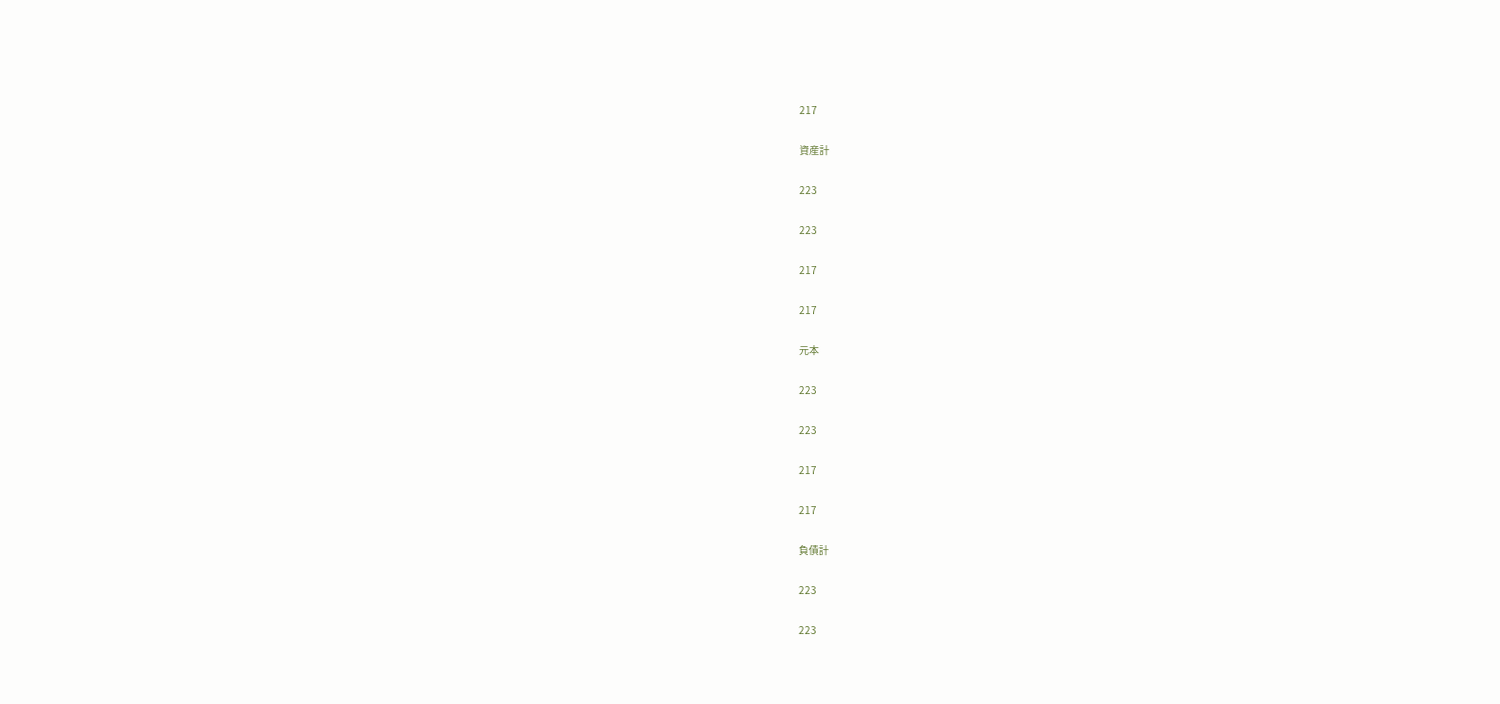217

資産計

223

223

217

217

元本

223

223

217

217

負債計

223

223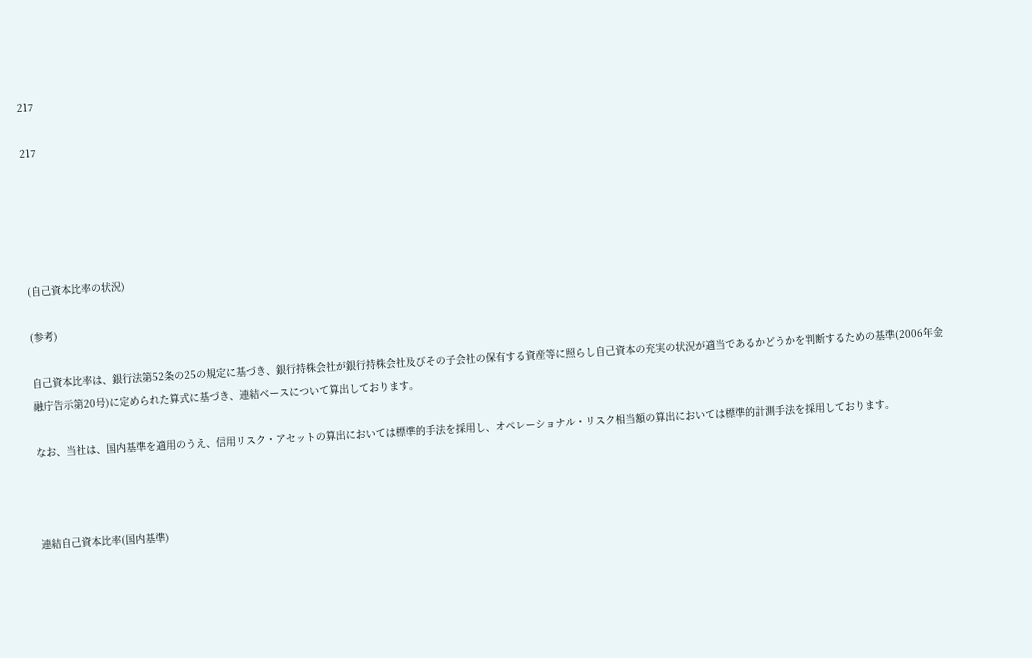217

217





(自己資本比率の状況)

(参考)

自己資本比率は、銀行法第52条の25の規定に基づき、銀行持株会社が銀行持株会社及びその子会社の保有する資産等に照らし自己資本の充実の状況が適当であるかどうかを判断するための基準(2006年金融庁告示第20号)に定められた算式に基づき、連結ベースについて算出しております。

なお、当社は、国内基準を適用のうえ、信用リスク・アセットの算出においては標準的手法を採用し、オペレーショナル・リスク相当額の算出においては標準的計測手法を採用しております。



連結自己資本比率(国内基準)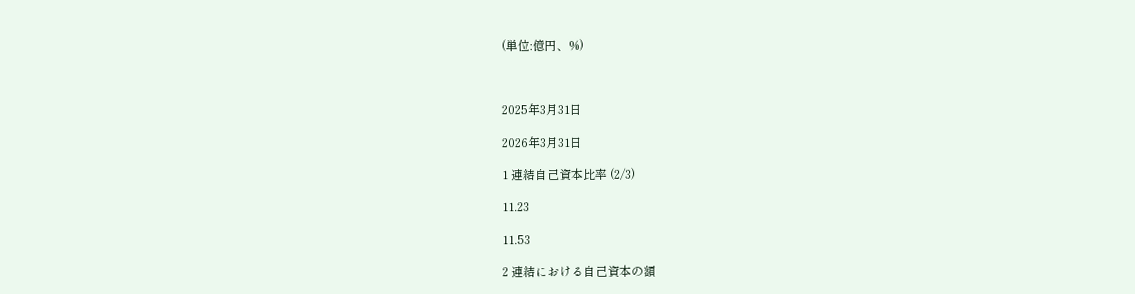(単位:億円、%)



2025年3月31日

2026年3月31日

1 連結自己資本比率 (2/3)

11.23

11.53

2 連結における自己資本の額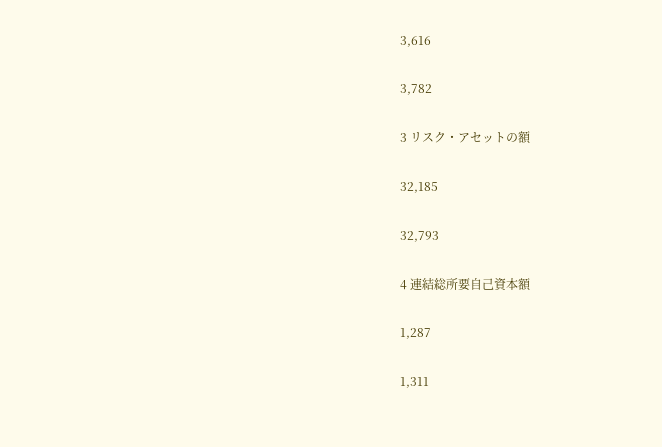3,616

3,782

3 リスク・アセットの額

32,185

32,793

4 連結総所要自己資本額

1,287

1,311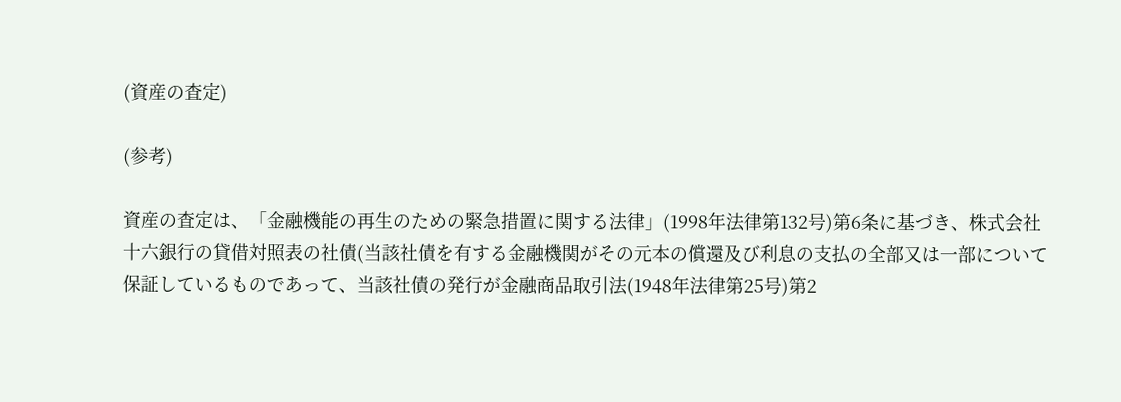(資産の査定)

(参考)

資産の査定は、「金融機能の再生のための緊急措置に関する法律」(1998年法律第132号)第6条に基づき、株式会社十六銀行の貸借対照表の社債(当該社債を有する金融機関がその元本の償還及び利息の支払の全部又は一部について保証しているものであって、当該社債の発行が金融商品取引法(1948年法律第25号)第2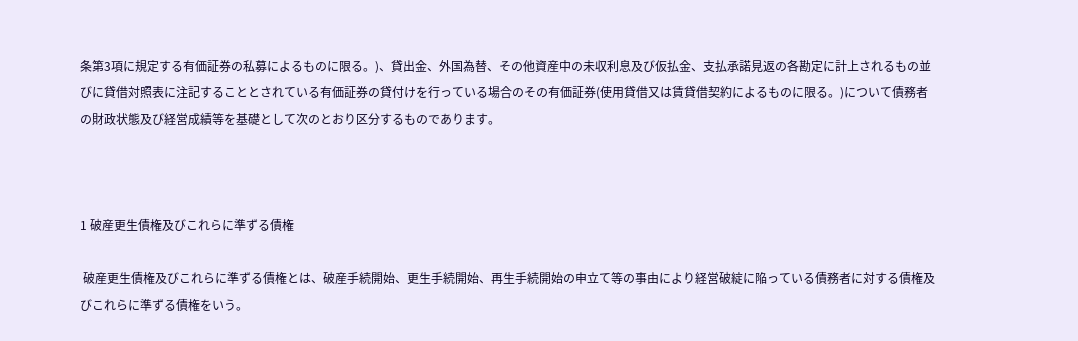条第3項に規定する有価証券の私募によるものに限る。)、貸出金、外国為替、その他資産中の未収利息及び仮払金、支払承諾見返の各勘定に計上されるもの並びに貸借対照表に注記することとされている有価証券の貸付けを行っている場合のその有価証券(使用貸借又は賃貸借契約によるものに限る。)について債務者の財政状態及び経営成績等を基礎として次のとおり区分するものであります。



1 破産更生債権及びこれらに準ずる債権

 破産更生債権及びこれらに準ずる債権とは、破産手続開始、更生手続開始、再生手続開始の申立て等の事由により経営破綻に陥っている債務者に対する債権及びこれらに準ずる債権をいう。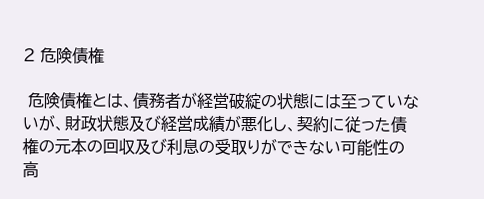2 危険債権

 危険債権とは、債務者が経営破綻の状態には至っていないが、財政状態及び経営成績が悪化し、契約に従った債権の元本の回収及び利息の受取りができない可能性の高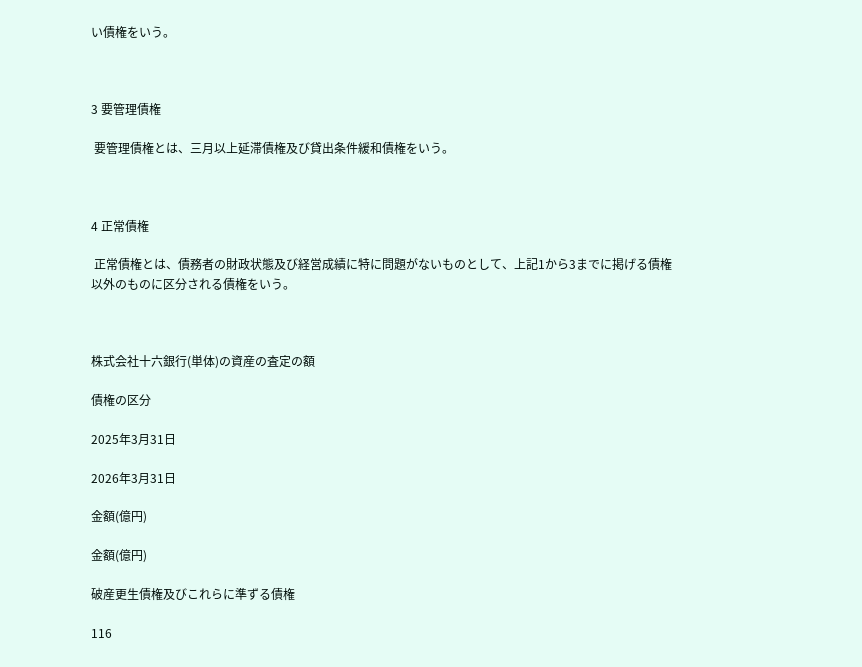い債権をいう。



3 要管理債権

 要管理債権とは、三月以上延滞債権及び貸出条件緩和債権をいう。



4 正常債権

 正常債権とは、債務者の財政状態及び経営成績に特に問題がないものとして、上記1から3までに掲げる債権以外のものに区分される債権をいう。



株式会社十六銀行(単体)の資産の査定の額

債権の区分

2025年3月31日

2026年3月31日

金額(億円)

金額(億円)

破産更生債権及びこれらに準ずる債権

116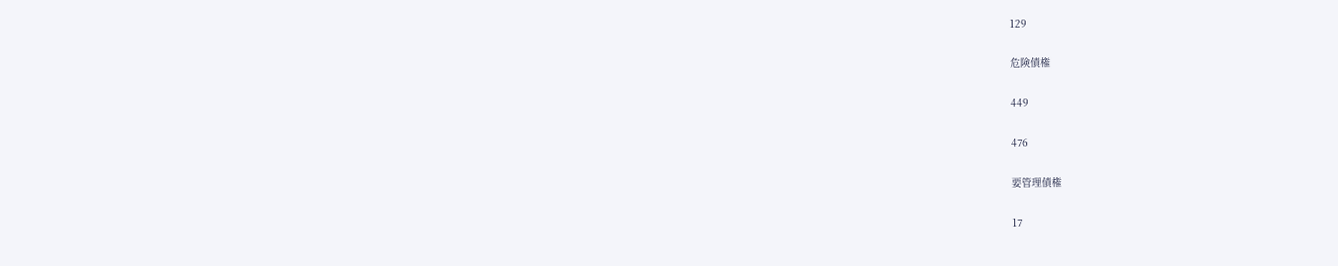129

危険債権

449

476

要管理債権

17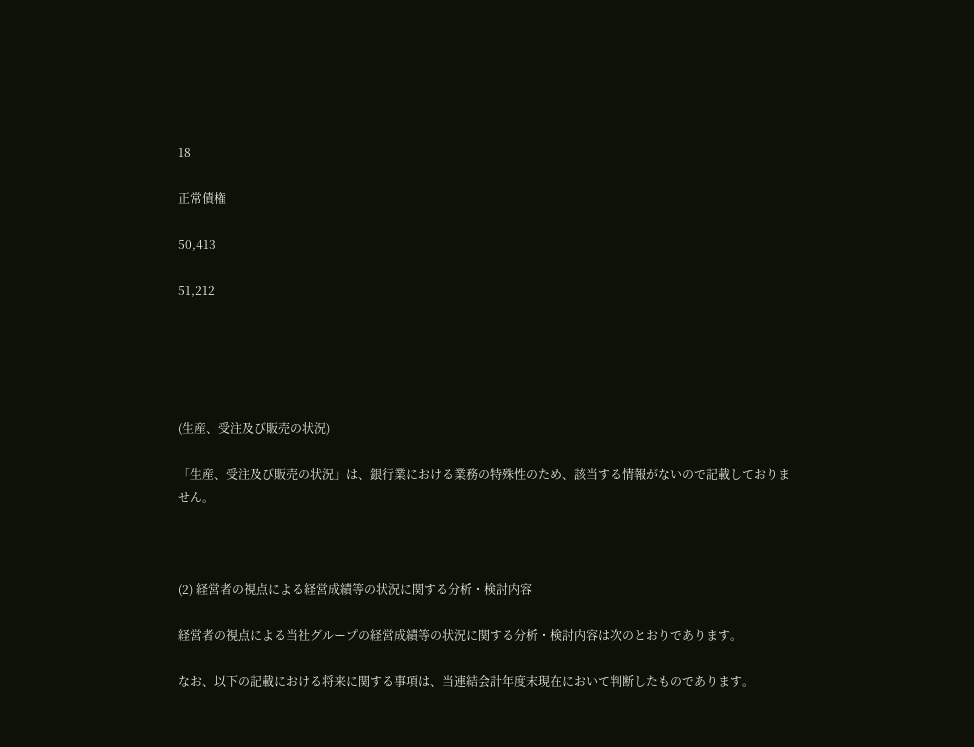18

正常債権

50,413

51,212





(生産、受注及び販売の状況)

「生産、受注及び販売の状況」は、銀行業における業務の特殊性のため、該当する情報がないので記載しておりません。



(2) 経営者の視点による経営成績等の状況に関する分析・検討内容

経営者の視点による当社グループの経営成績等の状況に関する分析・検討内容は次のとおりであります。

なお、以下の記載における将来に関する事項は、当連結会計年度末現在において判断したものであります。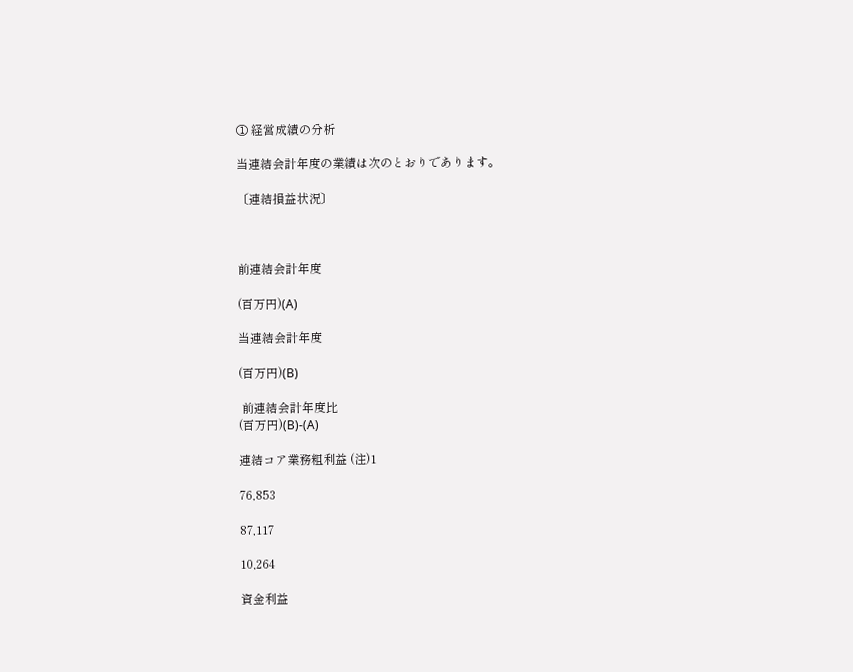① 経営成績の分析

当連結会計年度の業績は次のとおりであります。

〔連結損益状況〕



前連結会計年度

(百万円)(A)

当連結会計年度

(百万円)(B)

 前連結会計年度比
(百万円)(B)-(A)

連結コア業務粗利益 (注)1

76,853

87,117

10,264

資金利益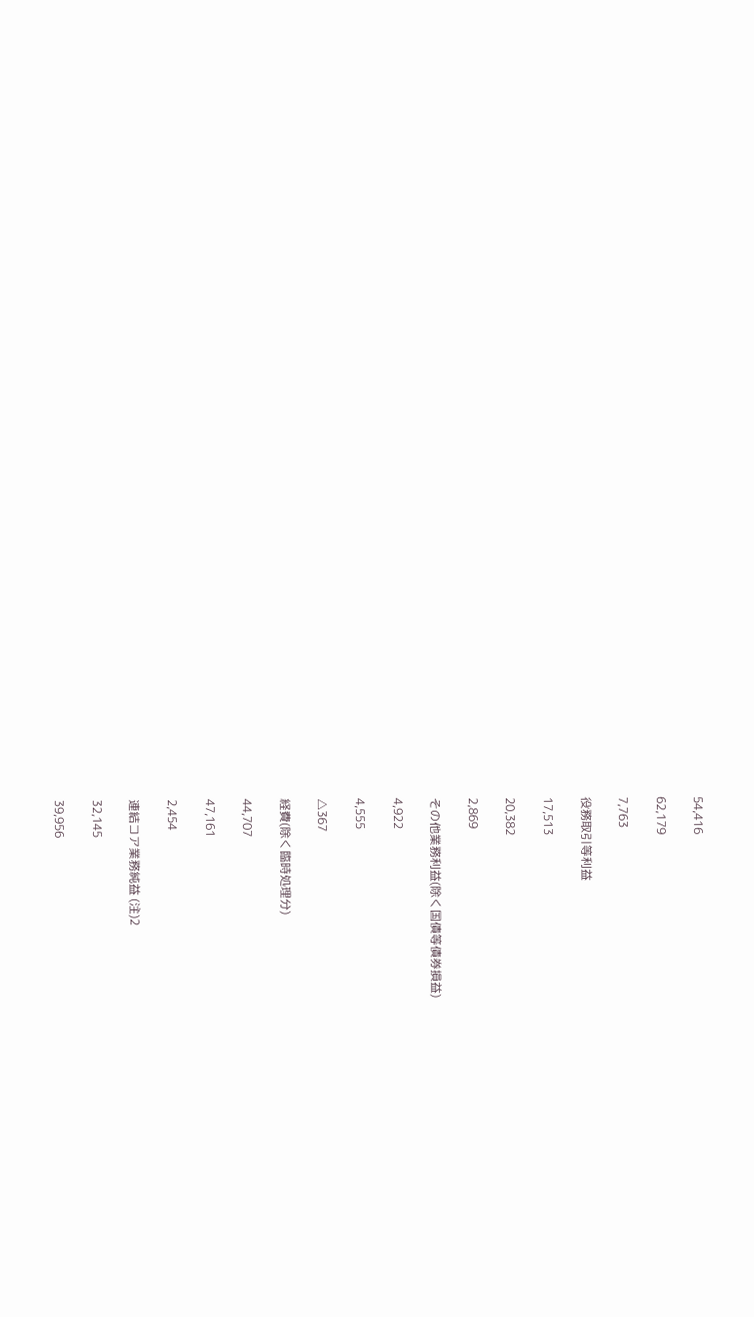54,416

62,179

7,763

役務取引等利益

17,513

20,382

2,869

その他業務利益(除く国債等債券損益)

4,922

4,555

△367

経費(除く臨時処理分)

44,707

47,161

2,454

連結コア業務純益 (注)2

32,145

39,956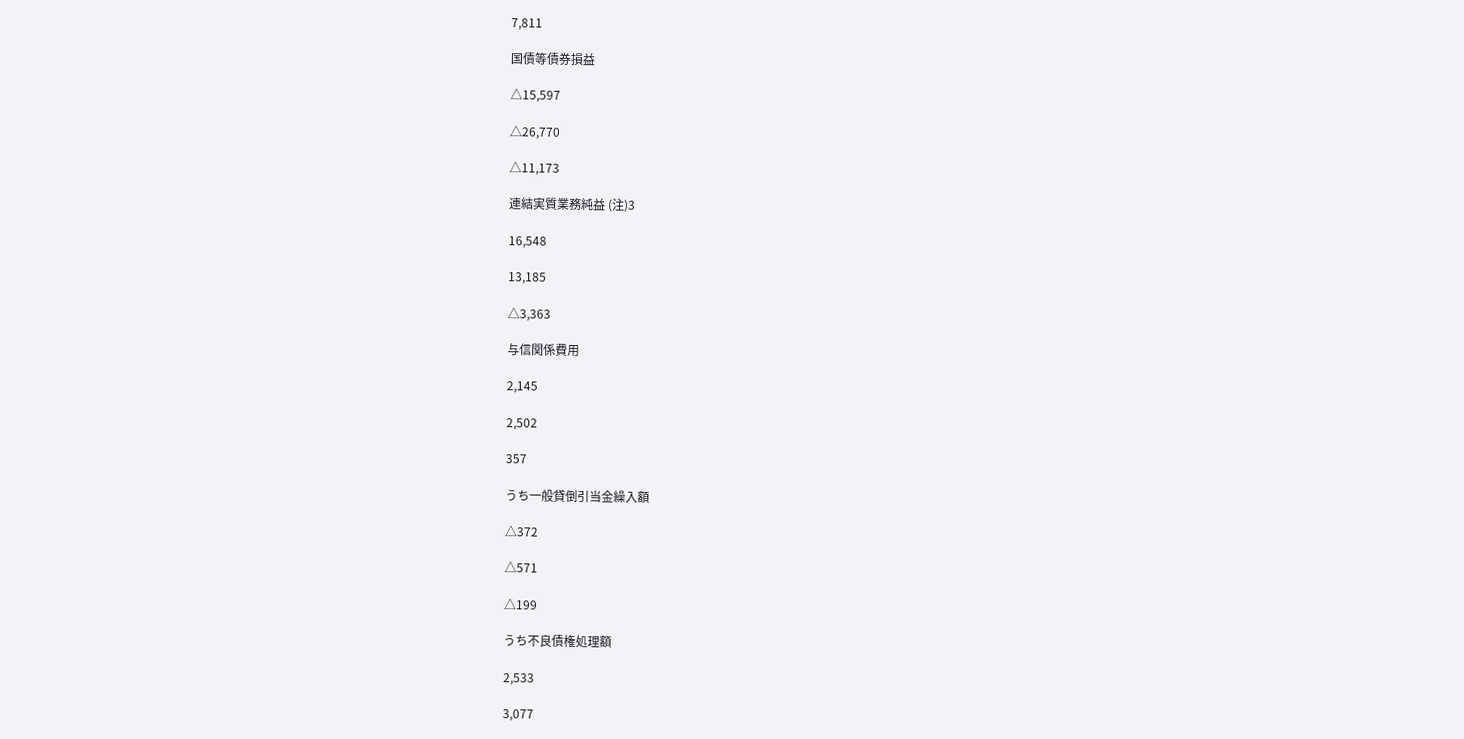7,811

国債等債券損益

△15,597

△26,770

△11,173

連結実質業務純益 (注)3

16,548

13,185

△3,363

与信関係費用

2,145

2,502

357

うち一般貸倒引当金繰入額

△372

△571

△199

うち不良債権処理額

2,533

3,077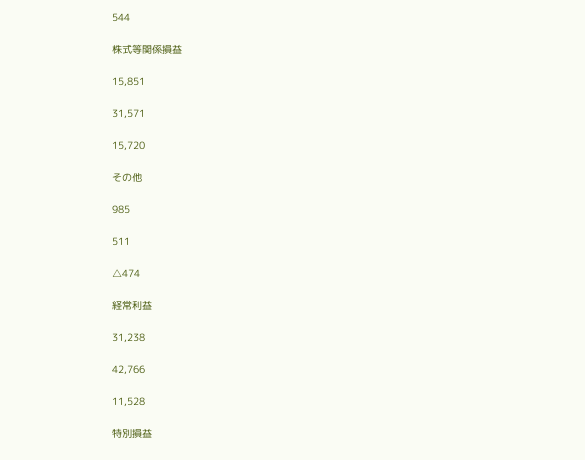544

株式等関係損益

15,851

31,571

15,720

その他

985

511

△474

経常利益

31,238

42,766

11,528

特別損益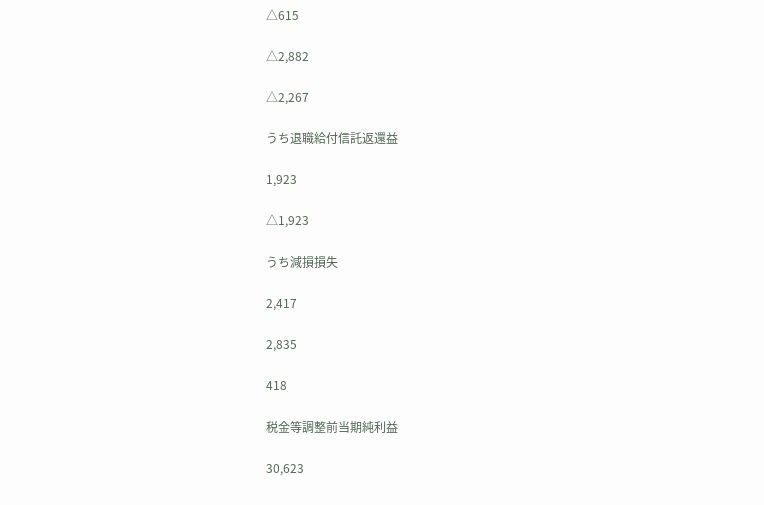△615

△2,882

△2,267

うち退職給付信託返還益

1,923

△1,923

うち減損損失

2,417

2,835

418

税金等調整前当期純利益

30,623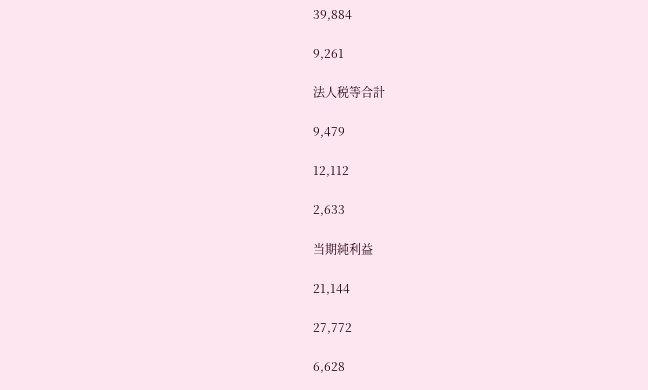39,884

9,261

法人税等合計

9,479

12,112

2,633

当期純利益

21,144

27,772

6,628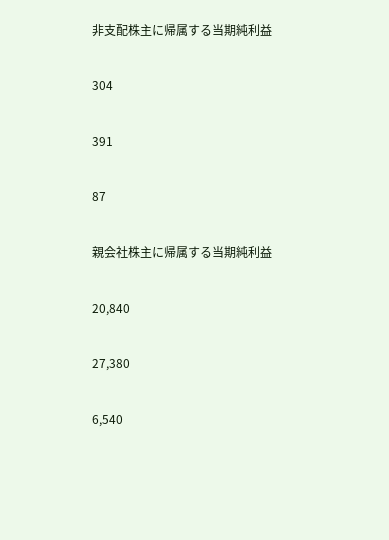非支配株主に帰属する当期純利益

304

391

87

親会社株主に帰属する当期純利益

20,840

27,380

6,540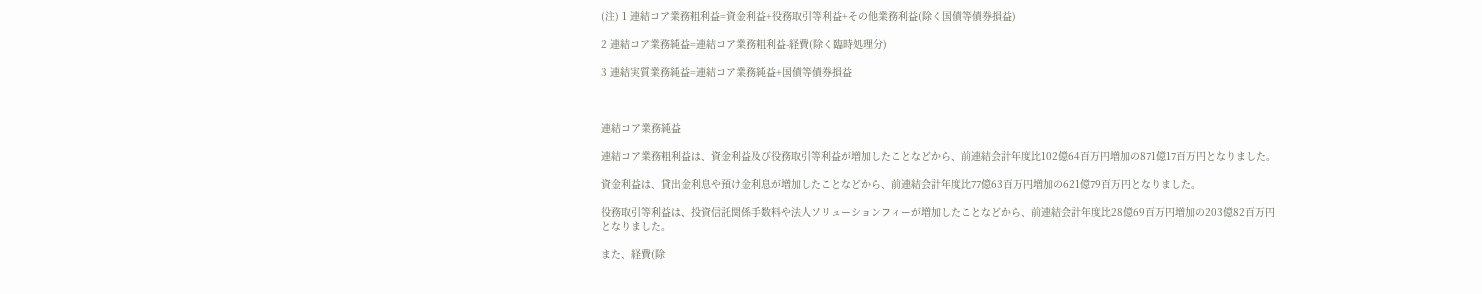(注) 1 連結コア業務粗利益=資金利益+役務取引等利益+その他業務利益(除く国債等債券損益)

2 連結コア業務純益=連結コア業務粗利益-経費(除く臨時処理分)

3 連結実質業務純益=連結コア業務純益+国債等債券損益



連結コア業務純益

連結コア業務粗利益は、資金利益及び役務取引等利益が増加したことなどから、前連結会計年度比102億64百万円増加の871億17百万円となりました。

資金利益は、貸出金利息や預け金利息が増加したことなどから、前連結会計年度比77億63百万円増加の621億79百万円となりました。

役務取引等利益は、投資信託関係手数料や法人ソリューションフィーが増加したことなどから、前連結会計年度比28億69百万円増加の203億82百万円となりました。

また、経費(除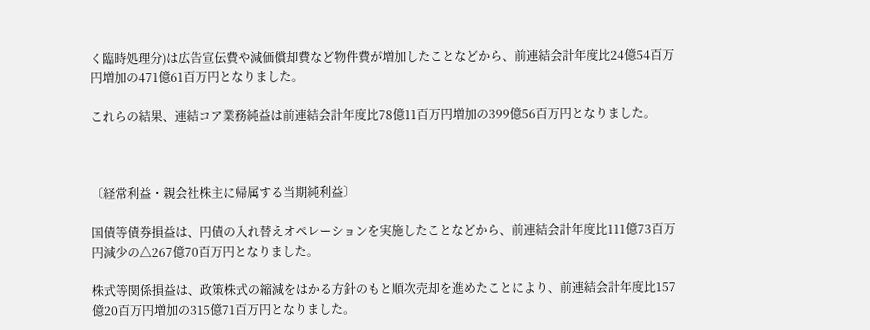く臨時処理分)は広告宣伝費や減価償却費など物件費が増加したことなどから、前連結会計年度比24億54百万円増加の471億61百万円となりました。

これらの結果、連結コア業務純益は前連結会計年度比78億11百万円増加の399億56百万円となりました。



〔経常利益・親会社株主に帰属する当期純利益〕

国債等債券損益は、円債の入れ替えオペレーションを実施したことなどから、前連結会計年度比111億73百万円減少の△267億70百万円となりました。

株式等関係損益は、政策株式の縮減をはかる方針のもと順次売却を進めたことにより、前連結会計年度比157億20百万円増加の315億71百万円となりました。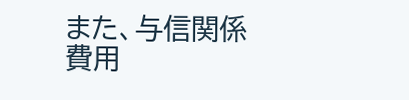また、与信関係費用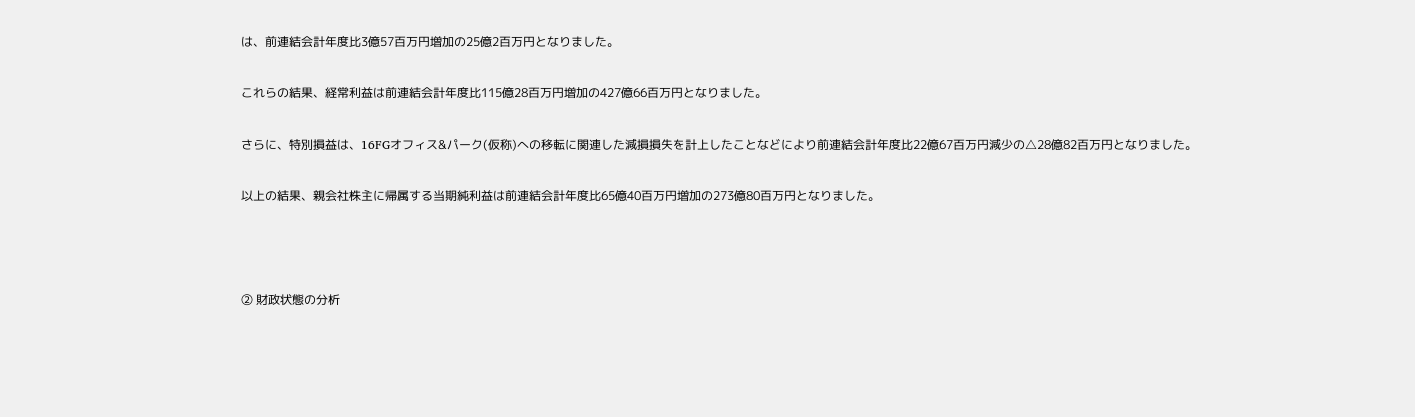は、前連結会計年度比3億57百万円増加の25億2百万円となりました。

これらの結果、経常利益は前連結会計年度比115億28百万円増加の427億66百万円となりました。

さらに、特別損益は、16FGオフィス&パーク(仮称)への移転に関連した減損損失を計上したことなどにより前連結会計年度比22億67百万円減少の△28億82百万円となりました。

以上の結果、親会社株主に帰属する当期純利益は前連結会計年度比65億40百万円増加の273億80百万円となりました。



② 財政状態の分析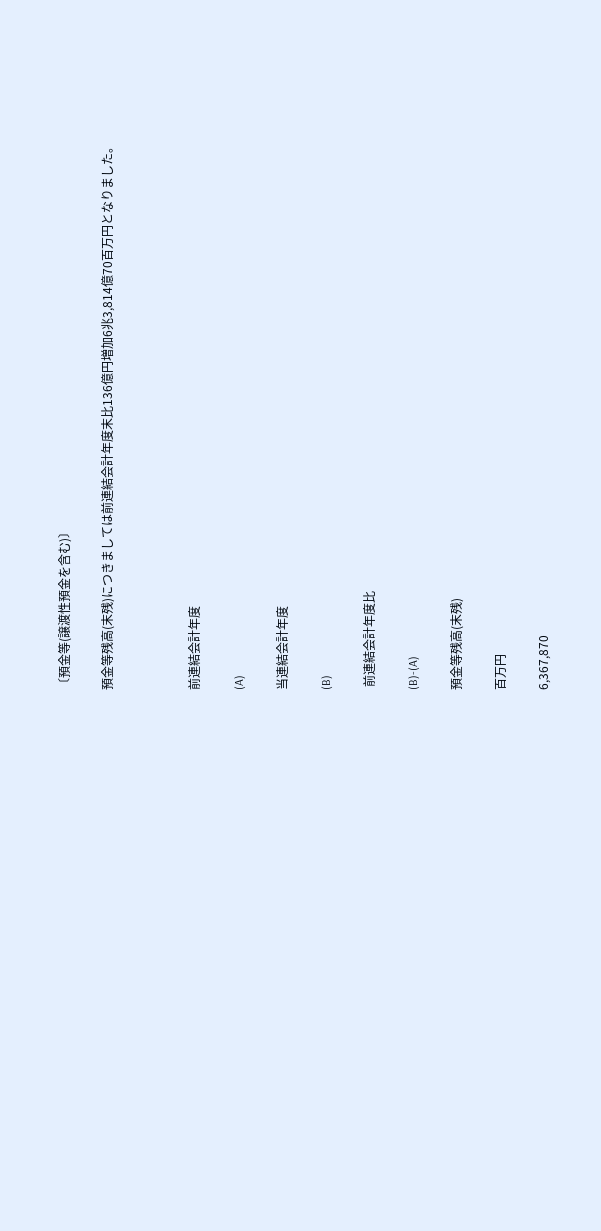〔預金等(譲渡性預金を含む)〕

預金等残高(末残)につきましては前連結会計年度末比136億円増加6兆3,814億70百万円となりました。



前連結会計年度

(A)

当連結会計年度

(B)

 前連結会計年度比

(B)-(A)

預金等残高(末残)

百万円

6,367,870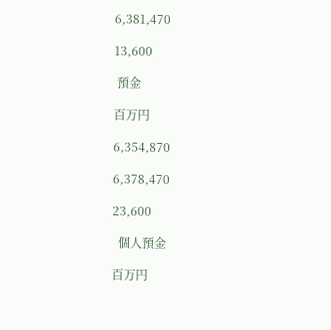6,381,470

13,600

 預金

百万円

6,354,870

6,378,470

23,600

  個人預金

百万円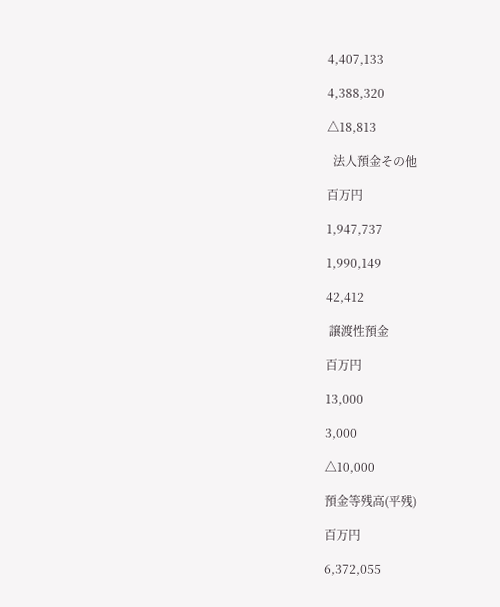4,407,133

4,388,320

△18,813

  法人預金その他

百万円

1,947,737

1,990,149

42,412

 譲渡性預金

百万円

13,000

3,000

△10,000

預金等残高(平残)

百万円

6,372,055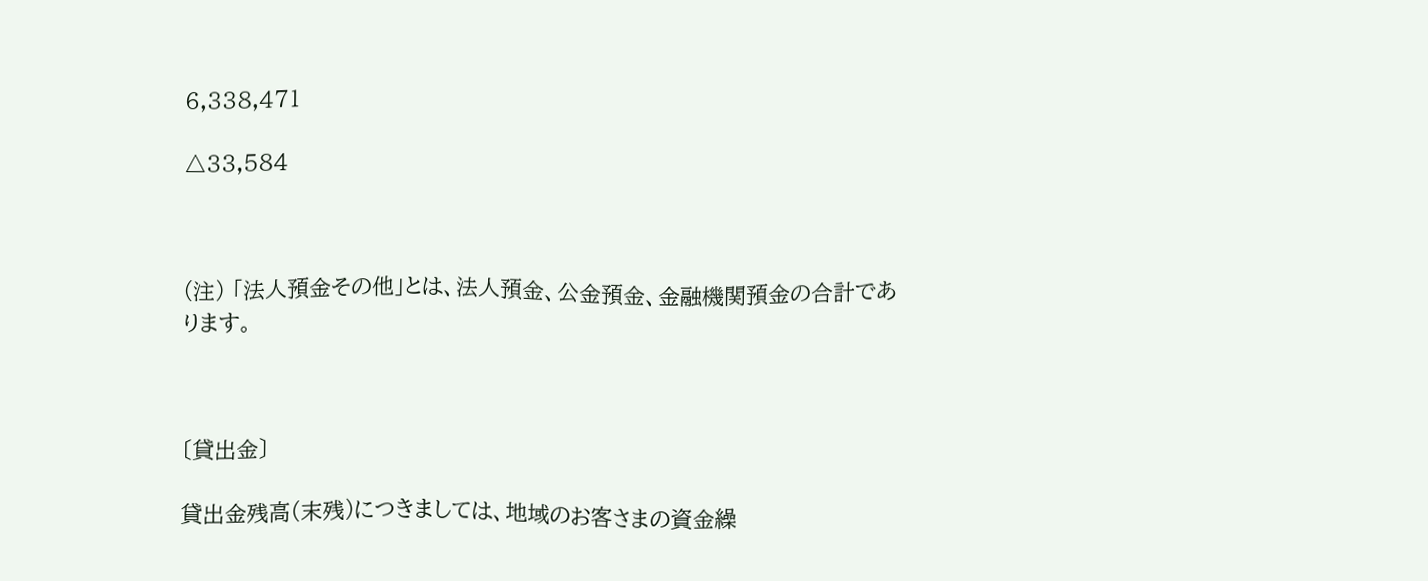6,338,471

△33,584



(注) 「法人預金その他」とは、法人預金、公金預金、金融機関預金の合計であります。



〔貸出金〕

貸出金残高(末残)につきましては、地域のお客さまの資金繰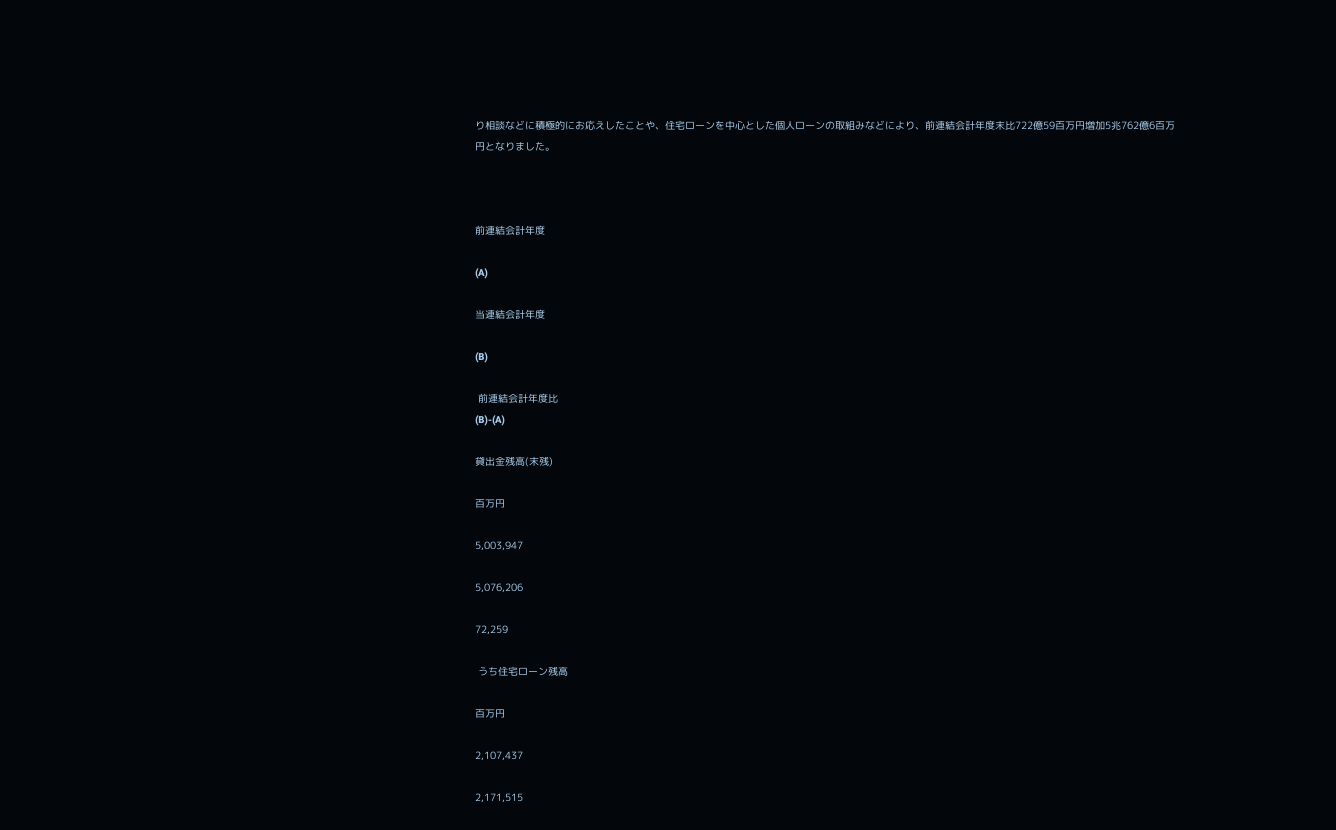り相談などに積極的にお応えしたことや、住宅ローンを中心とした個人ローンの取組みなどにより、前連結会計年度末比722億59百万円増加5兆762億6百万円となりました。



前連結会計年度

(A)

当連結会計年度

(B)

 前連結会計年度比
(B)-(A)

貸出金残高(末残)

百万円

5,003,947

5,076,206

72,259

 うち住宅ローン残高

百万円

2,107,437

2,171,515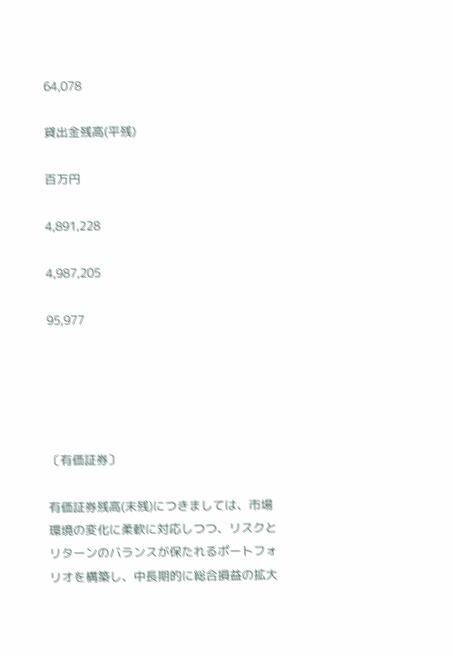64,078

貸出金残高(平残)

百万円

4,891,228

4,987,205

95,977





〔有価証券〕

有価証券残高(末残)につきましては、市場環境の変化に柔軟に対応しつつ、リスクとリターンのバランスが保たれるポートフォリオを構築し、中長期的に総合損益の拡大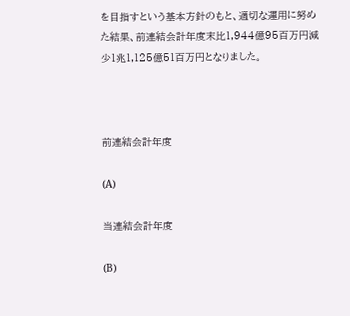を目指すという基本方針のもと、適切な運用に努めた結果、前連結会計年度末比1,944億95百万円減少1兆1,125億51百万円となりました。



前連結会計年度

(A)

当連結会計年度

(B)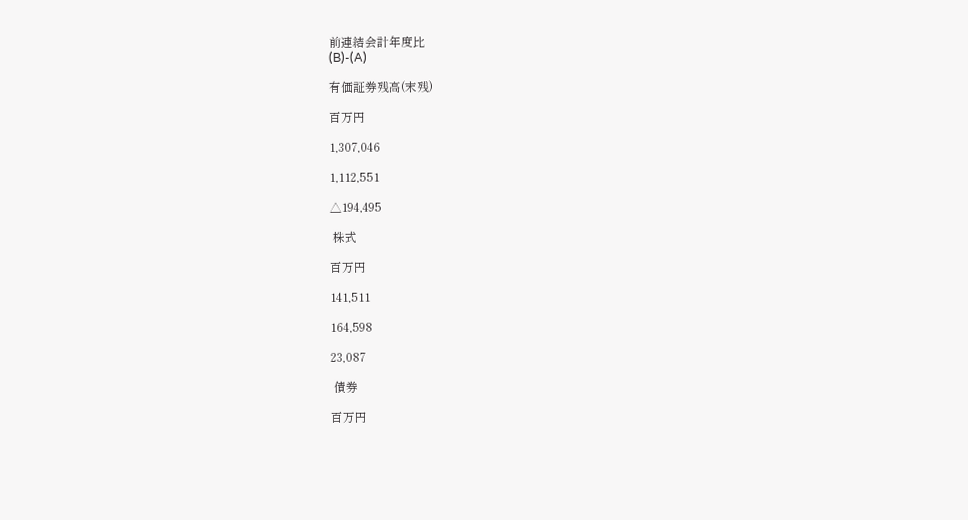前連結会計年度比
(B)-(A)

有価証券残高(末残)

百万円

1,307,046

1,112,551

△194,495

 株式

百万円

141,511

164,598

23,087

 債券

百万円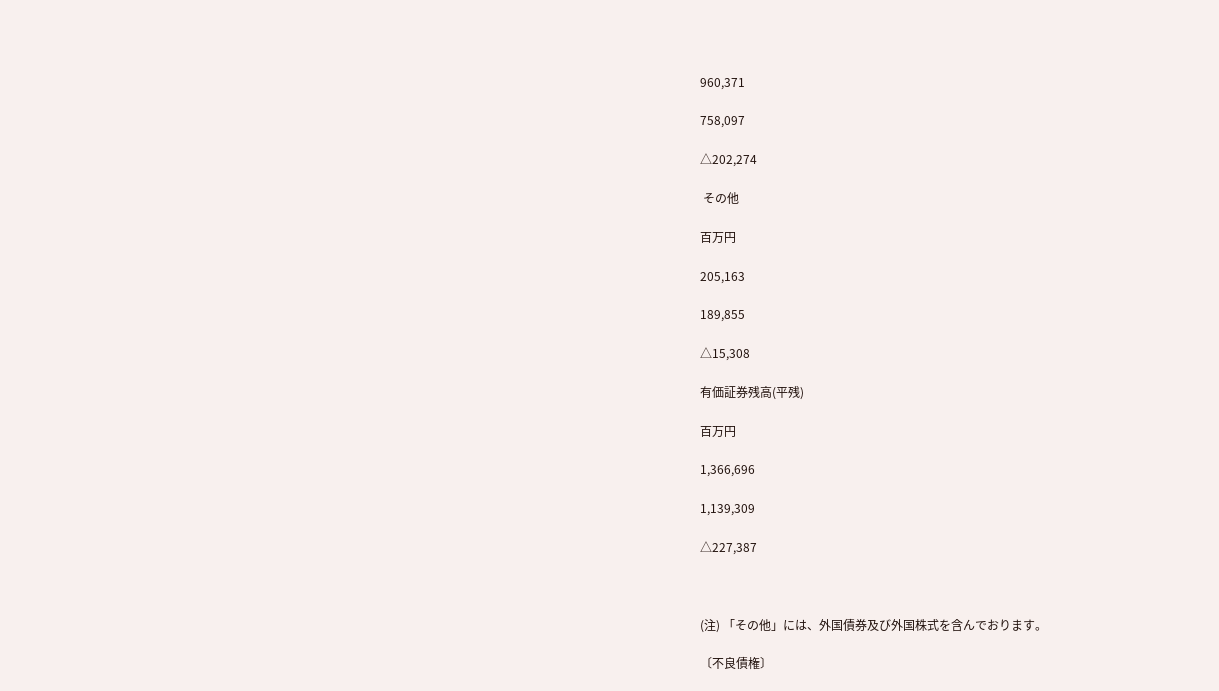960,371

758,097

△202,274

 その他

百万円

205,163

189,855

△15,308

有価証券残高(平残)

百万円

1,366,696

1,139,309

△227,387



(注) 「その他」には、外国債券及び外国株式を含んでおります。

〔不良債権〕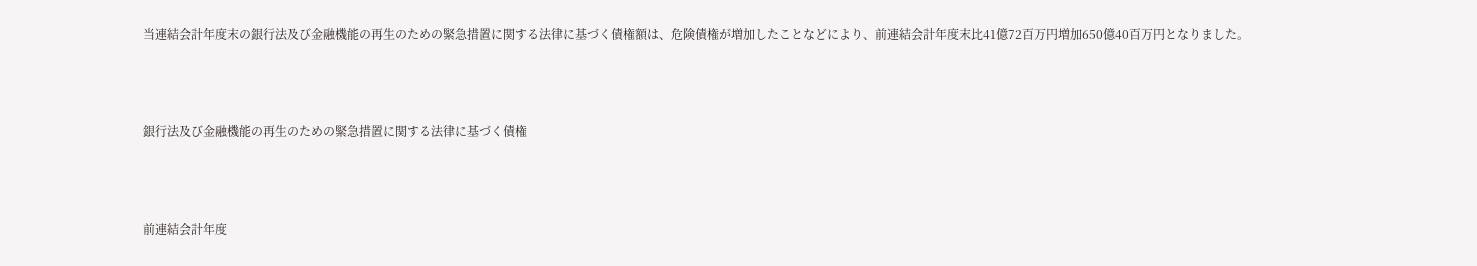当連結会計年度末の銀行法及び金融機能の再生のための緊急措置に関する法律に基づく債権額は、危険債権が増加したことなどにより、前連結会計年度末比41億72百万円増加650億40百万円となりました。



銀行法及び金融機能の再生のための緊急措置に関する法律に基づく債権



前連結会計年度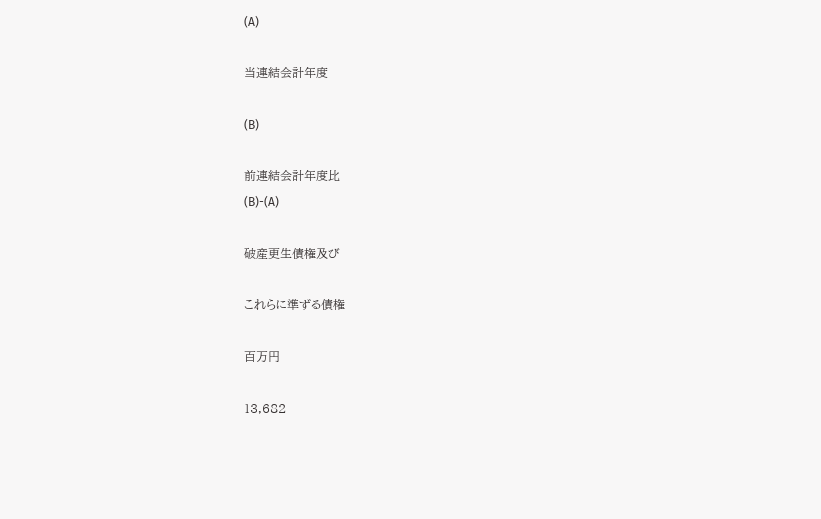(A)

当連結会計年度

(B)

前連結会計年度比
(B)-(A)

破産更生債権及び

これらに準ずる債権

百万円

13,682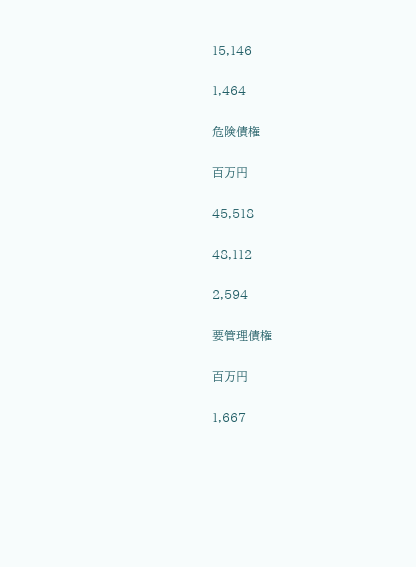15,146

1,464

危険債権

百万円

45,518

48,112

2,594

要管理債権

百万円

1,667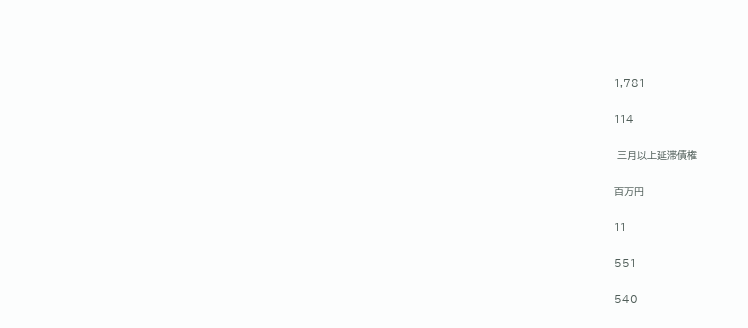1,781

114

 三月以上延滞債権

百万円

11

551

540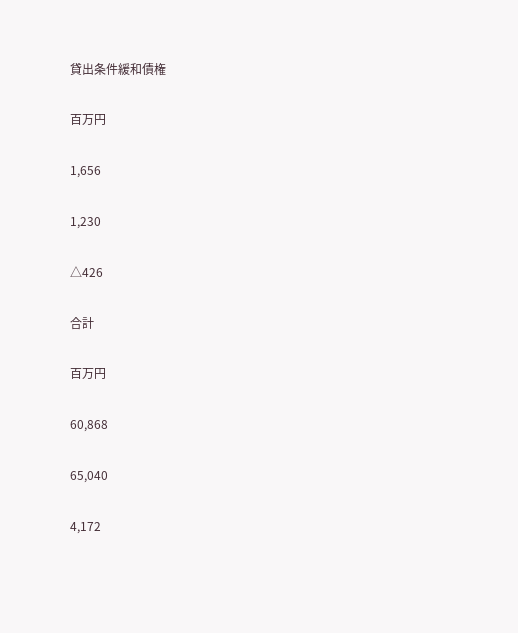貸出条件緩和債権

百万円

1,656

1,230

△426

合計

百万円

60,868

65,040

4,172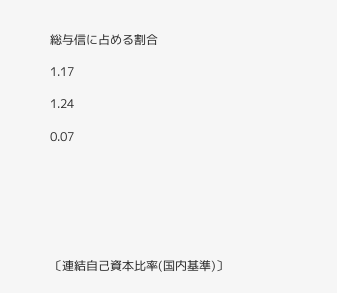総与信に占める割合

1.17

1.24

0.07







〔連結自己資本比率(国内基準)〕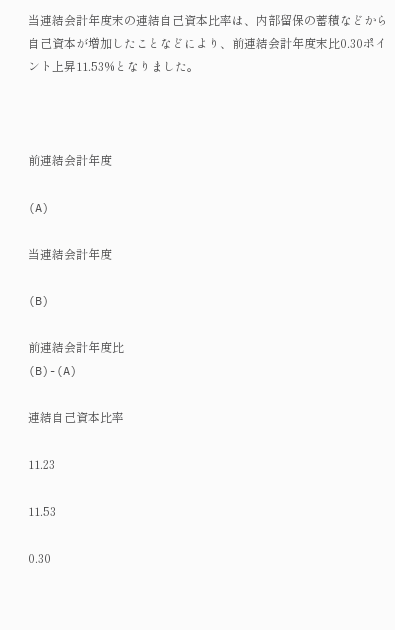当連結会計年度末の連結自己資本比率は、内部留保の蓄積などから自己資本が増加したことなどにより、前連結会計年度末比0.30ポイント上昇11.53%となりました。



前連結会計年度

(A)

当連結会計年度

(B)

前連結会計年度比
(B)-(A)

連結自己資本比率

11.23

11.53

0.30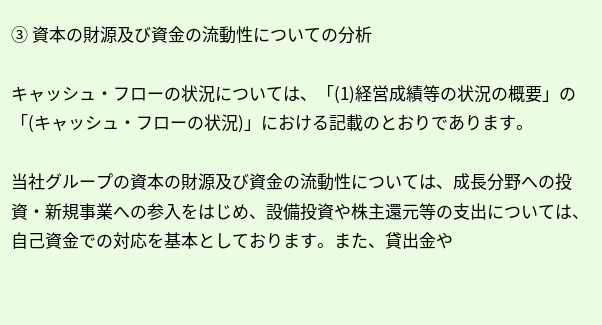③ 資本の財源及び資金の流動性についての分析

キャッシュ・フローの状況については、「(1)経営成績等の状況の概要」の「(キャッシュ・フローの状況)」における記載のとおりであります。

当社グループの資本の財源及び資金の流動性については、成長分野への投資・新規事業への参入をはじめ、設備投資や株主還元等の支出については、自己資金での対応を基本としております。また、貸出金や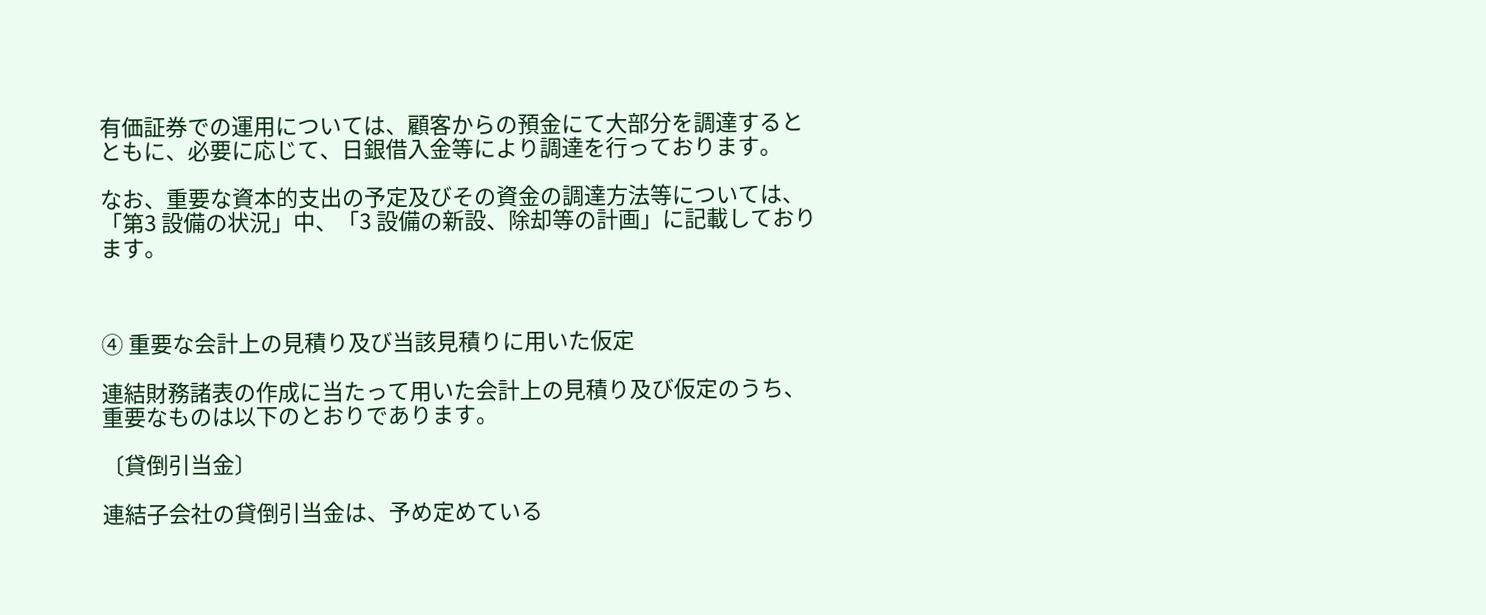有価証券での運用については、顧客からの預金にて大部分を調達するとともに、必要に応じて、日銀借入金等により調達を行っております。

なお、重要な資本的支出の予定及びその資金の調達方法等については、「第3 設備の状況」中、「3 設備の新設、除却等の計画」に記載しております。



④ 重要な会計上の見積り及び当該見積りに用いた仮定

連結財務諸表の作成に当たって用いた会計上の見積り及び仮定のうち、重要なものは以下のとおりであります。

〔貸倒引当金〕

連結子会社の貸倒引当金は、予め定めている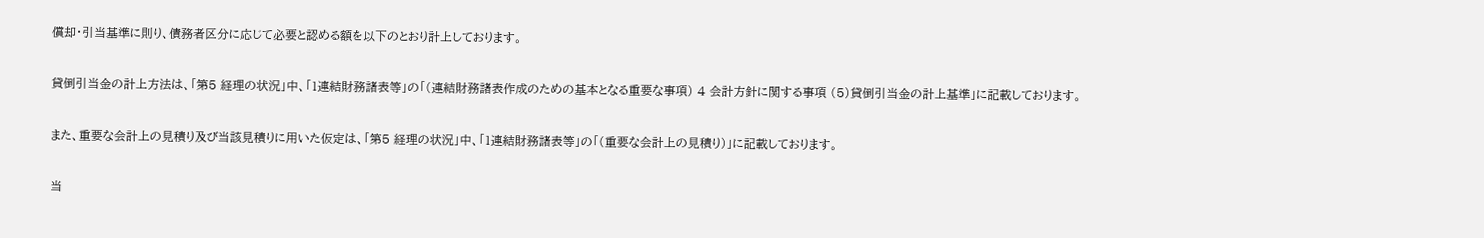償却・引当基準に則り、債務者区分に応じて必要と認める額を以下のとおり計上しております。

貸倒引当金の計上方法は、「第5 経理の状況」中、「1連結財務諸表等」の「(連結財務諸表作成のための基本となる重要な事項) 4 会計方針に関する事項 (5)貸倒引当金の計上基準」に記載しております。

また、重要な会計上の見積り及び当該見積りに用いた仮定は、「第5 経理の状況」中、「1連結財務諸表等」の「(重要な会計上の見積り)」に記載しております。

当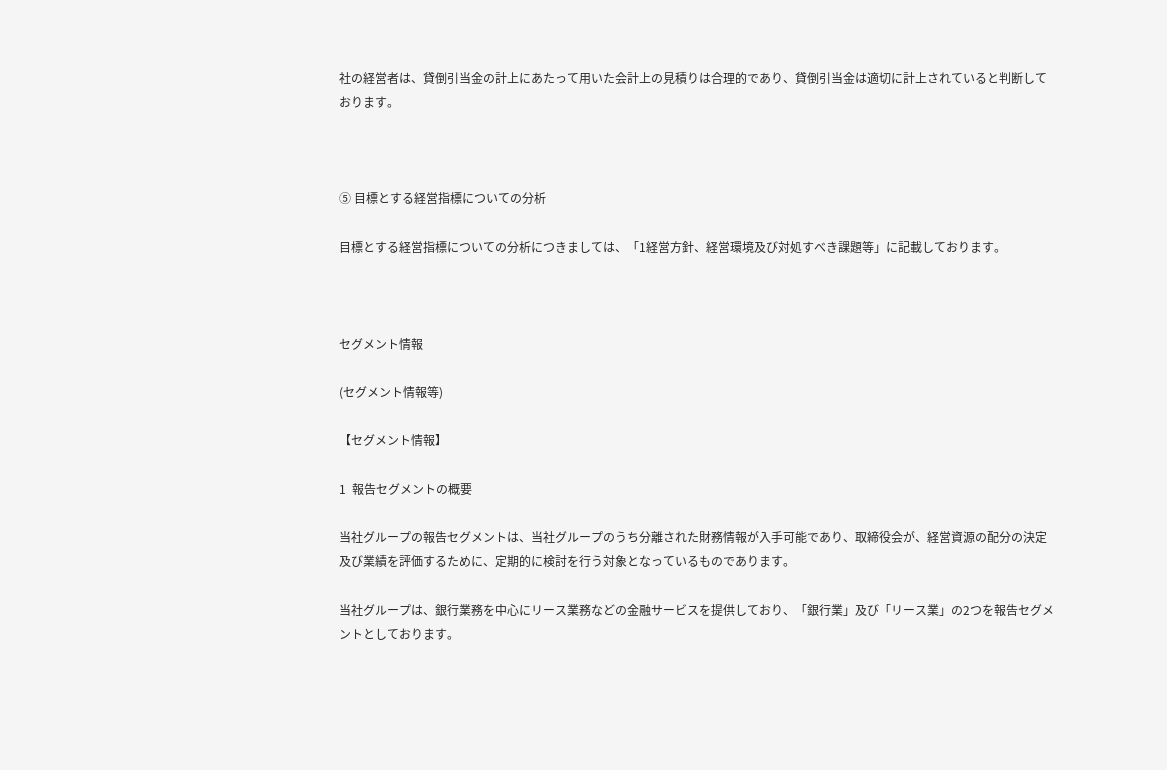社の経営者は、貸倒引当金の計上にあたって用いた会計上の見積りは合理的であり、貸倒引当金は適切に計上されていると判断しております。



⑤ 目標とする経営指標についての分析

目標とする経営指標についての分析につきましては、「1経営方針、経営環境及び対処すべき課題等」に記載しております。



セグメント情報

(セグメント情報等)

【セグメント情報】

1  報告セグメントの概要

当社グループの報告セグメントは、当社グループのうち分離された財務情報が入手可能であり、取締役会が、経営資源の配分の決定及び業績を評価するために、定期的に検討を行う対象となっているものであります。

当社グループは、銀行業務を中心にリース業務などの金融サービスを提供しており、「銀行業」及び「リース業」の2つを報告セグメントとしております。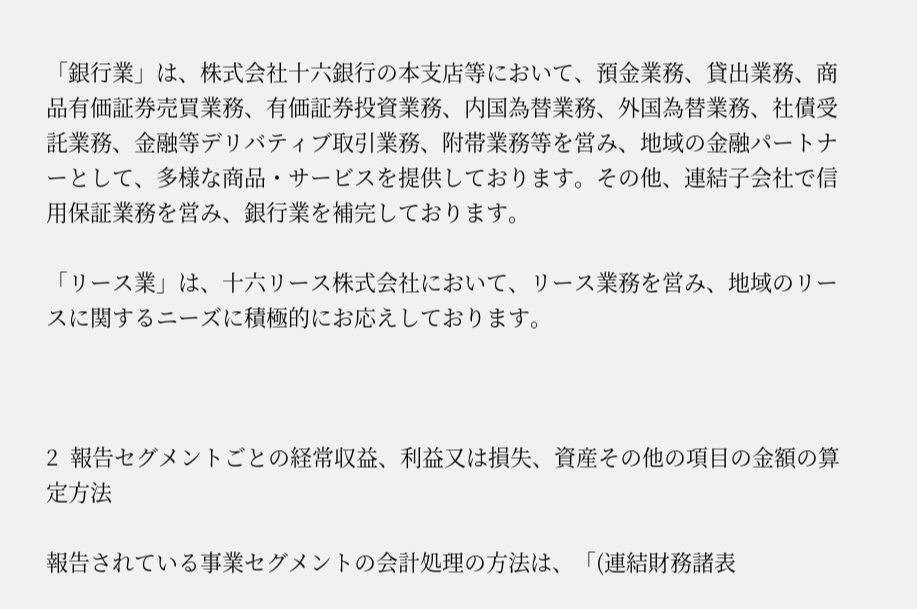「銀行業」は、株式会社十六銀行の本支店等において、預金業務、貸出業務、商品有価証券売買業務、有価証券投資業務、内国為替業務、外国為替業務、社債受託業務、金融等デリバティブ取引業務、附帯業務等を営み、地域の金融パートナーとして、多様な商品・サービスを提供しております。その他、連結子会社で信用保証業務を営み、銀行業を補完しております。

「リース業」は、十六リース株式会社において、リース業務を営み、地域のリースに関するニーズに積極的にお応えしております。



2  報告セグメントごとの経常収益、利益又は損失、資産その他の項目の金額の算定方法

報告されている事業セグメントの会計処理の方法は、「(連結財務諸表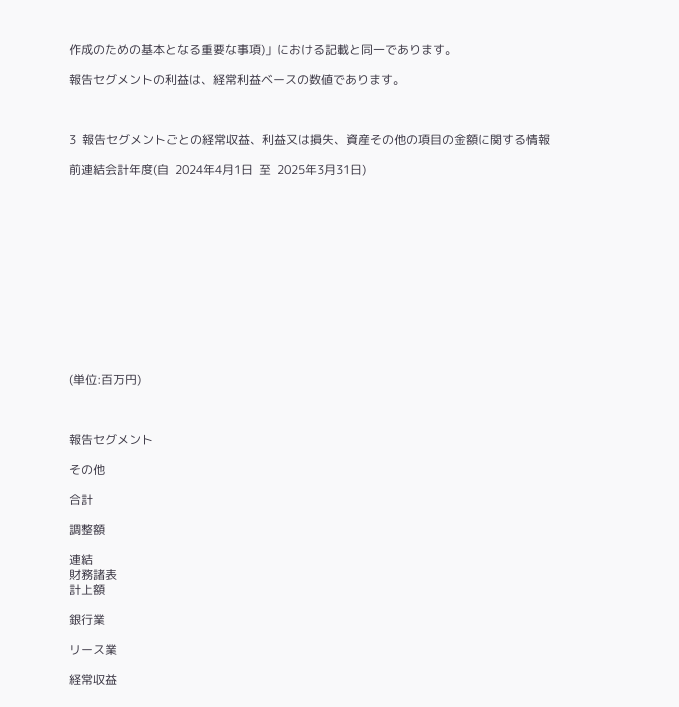作成のための基本となる重要な事項)」における記載と同一であります。

報告セグメントの利益は、経常利益ベースの数値であります。



3  報告セグメントごとの経常収益、利益又は損失、資産その他の項目の金額に関する情報

前連結会計年度(自  2024年4月1日  至  2025年3月31日)













(単位:百万円)



報告セグメント

その他

合計

調整額

連結
財務諸表
計上額

銀行業

リース業

経常収益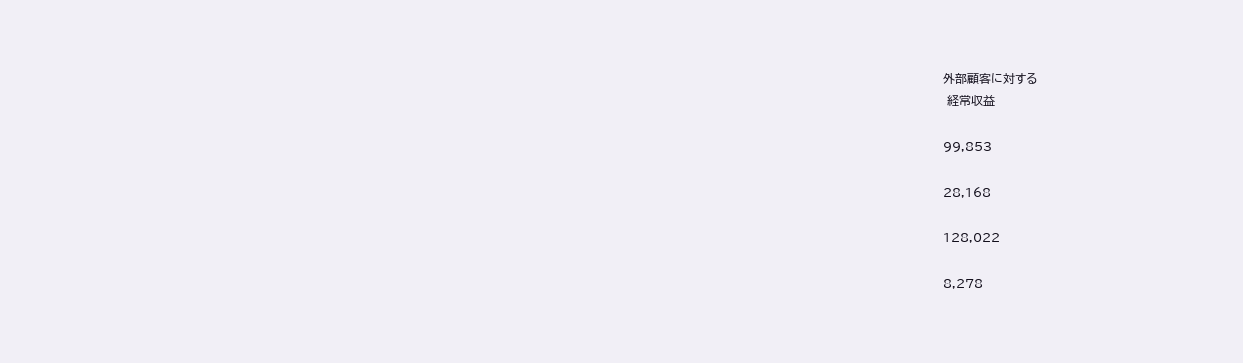外部顧客に対する
 経常収益

99,853

28,168

128,022

8,278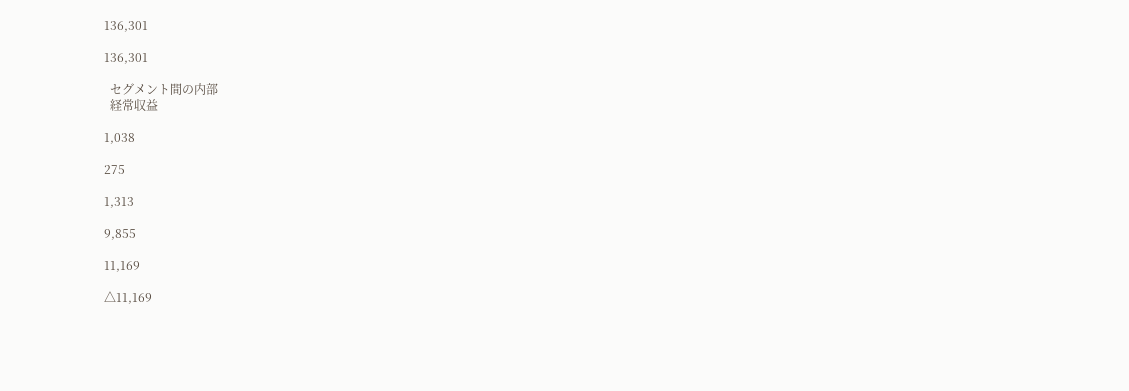136,301

136,301

  セグメント間の内部
  経常収益

1,038

275

1,313

9,855

11,169

△11,169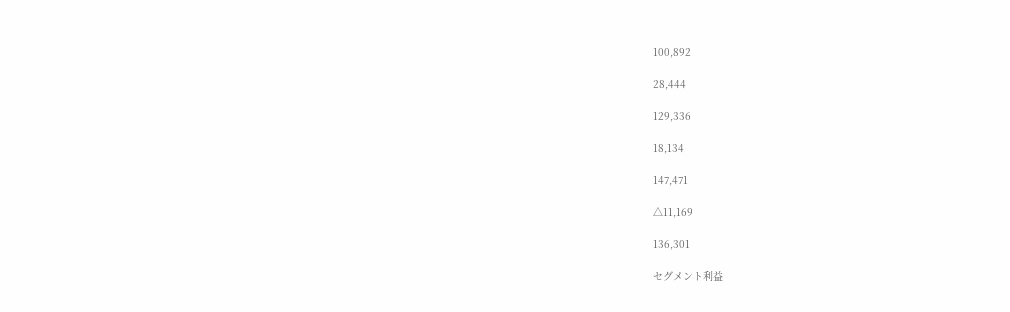100,892

28,444

129,336

18,134

147,471

△11,169

136,301

セグメント利益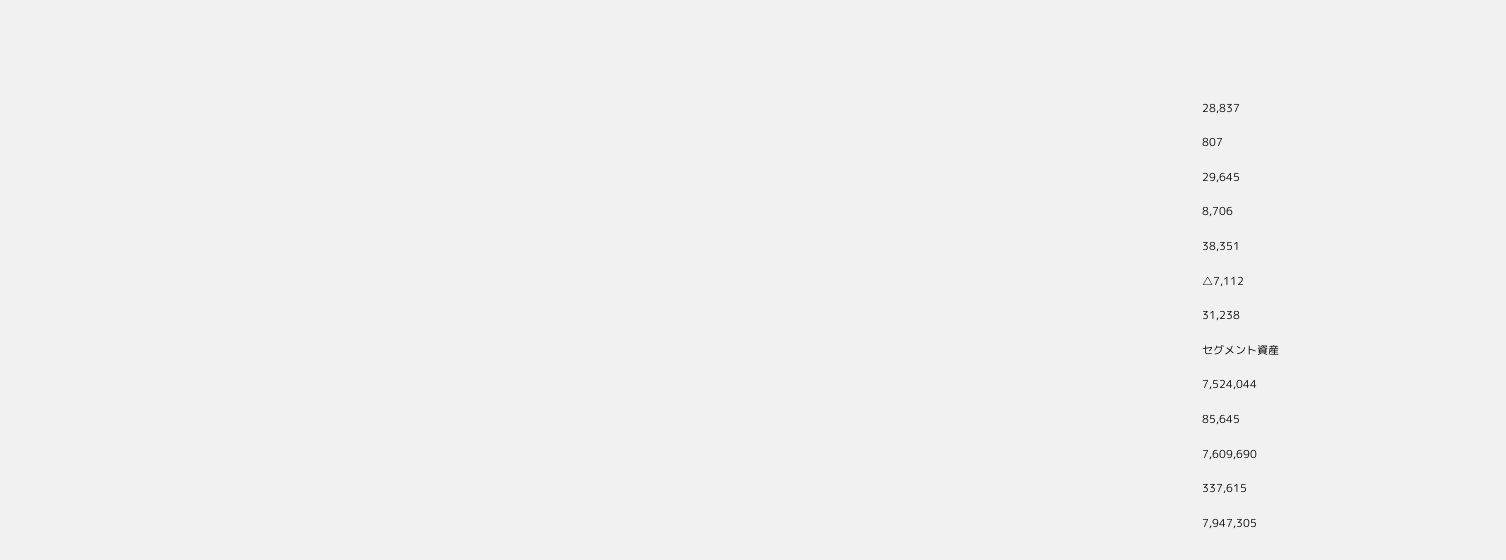28,837

807

29,645

8,706

38,351

△7,112

31,238

セグメント資産

7,524,044

85,645

7,609,690

337,615

7,947,305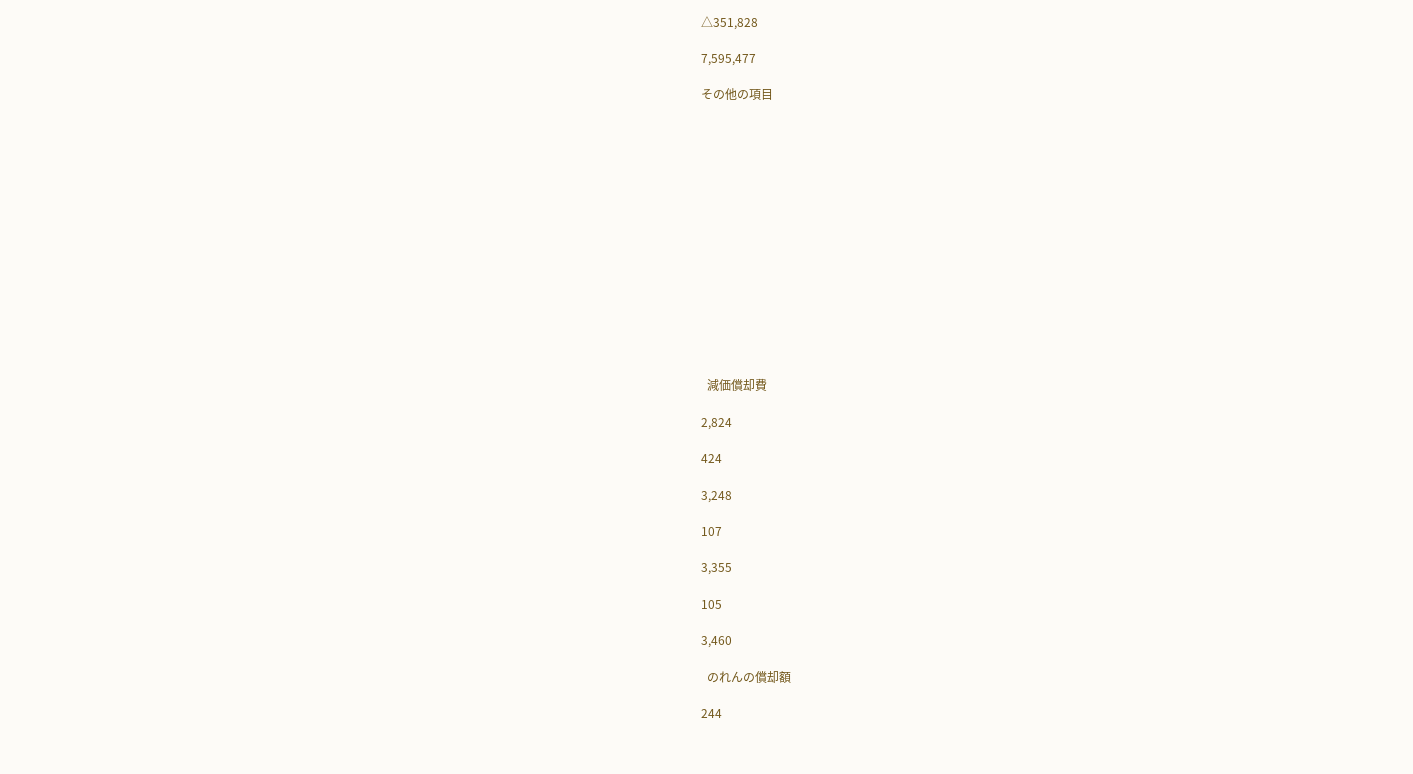△351,828

7,595,477

その他の項目















  減価償却費

2,824

424

3,248

107

3,355

105

3,460

  のれんの償却額

244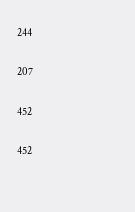244

207

452

452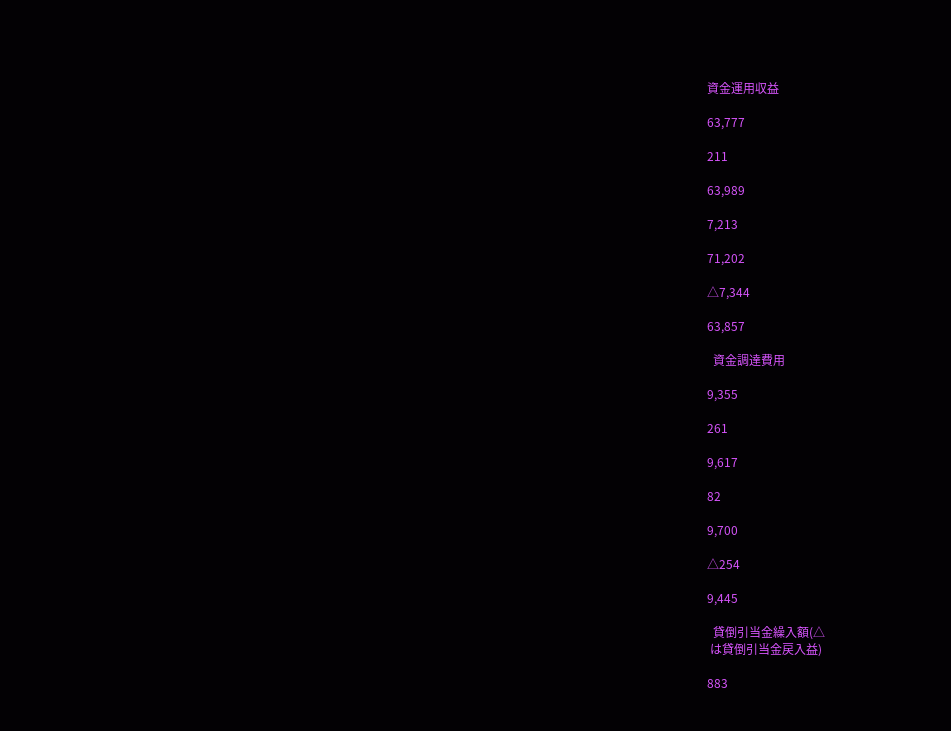資金運用収益

63,777

211

63,989

7,213

71,202

△7,344

63,857

  資金調達費用

9,355

261

9,617

82

9,700

△254

9,445

  貸倒引当金繰入額(△
 は貸倒引当金戻入益)

883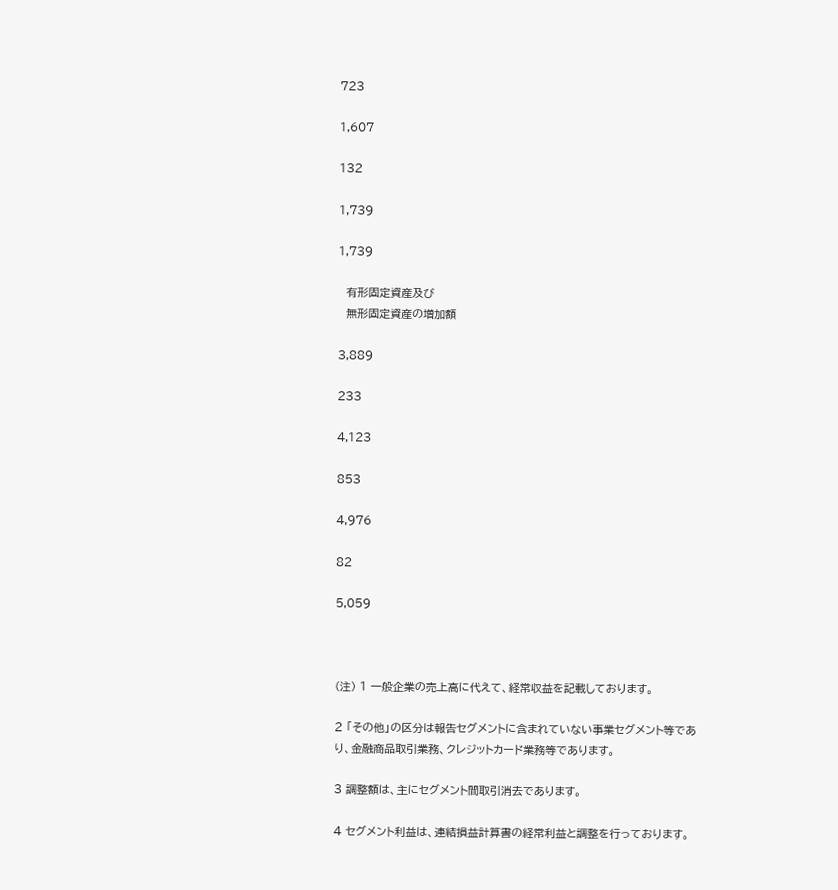723

1,607

132

1,739

1,739

  有形固定資産及び
  無形固定資産の増加額

3,889

233

4,123

853

4,976

82

5,059



(注) 1 一般企業の売上高に代えて、経常収益を記載しております。

2 「その他」の区分は報告セグメントに含まれていない事業セグメント等であり、金融商品取引業務、クレジットカード業務等であります。

3 調整額は、主にセグメント間取引消去であります。

4 セグメント利益は、連結損益計算書の経常利益と調整を行っております。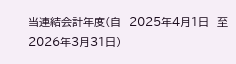当連結会計年度(自  2025年4月1日  至  2026年3月31日)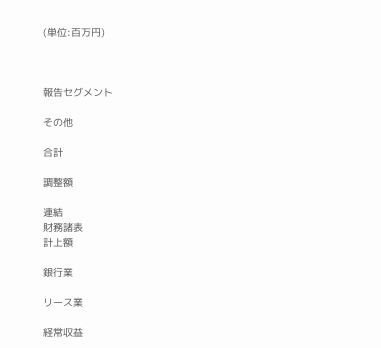(単位:百万円)



報告セグメント

その他

合計

調整額

連結
財務諸表
計上額

銀行業

リース業

経常収益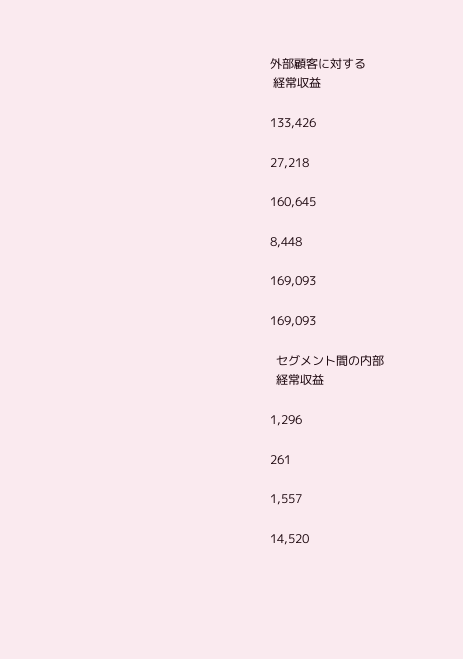外部顧客に対する
 経常収益

133,426

27,218

160,645

8,448

169,093

169,093

  セグメント間の内部
  経常収益

1,296

261

1,557

14,520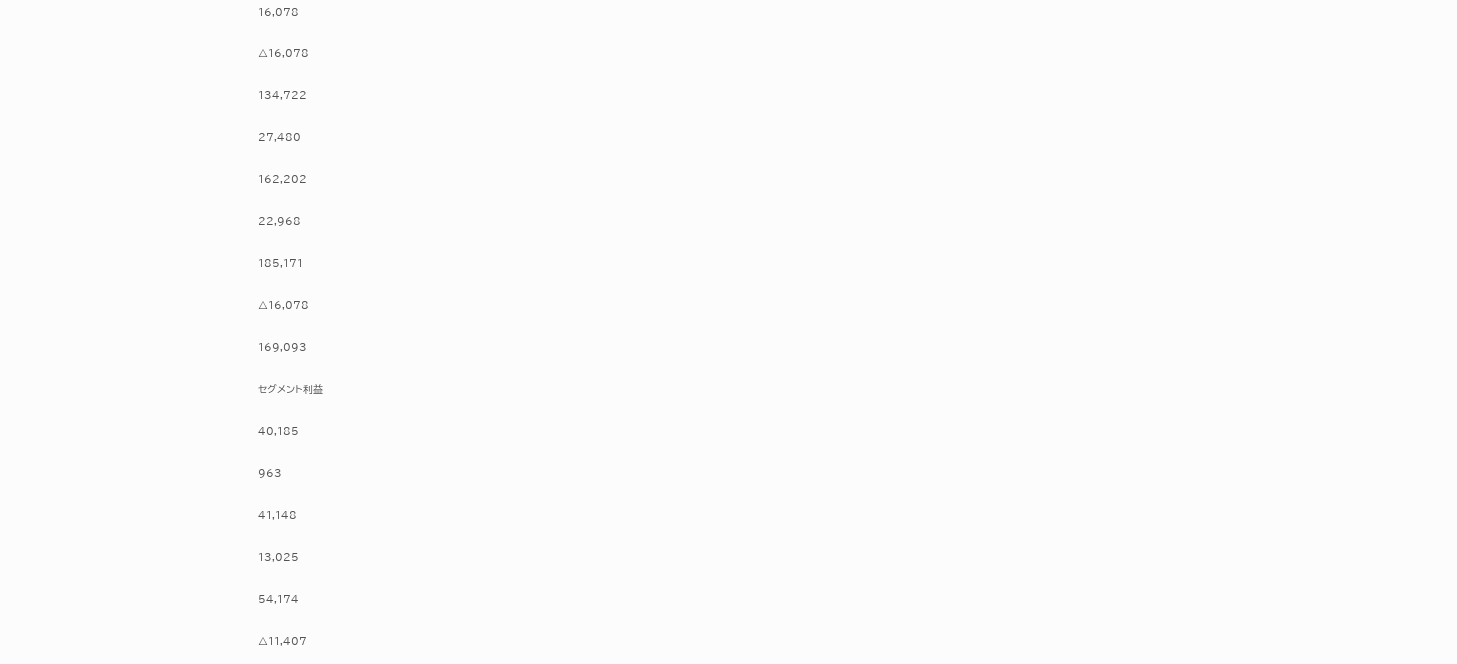16,078

△16,078

134,722

27,480

162,202

22,968

185,171

△16,078

169,093

セグメント利益

40,185

963

41,148

13,025

54,174

△11,407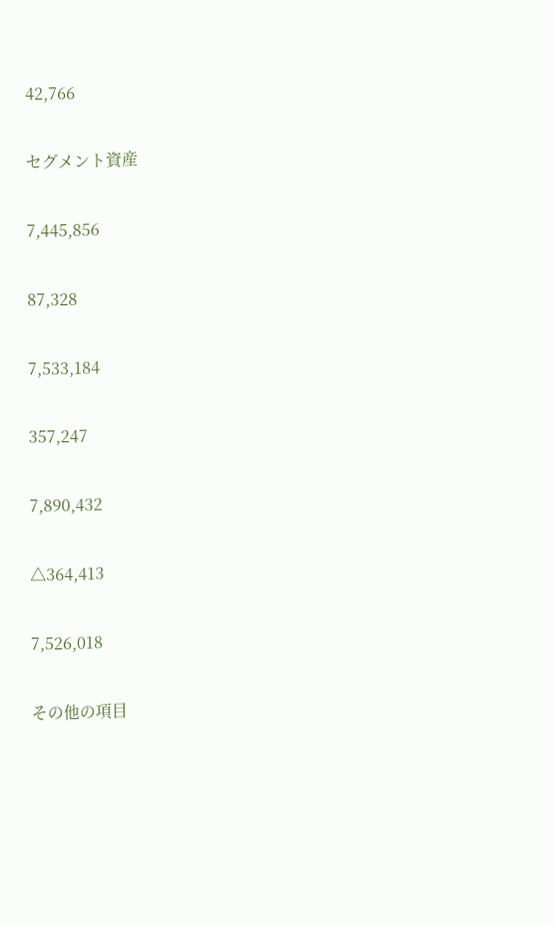42,766

セグメント資産

7,445,856

87,328

7,533,184

357,247

7,890,432

△364,413

7,526,018

その他の項目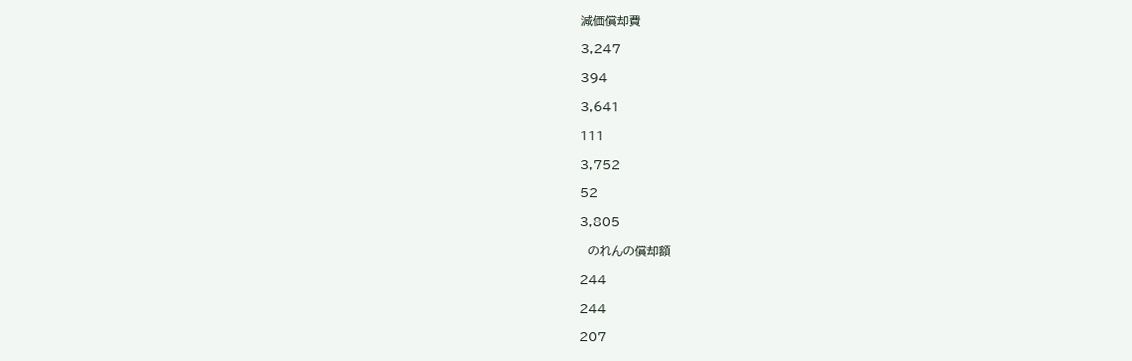減価償却費

3,247

394

3,641

111

3,752

52

3,805

  のれんの償却額

244

244

207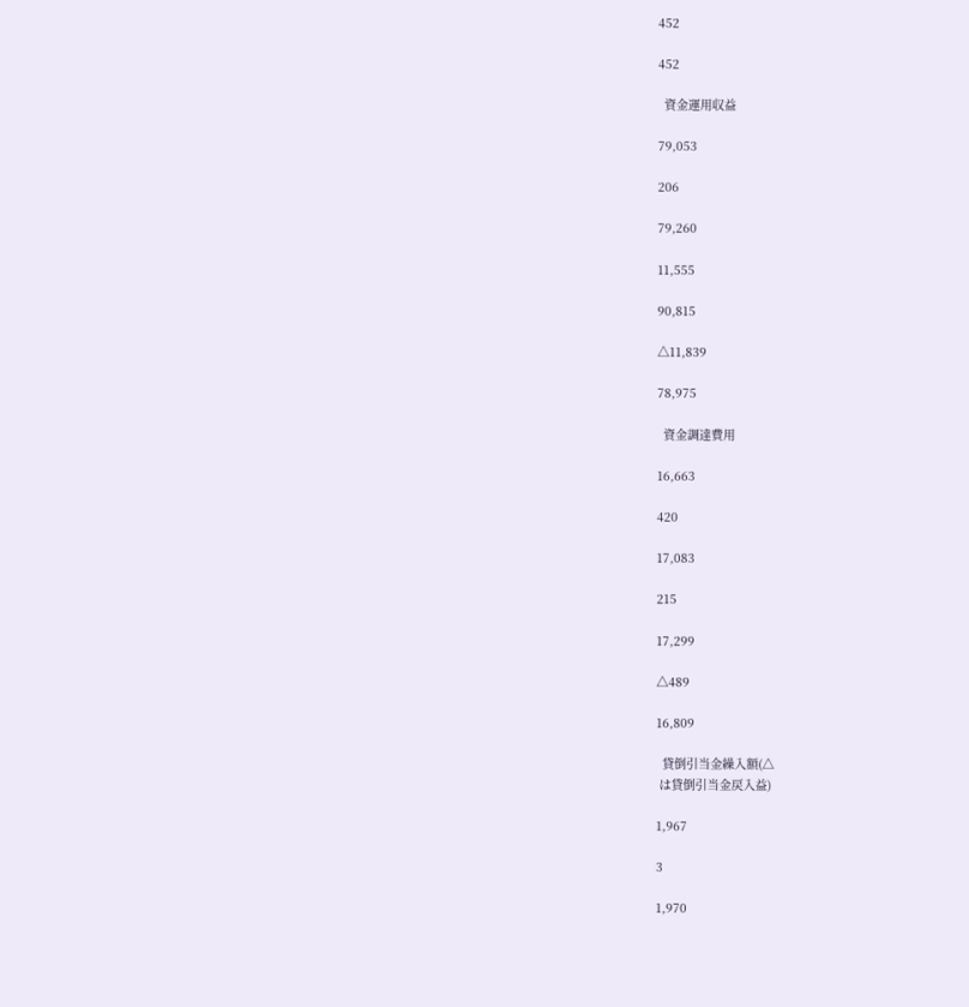452

452

  資金運用収益

79,053

206

79,260

11,555

90,815

△11,839

78,975

  資金調達費用

16,663

420

17,083

215

17,299

△489

16,809

  貸倒引当金繰入額(△
 は貸倒引当金戻入益)

1,967

3

1,970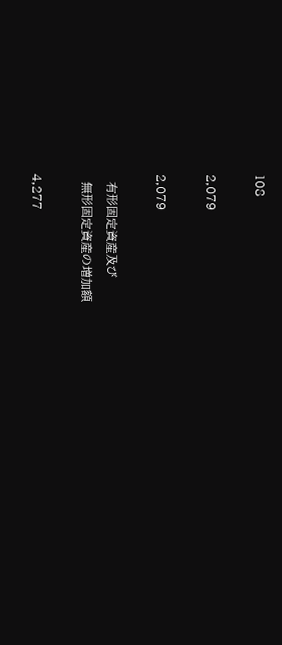108

2,079

2,079

  有形固定資産及び
  無形固定資産の増加額

4,277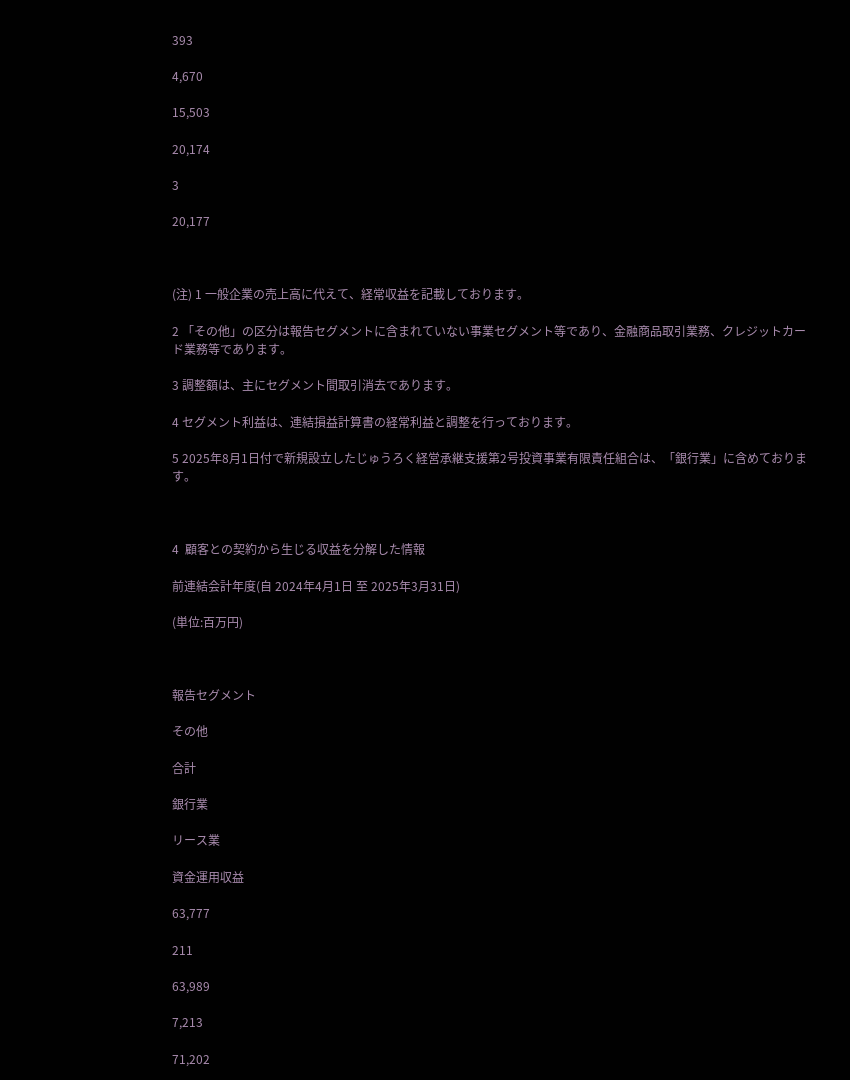393

4,670

15,503

20,174

3

20,177



(注) 1 一般企業の売上高に代えて、経常収益を記載しております。

2 「その他」の区分は報告セグメントに含まれていない事業セグメント等であり、金融商品取引業務、クレジットカード業務等であります。

3 調整額は、主にセグメント間取引消去であります。

4 セグメント利益は、連結損益計算書の経常利益と調整を行っております。

5 2025年8月1日付で新規設立したじゅうろく経営承継支援第2号投資事業有限責任組合は、「銀行業」に含めております。



4  顧客との契約から生じる収益を分解した情報

前連結会計年度(自 2024年4月1日 至 2025年3月31日)

(単位:百万円)



報告セグメント

その他

合計

銀行業

リース業

資金運用収益

63,777

211

63,989

7,213

71,202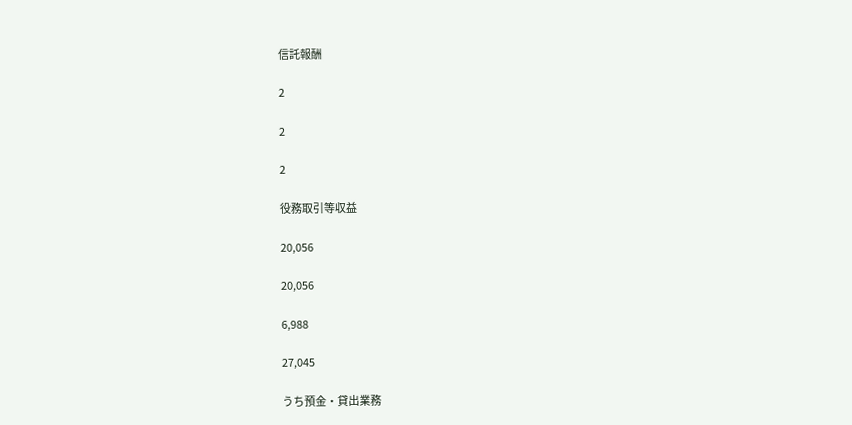信託報酬

2

2

2

役務取引等収益

20,056

20,056

6,988

27,045

うち預金・貸出業務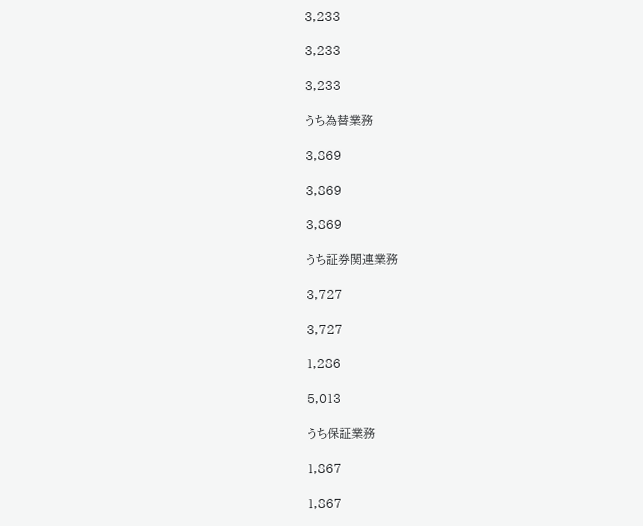3,233

3,233

3,233

うち為替業務

3,869

3,869

3,869

うち証券関連業務

3,727

3,727

1,286

5,013

うち保証業務

1,867

1,867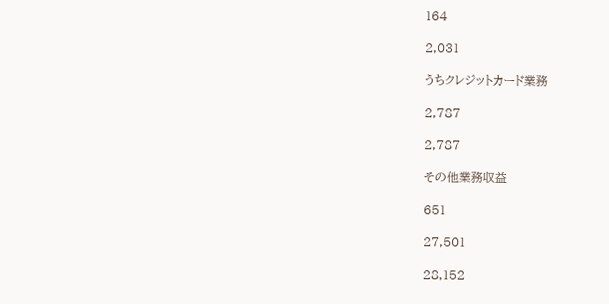164

2,031

うちクレジットカード業務

2,787

2,787

その他業務収益

651

27,501

28,152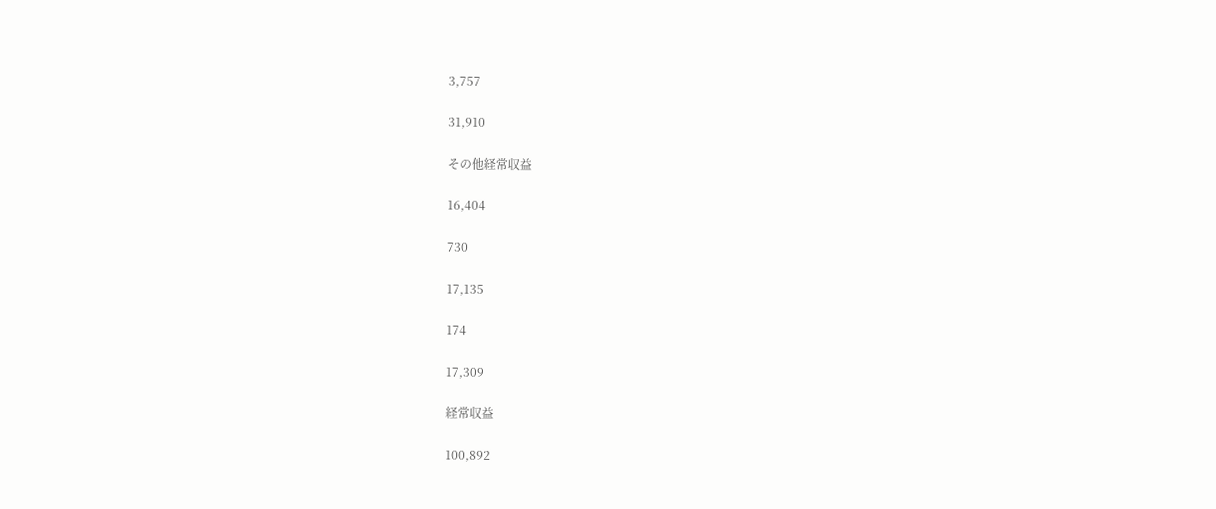3,757

31,910

その他経常収益

16,404

730

17,135

174

17,309

経常収益

100,892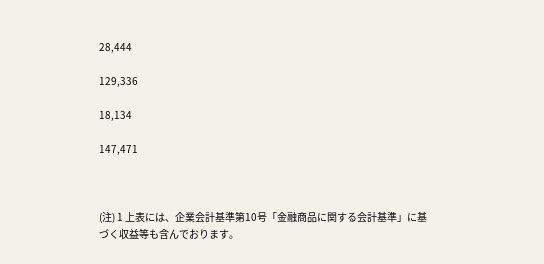28,444

129,336

18,134

147,471



(注) 1 上表には、企業会計基準第10号「金融商品に関する会計基準」に基づく収益等も含んでおります。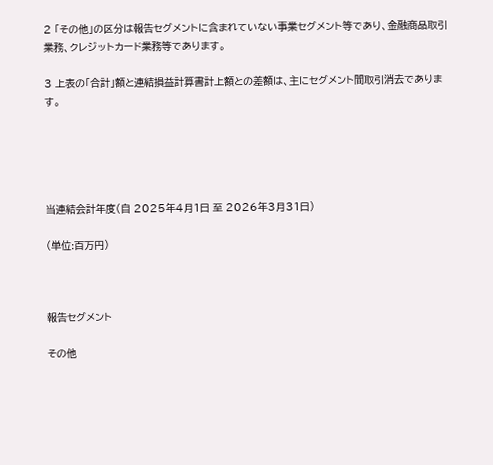2 「その他」の区分は報告セグメントに含まれていない事業セグメント等であり、金融商品取引業務、クレジットカード業務等であります。

3 上表の「合計」額と連結損益計算書計上額との差額は、主にセグメント間取引消去であります。





当連結会計年度(自 2025年4月1日 至 2026年3月31日)

(単位:百万円)



報告セグメント

その他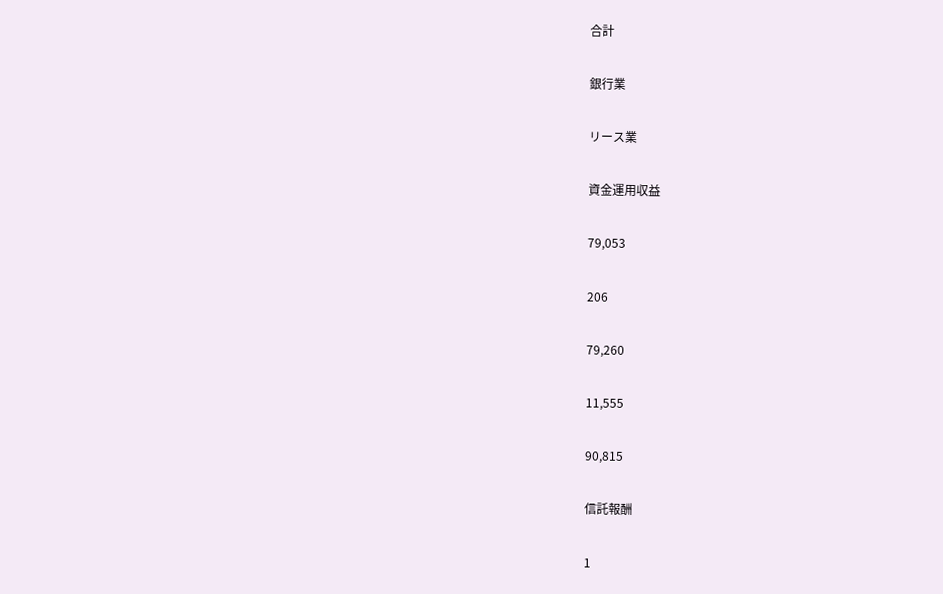合計

銀行業

リース業

資金運用収益

79,053

206

79,260

11,555

90,815

信託報酬

1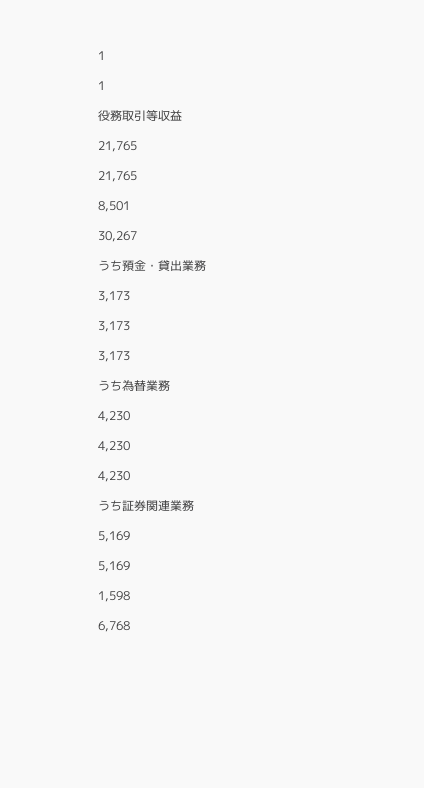1

1

役務取引等収益

21,765

21,765

8,501

30,267

うち預金・貸出業務

3,173

3,173

3,173

うち為替業務

4,230

4,230

4,230

うち証券関連業務

5,169

5,169

1,598

6,768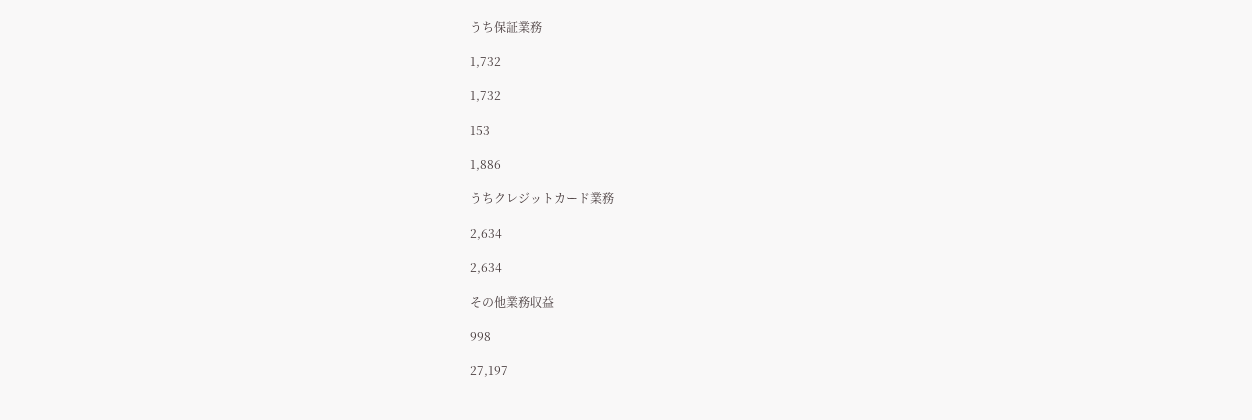うち保証業務

1,732

1,732

153

1,886

うちクレジットカード業務

2,634

2,634

その他業務収益

998

27,197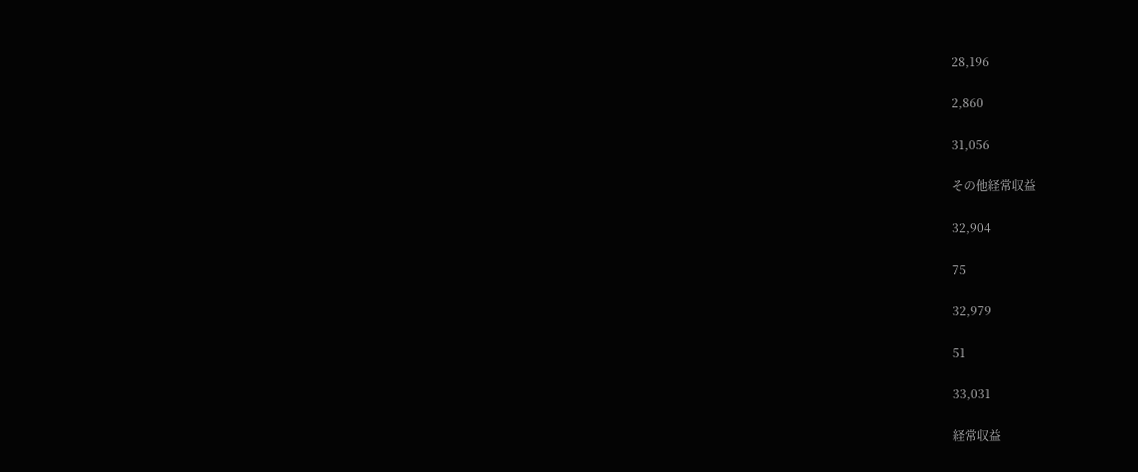28,196

2,860

31,056

その他経常収益

32,904

75

32,979

51

33,031

経常収益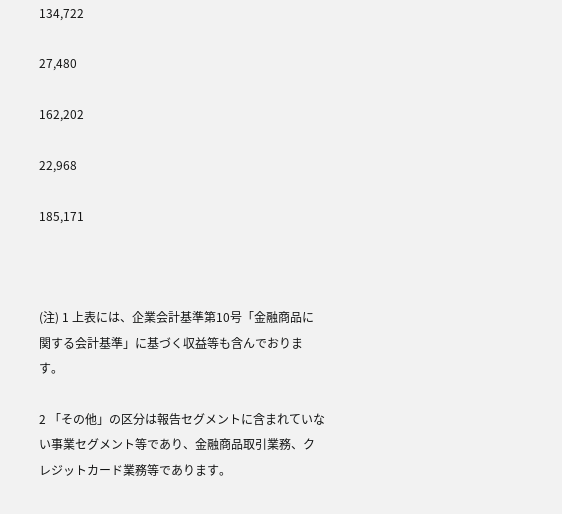134,722

27,480

162,202

22,968

185,171



(注) 1 上表には、企業会計基準第10号「金融商品に関する会計基準」に基づく収益等も含んでおります。

2 「その他」の区分は報告セグメントに含まれていない事業セグメント等であり、金融商品取引業務、クレジットカード業務等であります。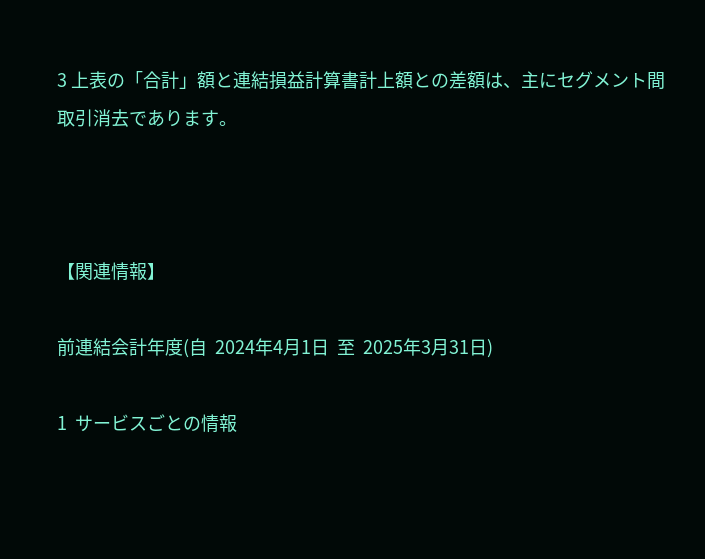3 上表の「合計」額と連結損益計算書計上額との差額は、主にセグメント間取引消去であります。



【関連情報】

前連結会計年度(自  2024年4月1日  至  2025年3月31日)

1  サービスごとの情報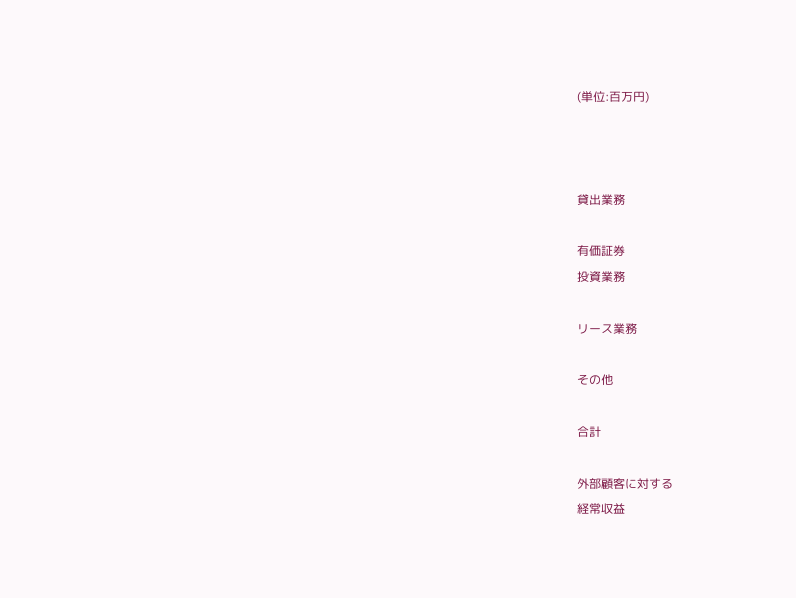(単位:百万円)



貸出業務

有価証券
投資業務

リース業務

その他

合計

外部顧客に対する
経常収益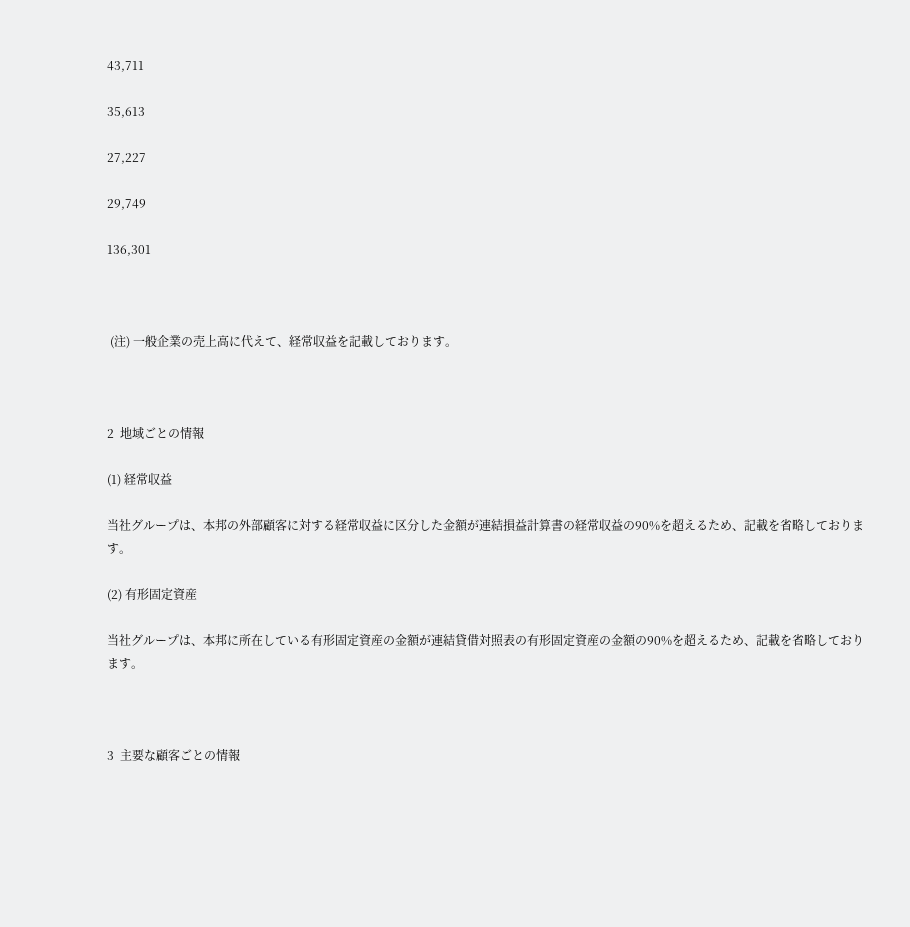43,711

35,613

27,227

29,749

136,301



 (注) 一般企業の売上高に代えて、経常収益を記載しております。



2  地域ごとの情報

(1) 経常収益

当社グループは、本邦の外部顧客に対する経常収益に区分した金額が連結損益計算書の経常収益の90%を超えるため、記載を省略しております。

(2) 有形固定資産

当社グループは、本邦に所在している有形固定資産の金額が連結貸借対照表の有形固定資産の金額の90%を超えるため、記載を省略しております。



3  主要な顧客ごとの情報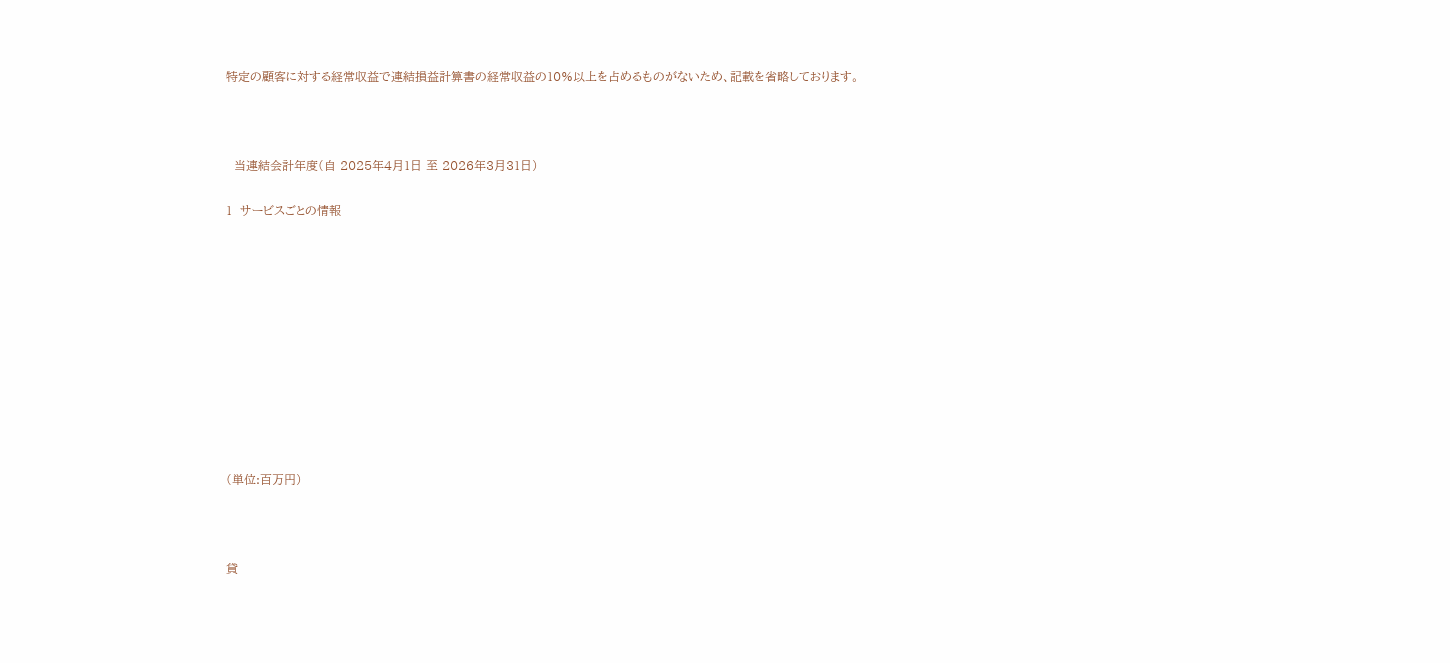特定の顧客に対する経常収益で連結損益計算書の経常収益の10%以上を占めるものがないため、記載を省略しております。



  当連結会計年度(自 2025年4月1日 至 2026年3月31日)

1  サービスごとの情報











(単位:百万円)



貸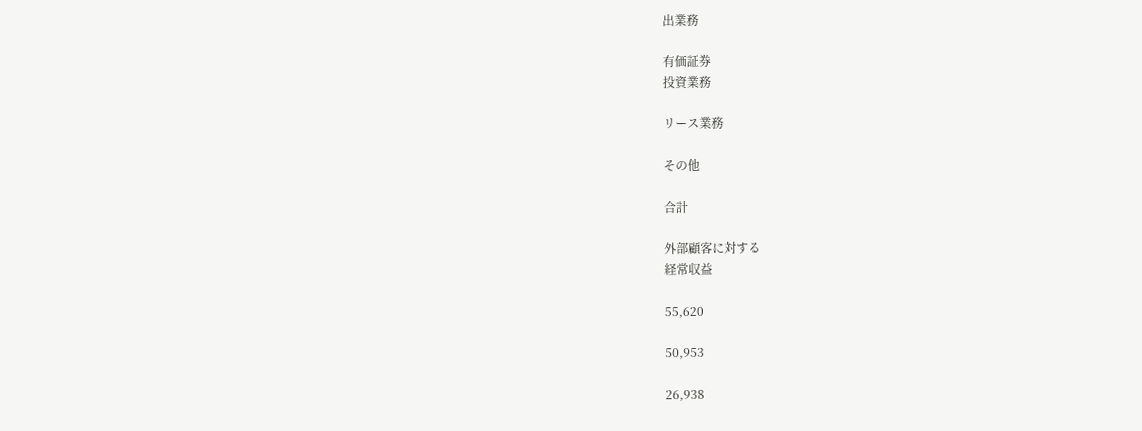出業務

有価証券
投資業務

リース業務

その他

合計

外部顧客に対する
経常収益

55,620

50,953

26,938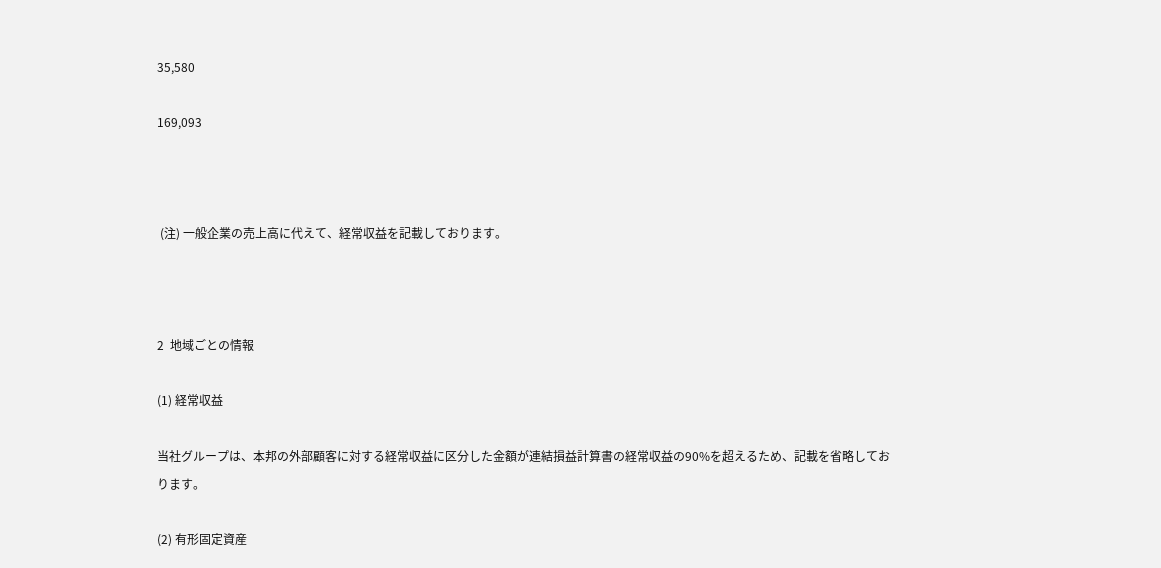35,580

169,093



 (注) 一般企業の売上高に代えて、経常収益を記載しております。



2  地域ごとの情報

(1) 経常収益

当社グループは、本邦の外部顧客に対する経常収益に区分した金額が連結損益計算書の経常収益の90%を超えるため、記載を省略しております。

(2) 有形固定資産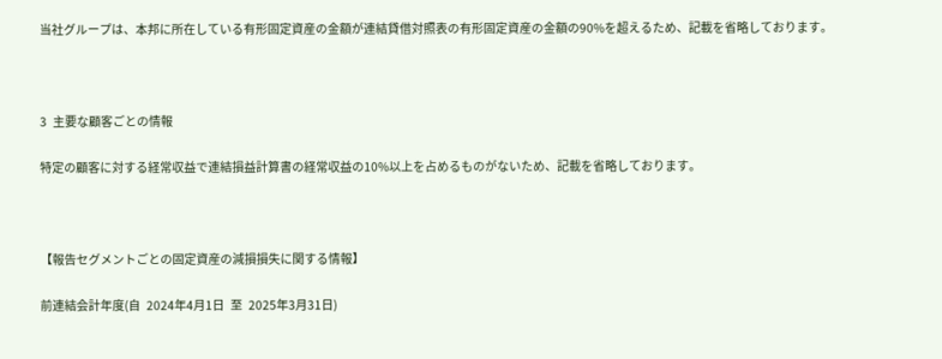当社グループは、本邦に所在している有形固定資産の金額が連結貸借対照表の有形固定資産の金額の90%を超えるため、記載を省略しております。



3  主要な顧客ごとの情報

特定の顧客に対する経常収益で連結損益計算書の経常収益の10%以上を占めるものがないため、記載を省略しております。



【報告セグメントごとの固定資産の減損損失に関する情報】

前連結会計年度(自  2024年4月1日  至  2025年3月31日)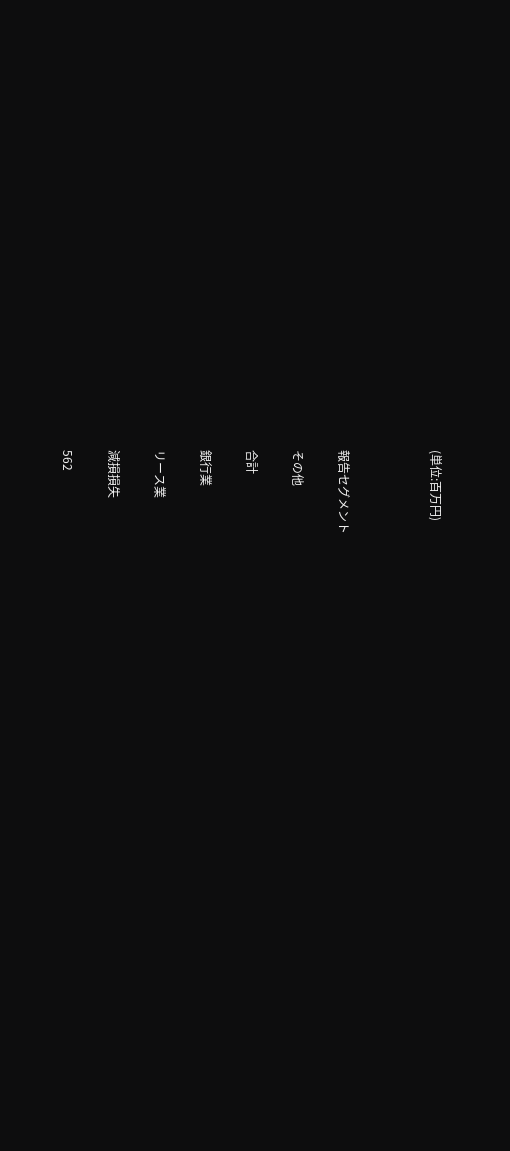(単位:百万円)



報告セグメント

その他

合計

銀行業

リース業

減損損失

562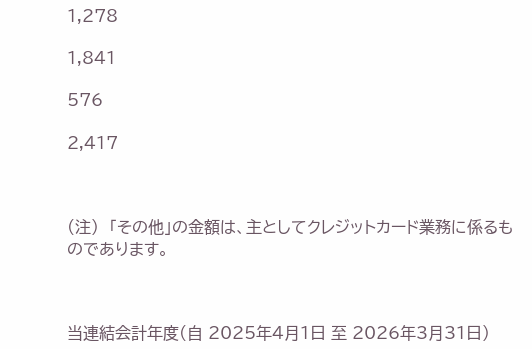1,278

1,841

576

2,417



(注)  「その他」の金額は、主としてクレジットカード業務に係るものであります。



当連結会計年度(自 2025年4月1日 至 2026年3月31日)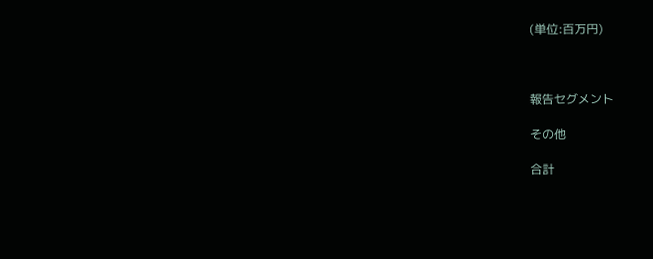(単位:百万円)



報告セグメント

その他

合計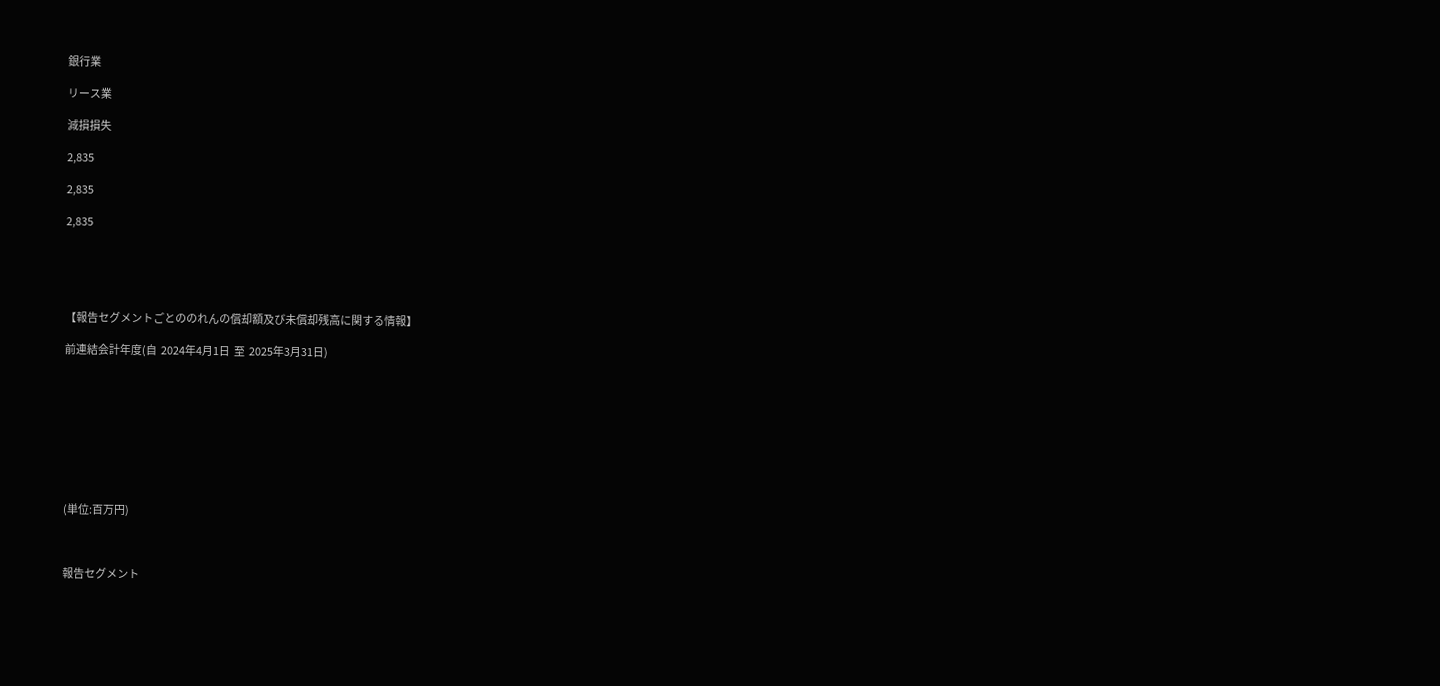銀行業

リース業

減損損失

2,835

2,835

2,835





【報告セグメントごとののれんの償却額及び未償却残高に関する情報】

前連結会計年度(自  2024年4月1日  至  2025年3月31日)









(単位:百万円)



報告セグメント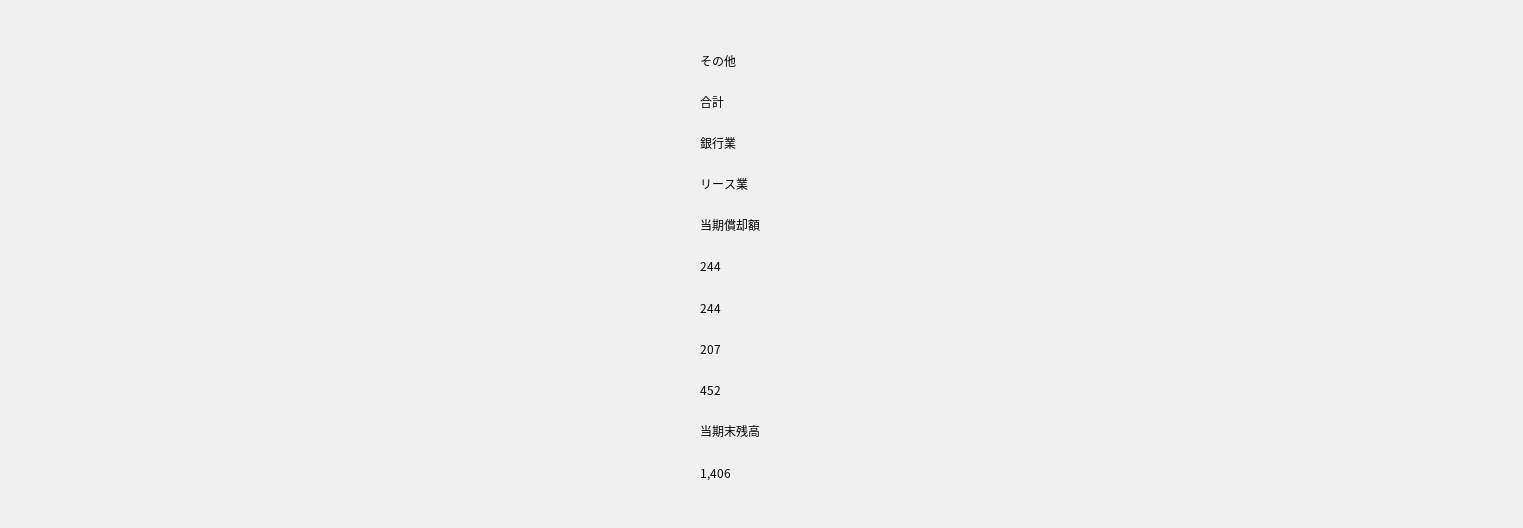その他

合計

銀行業

リース業

当期償却額

244

244

207

452

当期末残高

1,406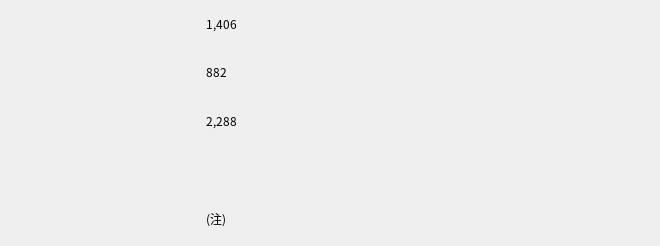1,406

882

2,288



(注)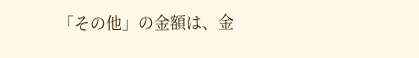「その他」の金額は、金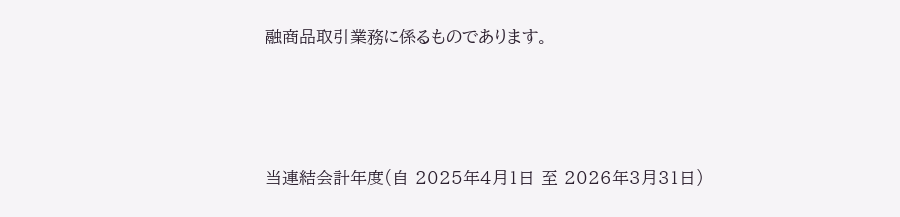融商品取引業務に係るものであります。



当連結会計年度(自 2025年4月1日 至 2026年3月31日)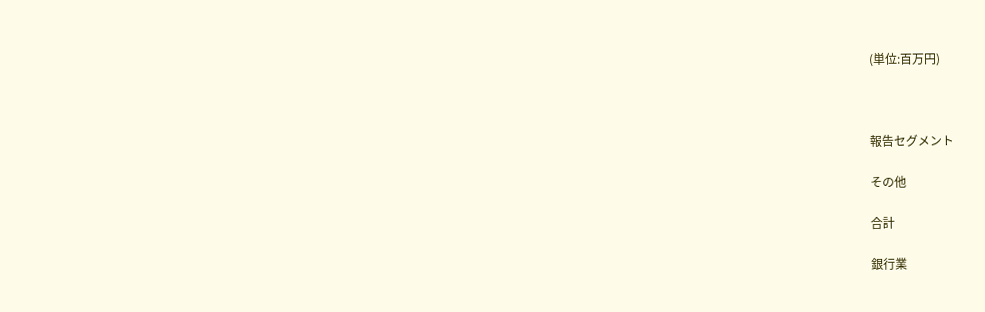(単位:百万円)



報告セグメント

その他

合計

銀行業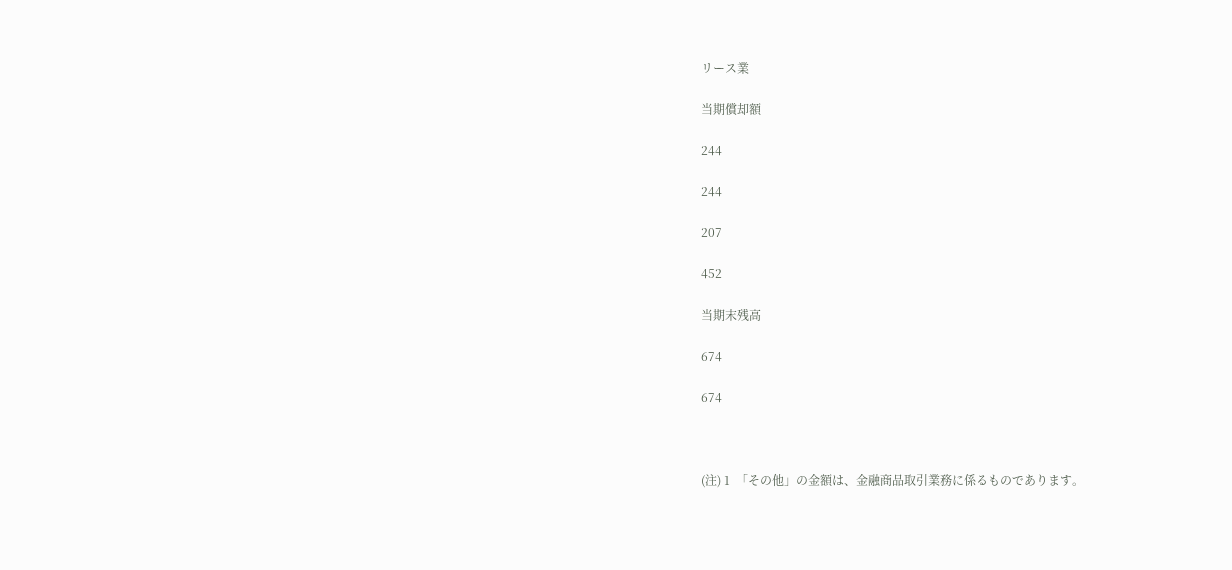リース業

当期償却額

244

244

207

452

当期末残高

674

674



(注) 1  「その他」の金額は、金融商品取引業務に係るものであります。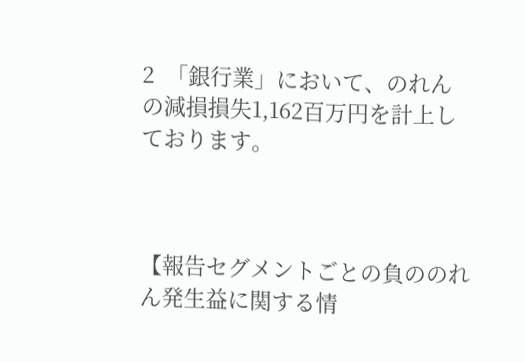2  「銀行業」において、のれんの減損損失1,162百万円を計上しております。



【報告セグメントごとの負ののれん発生益に関する情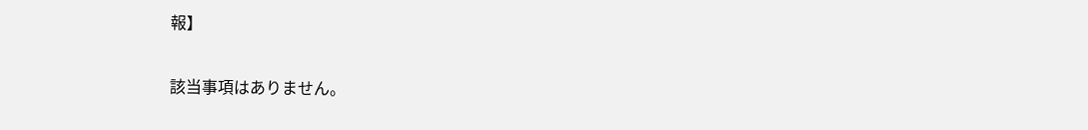報】

該当事項はありません。